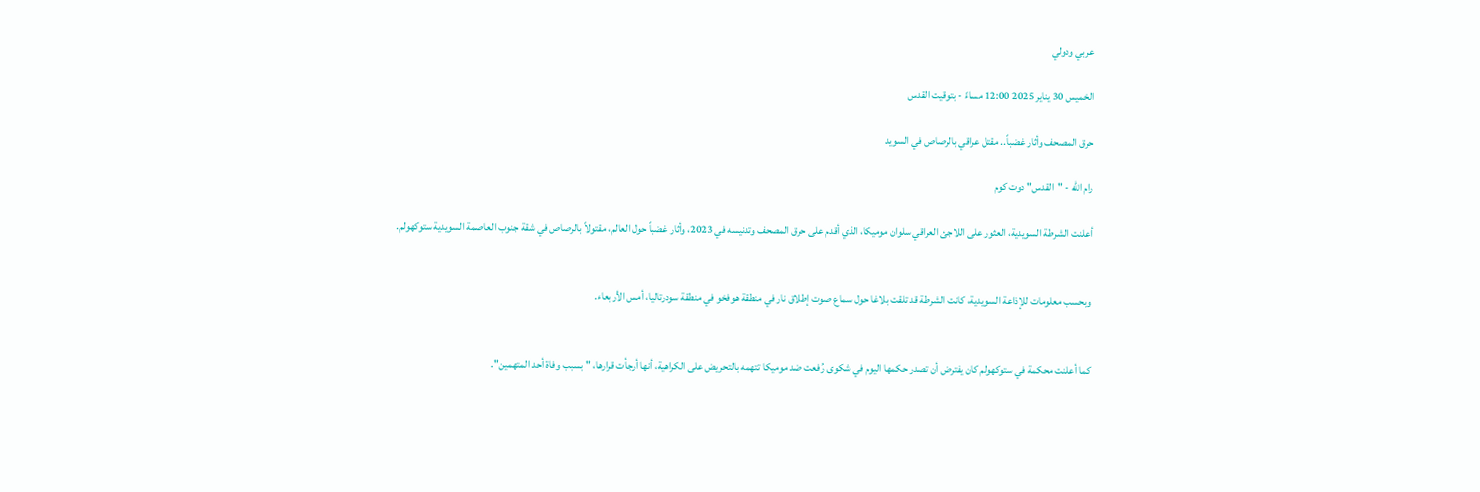عربي ودولي

الخميس 30 يناير 2025 12:00 مساءً - بتوقيت القدس

حرق المصحف وأثار غضباً.. مقتل عراقي بالرصاص في السويد

رام الله - "القدس" دوت كوم

أعلنت الشرطة السويدية، العثور على اللاجئ العراقي سلوان موميكا، الذي أقدم على حرق المصحف وتدنيسه في 2023، وأثار غضباً حول العالم، مقتولاً بالرصاص في شقة جنوب العاصمة السويدية ستوكهولم.


وبحسب معلومات للإذاعة السويدية، كانت الشرطة قد تلقت بلاغا حول سماع صوت إطلاق نار في منطقة هوفخو في منطقة سودرتاليا، أمس الأربعاء.


كما أعلنت محكمة في ستوكهولم كان يفترض أن تصدر حكمها اليوم في شكوى رُفعت ضد موميكا تتهمه بالتحريض على الكراهية، أنها أرجأت قرارها، "بسبب وفاة أحد المتهمين".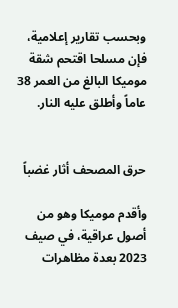وبحسب تقارير إعلامية، فإن مسلحا اقتحم شقة موميكا البالغ من العمر 38 عاماً وأطلق عليه النار.


حرق المصحف أثار غضباً

وأقدم موميكا وهو من أصول عراقية، في صيف 2023 بعدة مظاهرات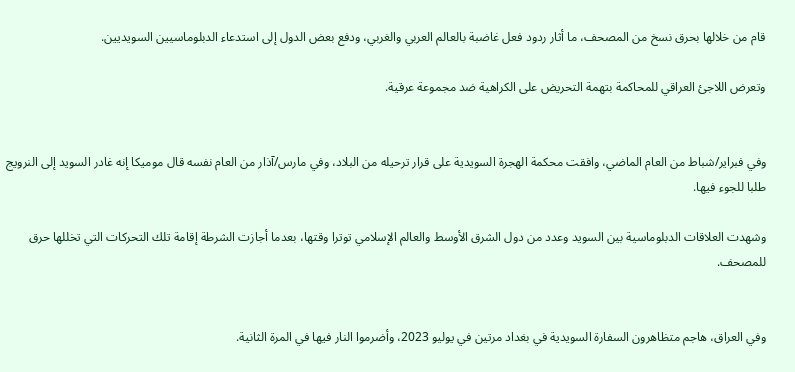قام من خلالها بحرق نسخ من المصحف، ما أثار ردود فعل غاضبة بالعالم العربي والغربي، ودفع بعض الدول إلى استدعاء الدبلوماسيين السويديين.

وتعرض اللاجئ العراقي للمحاكمة بتهمة التحريض على الكراهية ضد مجموعة عرقية.


وفي فبراير/شباط من العام الماضي، وافقت محكمة الهجرة السويدية على قرار ترحيله من البلاد، وفي مارس/آذار من العام نفسه قال موميكا إنه غادر السويد إلى النرويج طلبا للجوء فيها.

وشهدت العلاقات الدبلوماسية بين السويد وعدد من دول الشرق الأوسط والعالم الإسلامي توترا وقتها، بعدما أجازت الشرطة إقامة تلك التحركات التي تخللها حرق للمصحف.


وفي العراق، هاجم متظاهرون السفارة السويدية في بغداد مرتين في يوليو 2023، وأضرموا النار فيها في المرة الثانية.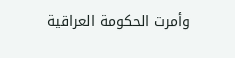وأمرت الحكومة العراقية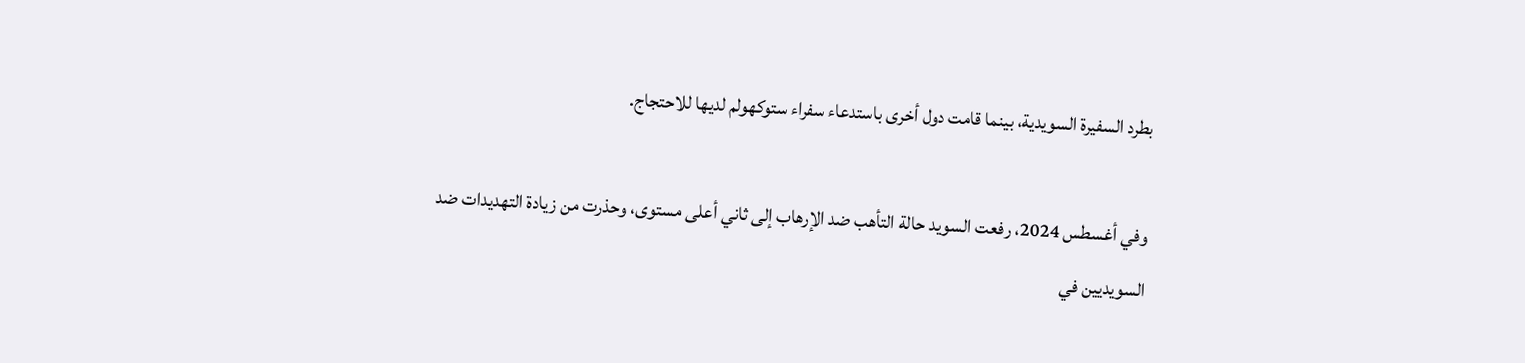بطرد السفيرة السويدية، بينما قامت دول أخرى باستدعاء سفراء ستوكهولم لديها للاحتجاج.

وفي أغسطس 2024، رفعت السويد حالة التأهب ضد الإرهاب إلى ثاني أعلى مستوى، وحذرت من زيادة التهديدات ضد السويديين في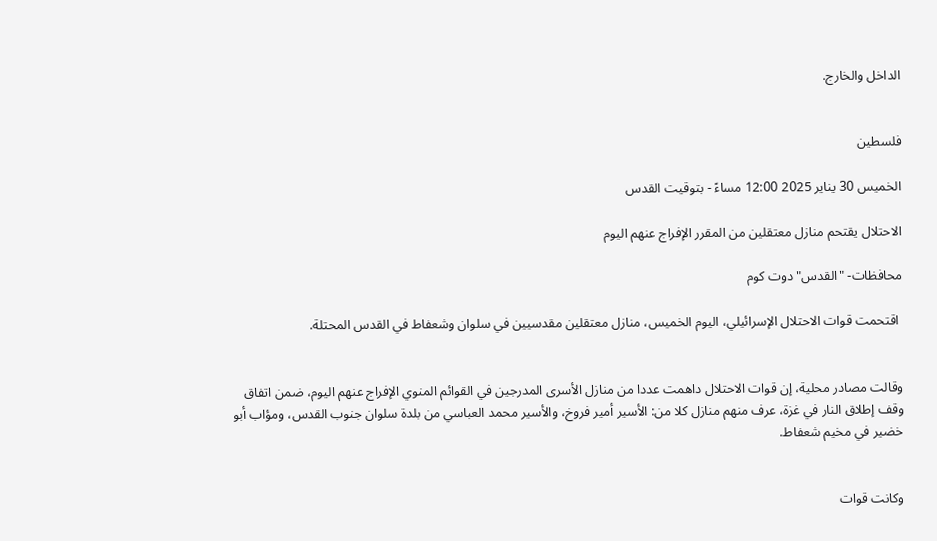الداخل والخارج.


فلسطين

الخميس 30 يناير 2025 12:00 مساءً - بتوقيت القدس

الاحتلال يقتحم منازل معتقلين من المقرر الإفراج عنهم اليوم

محافظات- "القدس" دوت كوم

 اقتحمت قوات الاحتلال الإسرائيلي، اليوم الخميس، منازل معتقلين مقدسيين في سلوان وشعفاط في القدس المحتلة.


وقالت مصادر محلية، إن قوات الاحتلال داهمت عددا من منازل الأسرى المدرجين في القوائم المنوي الإفراج عنهم اليوم، ضمن اتفاق وقف إطلاق النار في غزة، عرف منهم منازل كلا من: الأسير أمير فروخ، والأسير محمد العباسي من بلدة سلوان جنوب القدس، ومؤاب أبو خضير في مخيم شعفاط.


وكانت قوات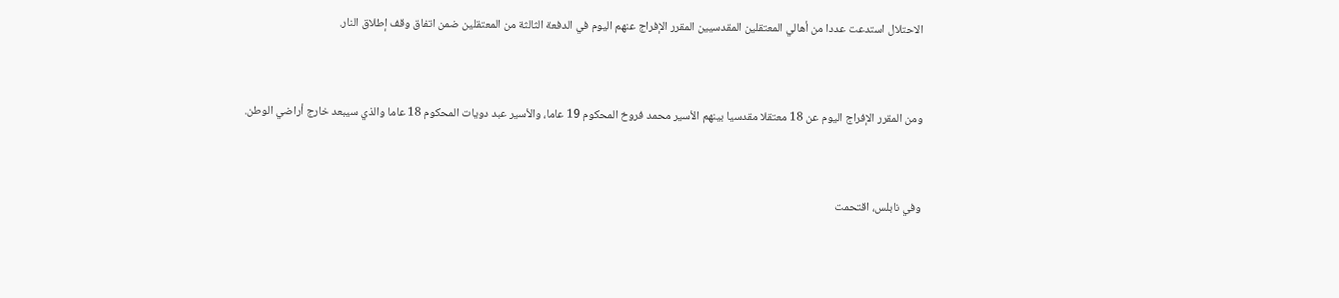الاحتلال استدعت عددا من أهالي المعتقلين المقدسيين المقرر الإفراج عنهم اليوم في الدفعة الثالثة من المعتقلين ضمن اتفاق وقف إطلاق النار.


ومن المقرر الإفراج اليوم عن 18 معتقلا مقدسيا بينهم الأسير محمد فروخ المحكوم 19 عاما، والأسير عبد دويات المحكوم 18 عاما والذي سيبعد خارج أراضي الوطن.


وفي نابلس، اقتحمت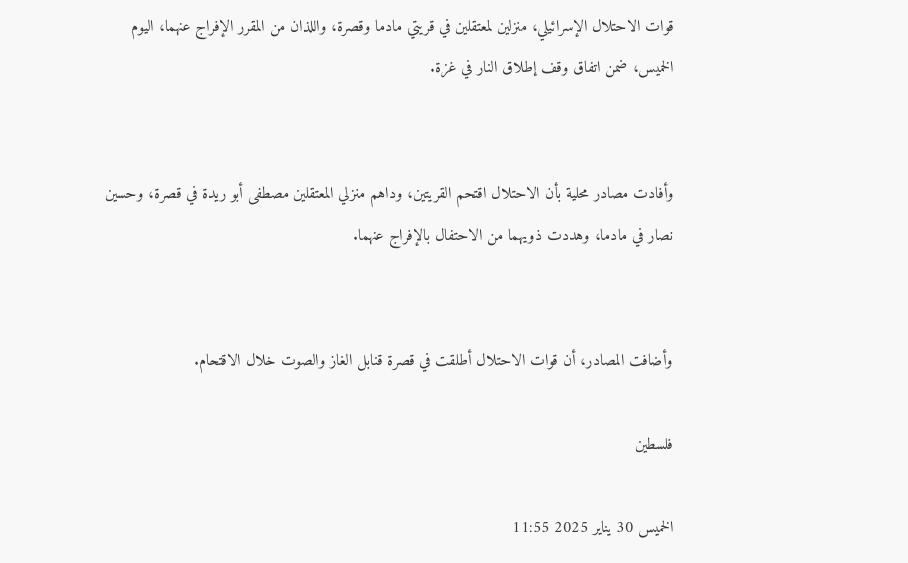قوات الاحتلال الإسرائيلي، منزلين لمعتقلين في قريتي مادما وقصرة، واللذان من المقرر الإفراج عنهما، اليوم الخميس، ضمن اتفاق وقف إطلاق النار في غزة.


وأفادت مصادر محلية بأن الاحتلال اقتحم القريتين، وداهم منزلي المعتقلين مصطفى أبو ريدة في قصرة، وحسين نصار في مادما، وهددت ذويهما من الاحتفال بالإفراج عنهما.


وأضافت المصادر، أن قوات الاحتلال أطلقت في قصرة قنابل الغاز والصوت خلال الاقتحام.

فلسطين

الخميس 30 يناير 2025 11:55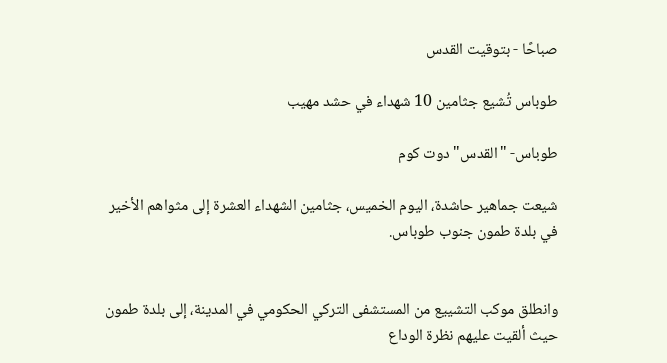صباحًا - بتوقيت القدس

طوباس تُشيع جثامين 10 شهداء في حشد مهيب

طوباس- "القدس" دوت كوم

شيعت جماهير حاشدة، اليوم الخميس، جثامين الشهداء العشرة إلى مثواهم الأخير في بلدة طمون جنوب طوباس.


وانطلق موكب التشييع من المستشفى التركي الحكومي في المدينة، إلى بلدة طمون حيث ألقيت عليهم نظرة الوداع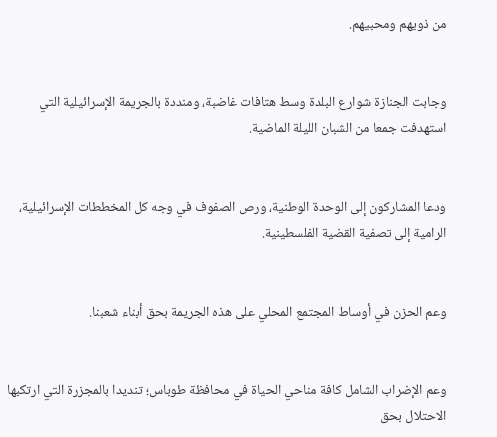من ذويهم ومحبيهم.


وجابت الجنازة شوارع البلدة وسط هتافات غاضبة، ومنددة بالجريمة الإسرائيلية التي استهدفت جمعا من الشبان الليلة الماضية.


ودعا المشاركون إلى الوحدة الوطنية، ورص الصفوف في وجه كل المخططات الإسرائيلية، الرامية إلى تصفية القضية الفلسطينية.


وعم الحزن في أوساط المجتمع المحلي على هذه الجريمة بحق أبناء شعبنا.


وعم الإضراب الشامل كافة مناحي الحياة في محافظة طوباس؛ تنديدا بالمجزرة التي ارتكبها الاحتلال بحق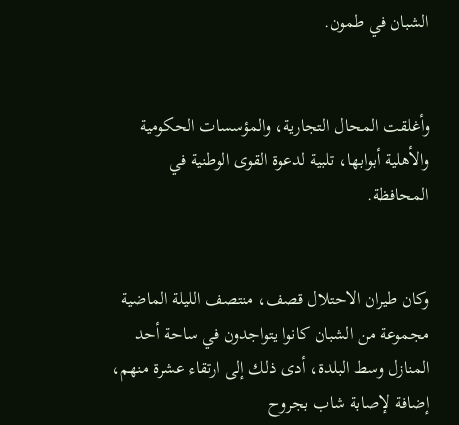الشبان في طمون.


وأغلقت المحال التجارية، والمؤسسات الحكومية والأهلية أبوابها، تلبية لدعوة القوى الوطنية في المحافظة.


وكان طيران الاحتلال قصف، منتصف الليلة الماضية مجموعة من الشبان كانوا يتواجدون في ساحة أحد المنازل وسط البلدة، أدى ذلك إلى ارتقاء عشرة منهم، إضافة لإصابة شاب بجروح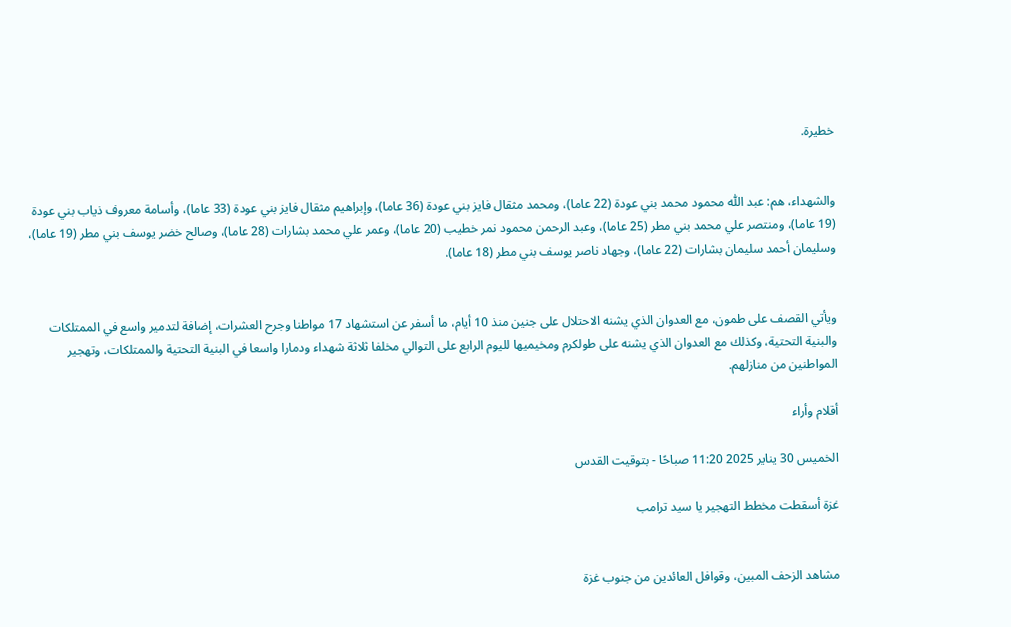خطيرة.


والشهداء، هم: عبد اللّٰه محمود محمد بني عودة (22 عاما)، ومحمد مثقال فايز بني عودة (36 عاما)، وإبراهيم مثقال فايز بني عودة (33 عاما)، وأسامة معروف ذياب بني عودة (19 عاما)، ومنتصر علي محمد بني مطر (25 عاما)، وعبد الرحمن محمود نمر خطيب (20 عاما)، وعمر علي محمد بشارات (28 عاما)، وصالح خضر يوسف بني مطر (19 عاما)، وسليمان أحمد سليمان بشارات (22 عاما)، وجهاد ناصر يوسف بني مطر (18 عاما).


ويأتي القصف على طمون، مع العدوان الذي يشنه الاحتلال على جنين منذ 10 أيام، ما أسفر عن استشهاد 17 مواطنا وجرح العشرات، إضافة لتدمير واسع في الممتلكات والبنية التحتية، وكذلك مع العدوان الذي يشنه على طولكرم ومخيميها لليوم الرابع على التوالي مخلفا ثلاثة شهداء ودمارا واسعا في البنية التحتية والممتلكات، وتهجير المواطنين من منازلهم.

أقلام وأراء

الخميس 30 يناير 2025 11:20 صباحًا - بتوقيت القدس

غزة أسقطت مخطط التهجير يا سيد ترامب


مشاهد الزحف المبين، وقوافل العائدين من جنوب غزة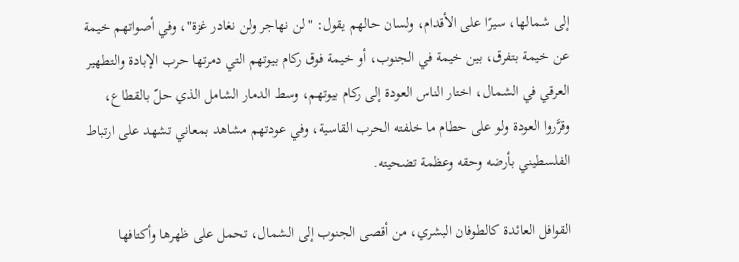إلى شمالها، سيرًا على الأقدام، ولسان حالهم يقول: "لن نهاجر ولن نغادر غزة"، وفي أصواتهم خيمة عن خيمة بتفرق، بين خيمة في الجنوب، أو خيمة فوق ركام بيوتهم التي دمرتها حرب الإبادة والتطهير العرقي في الشمال، اختار الناس العودة إلى ركام بيوتهم، وسط الدمار الشامل الذي حلّ بالقطاع، وقرَّروا العودة ولو على حطام ما خلفته الحرب القاسية، وفي عودتهم مشاهد بمعاني تشهد على ارتباط الفلسطيني بأرضه وحقه وعظمة تضحيته.

القوافل العائدة كالطوفان البشري، من أقصى الجنوب إلى الشمال، تحمل على ظهرها وأكتافها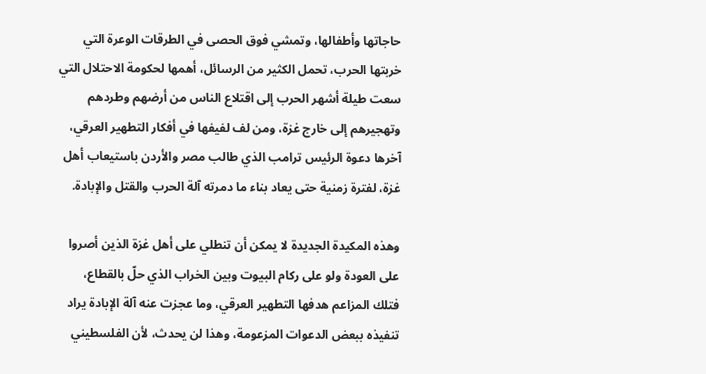حاجاتها وأطفالها، وتمشي فوق الحصى في الطرقات الوعرة التي خربتها الحرب، تحمل الكثير من الرسائل، أهمها لحكومة الاحتلال التي سعت طيلة أشهر الحرب إلى اقتلاع الناس من أرضهم وطردهم وتهجيرهم إلى خارج غزة، ومن لف لفيفها في أفكار التطهير العرقي، آخرها دعوة الرئيس ترامب الذي طالب مصر والأردن باستيعاب أهل غزة، لفترة زمنية حتى يعاد بناء ما دمرته آلة الحرب والقتل والإبادة.

وهذه المكيدة الجديدة لا يمكن أن تنطلي على أهل غزة الذين أصروا على العودة ولو على ركام البيوت وبين الخراب الذي حلّ بالقطاع، فتلك المزاعم هدفها التطهير العرقي، وما عجزت عنه آلة الإبادة يراد تنفيذه ببعض الدعوات المزعومة، وهذا لن يحدث، لأن الفلسطيني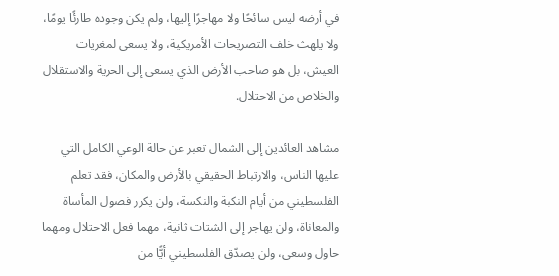في أرضه ليس سائحًا ولا مهاجرًا إليها، ولم يكن وجوده طارئًا يومًا، ولا يلهث خلف التصريحات الأمريكية، ولا يسعى لمغريات العيش، بل هو صاحب الأرض الذي يسعى إلى الحرية والاستقلال والخلاص من الاحتلال.

مشاهد العائدين إلى الشمال تعبر عن حالة الوعي الكامل التي عليها الناس، والارتباط الحقيقي بالأرض والمكان، فقد تعلم الفلسطيني من أيام النكبة والنكسة، ولن يكرر فصول المأساة والمعاناة، ولن يهاجر إلى الشتات ثانية، مهما فعل الاحتلال ومهما حاول وسعى، ولن يصدّق الفلسطيني أيًّا من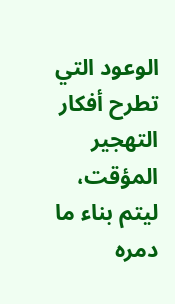الوعود التي تطرح أفكار التهجير المؤقت، ليتم بناء ما دمره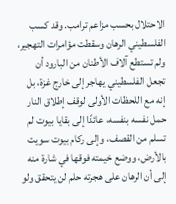الاحتلال بحسب مزاعم ترامب. وقد كسب الفلسطيني الرهان وسقطت مؤامرات التهجير، ولم تستطع آلاف الأطنان من البارود أن تجعل الفلسطيني يهاجر إلى خارج غزة، بل إنه مع اللحظات الأولى لوقف إطلاق النار حمل نفسه بنفسه، عائدًا إلى بقايا بيوت لم تسلم من القصف، وإلى ركام بيوت سويت بالأرض، ووضع خيمته فوقها في شارة منه إلى أن الرهان على هجرته حلم لن يتحقق ولو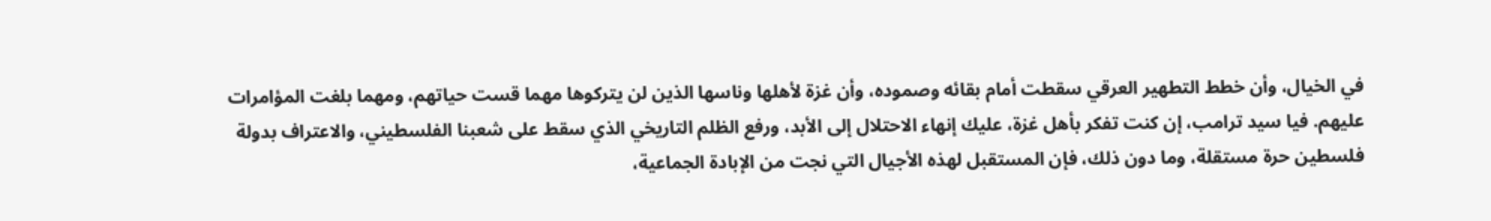في الخيال، وأن خطط التطهير العرقي سقطت أمام بقائه وصموده، وأن غزة لأهلها وناسها الذين لن يتركوها مهما قست حياتهم، ومهما بلغت المؤامرات عليهم. فيا سيد ترامب، إن كنت تفكر بأهل غزة، عليك إنهاء الاحتلال إلى الأبد، ورفع الظلم التاريخي الذي سقط على شعبنا الفلسطيني، والاعتراف بدولة فلسطين حرة مستقلة، وما دون ذلك، فإن المستقبل لهذه الأجيال التي نجت من الإبادة الجماعية،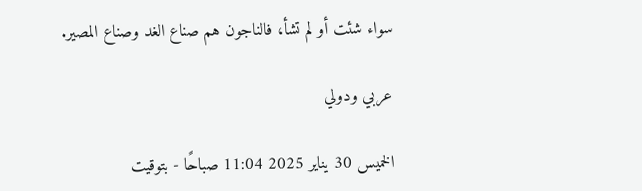سواء شئت أو لم تشأ، فالناجون هم صناع الغد وصناع المصير.

عربي ودولي

الخميس 30 يناير 2025 11:04 صباحًا - بتوقيت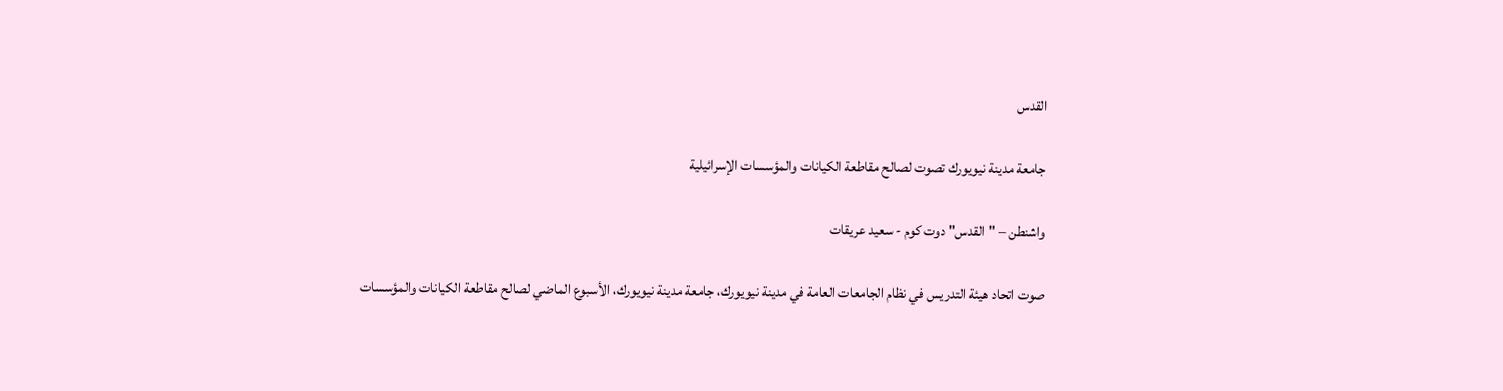القدس

جامعة مدينة نيويورك تصوت لصالح مقاطعة الكيانات والمؤسسات الإسرائيلية

واشنطن – "القدس" دوت كوم - سعيد عريقات

صوت اتحاد هيئة التدريس في نظام الجامعات العامة في مدينة نيويورك، جامعة مدينة نيويورك، الأسبوع الماضي لصالح مقاطعة الكيانات والمؤسسات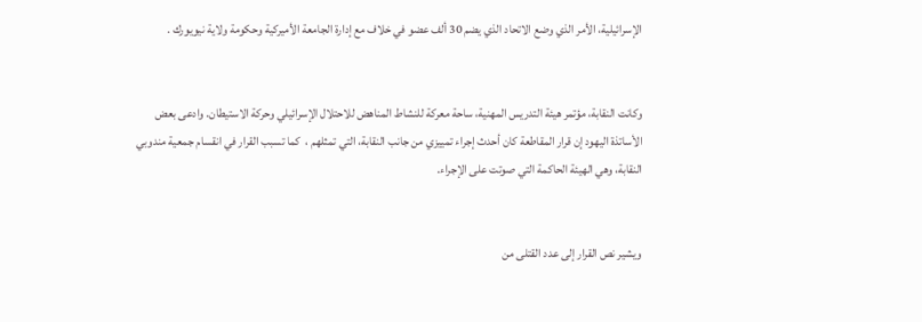الإسرائيلية، الأمر الذي وضع الاتحاد الذي يضم 30 ألف عضو في خلاف مع إدارة الجامعة الأميركية وحكومة ولاية نيويورك .


وكانت النقابة، مؤتمر هيئة التدريس المهنية، ساحة معركة للنشاط المناهض للاحتلال الإسرائيلي وحركة الاستيطان. وادعى بعض الأساتذة اليهود إن قرار المقاطعة كان أحدث إجراء تمييزي من جانب النقابة، التي تمثلهم ،  كما تسبب القرار في انقسام جمعية مندوبي النقابة، وهي الهيئة الحاكمة التي صوتت على الإجراء.


ويشير نص القرار إلى عدد القتلى من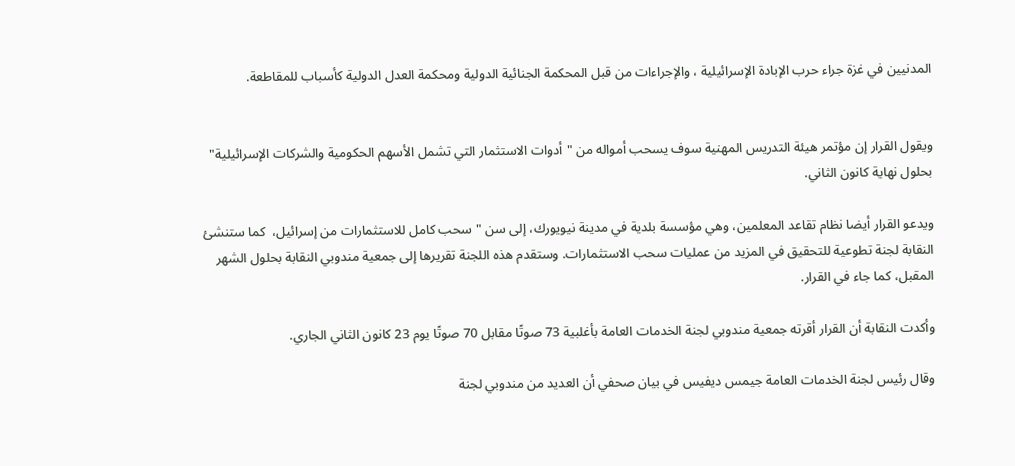المدنيين في غزة جراء حرب الإبادة الإسرائيلية ، والإجراءات من قبل المحكمة الجنائية الدولية ومحكمة العدل الدولية كأسباب للمقاطعة.


ويقول القرار إن مؤتمر هيئة التدريس المهنية سوف يسحب أمواله من "أدوات الاستثمار التي تشمل الأسهم الحكومية والشركات الإسرائيلية" بحلول نهاية كانون الثاني.

ويدعو القرار أيضا نظام تقاعد المعلمين، وهي مؤسسة بلدية في مدينة نيويورك، إلى سن "سحب كامل للاستثمارات من إسرائيل،  كما ستنشئ النقابة لجنة تطوعية للتحقيق في المزيد من عمليات سحب الاستثمارات. وستقدم هذه اللجنة تقريرها إلى جمعية مندوبي النقابة بحلول الشهر المقبل، كما جاء في القرار.

وأكدت النقابة أن القرار أقرته جمعية مندوبي لجنة الخدمات العامة بأغلبية 73 صوتًا مقابل 70 صوتًا يوم 23 كانون الثاني الجاري.

وقال رئيس لجنة الخدمات العامة جيمس ديفيس في بيان صحفي أن العديد من مندوبي لجنة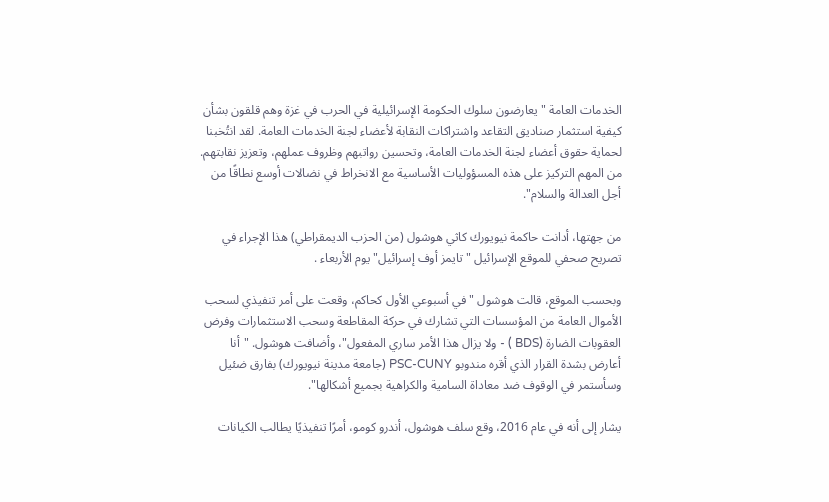الخدمات العامة "يعارضون سلوك الحكومة الإسرائيلية في الحرب في غزة وهم قلقون بشأن كيفية استثمار صناديق التقاعد واشتراكات النقابة لأعضاء لجنة الخدمات العامة. لقد انتُخبنا لحماية حقوق أعضاء لجنة الخدمات العامة، وتحسين رواتبهم وظروف عملهم، وتعزيز نقابتهم. من المهم التركيز على هذه المسؤوليات الأساسية مع الانخراط في نضالات أوسع نطاقًا من أجل العدالة والسلام".

من جهتها، أدانت حاكمة نيويورك كاثي هوشول (من الحزب الديمقراطي) هذا الإجراء في تصريح صحفي للموقع الإسرائيل "تايمز أوف إسرائيل" يوم الأربعاء .

وبحسب الموقع، قالت هوشول "في أسبوعي الأول كحاكم، وقعت على أمر تنفيذي لسحب الأموال العامة من المؤسسات التي تشارك في حركة المقاطعة وسحب الاستثمارات وفرض العقوبات الضارة (BDS ) - ولا يزال هذا الأمر ساري المفعول"، وأضافت هوشول. "أنا أعارض بشدة القرار الذي أقره مندوبو PSC-CUNY (جامعة مدينة نيويورك) بفارق ضئيل وسأستمر في الوقوف ضد معاداة السامية والكراهية بجميع أشكالها".

يشار إلى أنه في عام 2016، وقع سلف هوشول، أندرو كومو، أمرًا تنفيذيًا يطالب الكيانات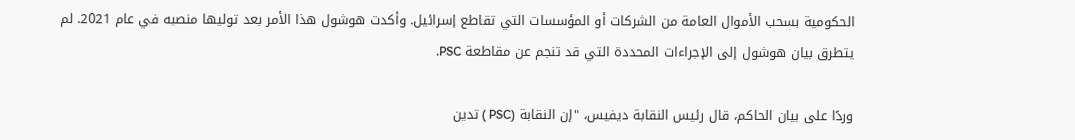الحكومية بسحب الأموال العامة من الشركات أو المؤسسات التي تقاطع إسرائيل. وأكدت هوشول هذا الأمر بعد توليها منصبه في عام 2021. لم يتطرق بيان هوشول إلى الإجراءات المحددة التي قد تنجم عن مقاطعة PSC.

وردًا على بيان الحاكم، قال رئيس النقابة ديفيس، "إن النقابة (PSC ) تدين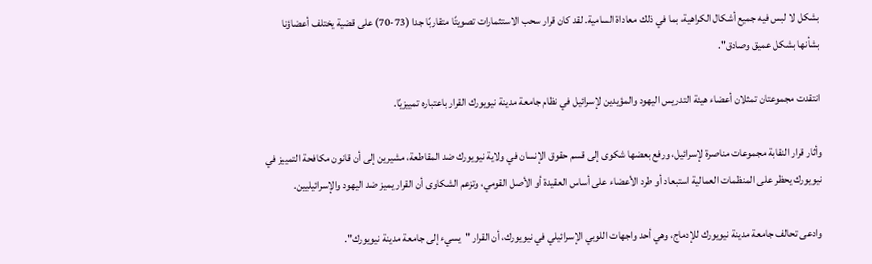بشكل لا لبس فيه جميع أشكال الكراهية، بما في ذلك معاداة السامية. لقد كان قرار سحب الاستثمارات تصويتًا متقاربًا جدا (73-70) على قضية يختلف أعضاؤنا بشأنها بشكل عميق وصادق".

انتقدت مجموعتان تمثلان أعضاء هيئة التدريس اليهود والمؤيدين لإسرائيل في نظام جامعة مدينة نيويورك القرار باعتباره تمييزيًا.

وأثار قرار النقابة مجموعات مناصرة لإسرائيل، ورفع بعضها شكوى إلى قسم حقوق الإنسان في ولاية نيويورك ضد المقاطعة، مشيرين إلى أن قانون مكافحة التمييز في نيويورك يحظر على المنظمات العمالية استبعاد أو طرد الأعضاء على أساس العقيدة أو الأصل القومي، وتزعم الشكاوى أن القرار يميز ضد اليهود والإسرائيليين.

وادعى تحالف جامعة مدينة نيويورك للإدماج، وهي أحد واجهات اللوبي الإسرائيلي في نيويورك، أن القرار "يسيء إلى جامعة مدينة نيويورك".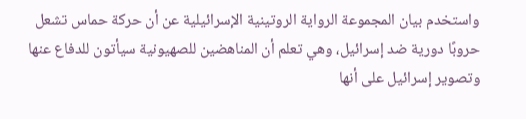واستخدم بيان المجموعة الرواية الروتينية الإسرائيلية عن أن حركة حماس تشعل حروبًا دورية ضد إسرائيل، وهي تعلم أن المناهضين للصهيونية سيأتون للدفاع عنها وتصوير إسرائيل على أنها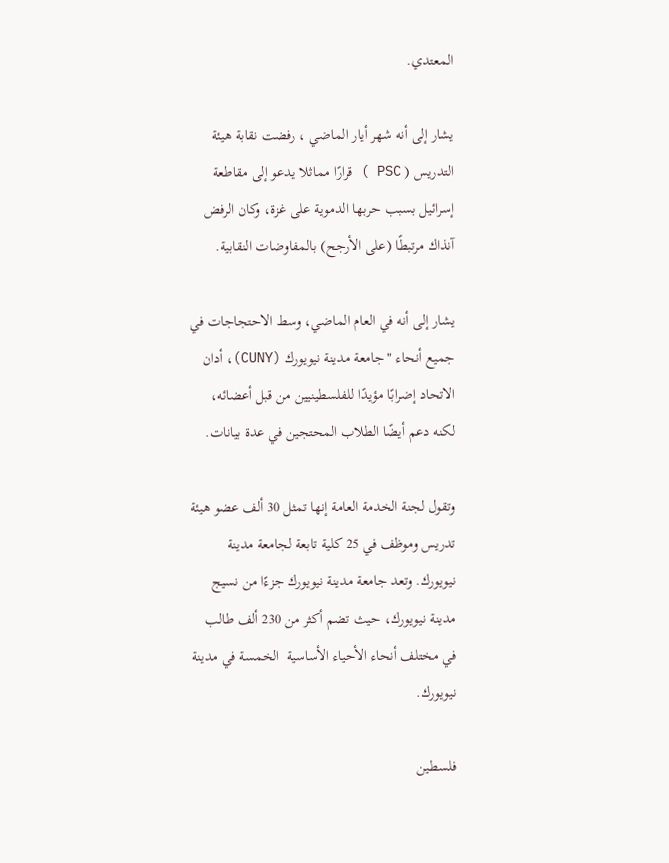المعتدي.

يشار إلى أنه شهر أيار الماضي ، رفضت نقابة هيئة التدريس ( PSC ) قرارًا مماثلا يدعو إلى مقاطعة إسرائيل بسبب حربها الدموية على غزة، وكان الرفض آنذاك مرتبطًا (على الأرجح) بالمفاوضات النقابية.

يشار إلى أنه في العام الماضي، وسط الاحتجاجات في جميع أنحاء "جامعة مدينة نيويورك (CUNY)، أدان الاتحاد إضرابًا مؤيدًا للفلسطينيين من قبل أعضائه، لكنه دعم أيضًا الطلاب المحتجين في عدة بيانات.

وتقول لجنة الخدمة العامة إنها تمثل 30 ألف عضو هيئة تدريس وموظف في 25 كلية تابعة لجامعة مدينة نيويورك. وتعد جامعة مدينة نيويورك جزءًا من نسيج مدينة نيويورك، حيث تضم أكثر من 230 ألف طالب في مختلف أنحاء الأحياء الأساسية  الخمسة في مدينة نيويورك.

فلسطين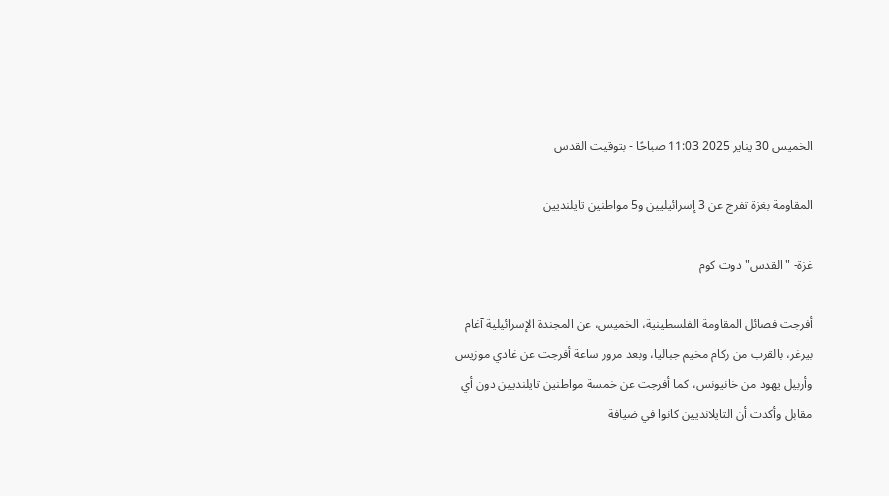الخميس 30 يناير 2025 11:03 صباحًا - بتوقيت القدس

المقاومة بغزة تفرج عن 3 إسرائيليين و5 مواطنين تايلنديين

غزة- "القدس" دوت كوم

أفرجت فصائل المقاومة الفلسطينية، الخميس، عن المجندة الإسرائيلية آغام بيرغر، بالقرب من ركام مخيم جباليا، وبعد مرور ساعة أفرجت عن غادي موزيس وأربيل يهود من خانيونس، كما أفرجت عن خمسة مواطنين تايلنديين دون أي مقابل وأكدت أن التايلانديين كانوا في ضيافة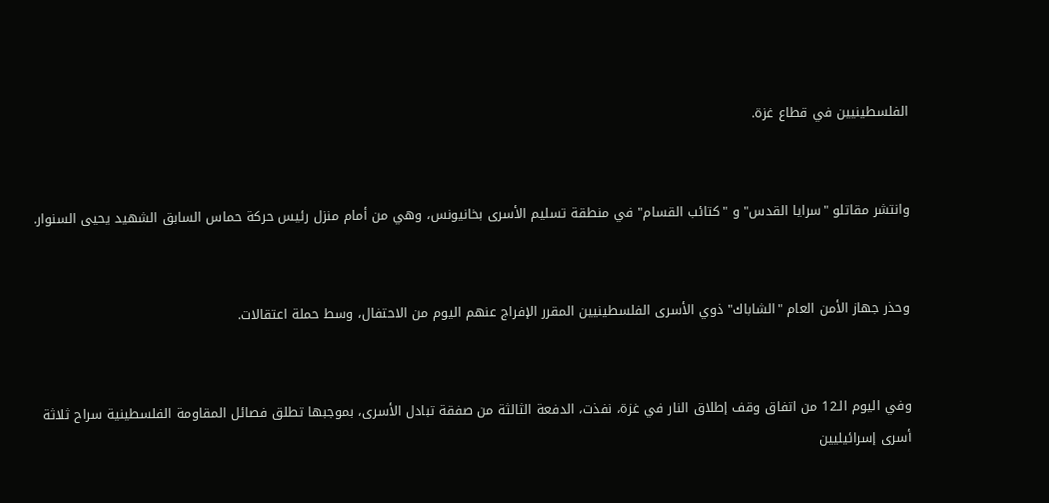الفلسطينيين في قطاع غزة.


وانتشر مقاتلو "سرايا القدس" و "كتائب القسام" في منطقة تسليم الأسرى بخانيونس، وهي من أمام منزل رئيس حركة حماس السابق الشهيد يحيى السنوار.


وحذر جهاز الأمن العام "الشاباك" ذوي الأسرى الفلسطينيين المقرر الإفراج عنهم اليوم من الاحتفال، وسط حملة اعتقالات.


وفي اليوم الـ12 من اتفاق وقف إطلاق النار في غزة، نفذت، الدفعة الثالثة من صفقة تبادل الأسرى، بموجبها تطلق فصائل المقاومة الفلسطينية سراح ثلاثة أسرى إسرائيليين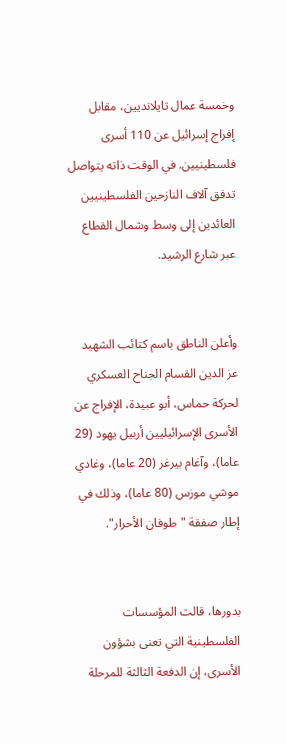وخمسة عمال تايلانديين، مقابل إفراج إسرائيل عن 110 أسرى فلسطينيين. في الوقت ذاته يتواصل تدفق آلاف النازحين الفلسطينيين العائدين إلى وسط وشمال القطاع عبر شارع الرشيد.


وأعلن الناطق باسم كتائب الشهيد عز الدين القسام الجناح العسكري لحركة حماس، أبو عبيدة، الإفراج عن الأسرى الإسرائيليين أربيل يهود (29 عاما)، وآغام بيرغر (20 عاما)، وغادي موشي موزس (80 عاما)، وذلك في إطار صفقة "طوفان الأحرار".


بدورها، قالت المؤسسات الفلسطينية التي تعنى بشؤون الأسرى، إن الدفعة الثالثة للمرحلة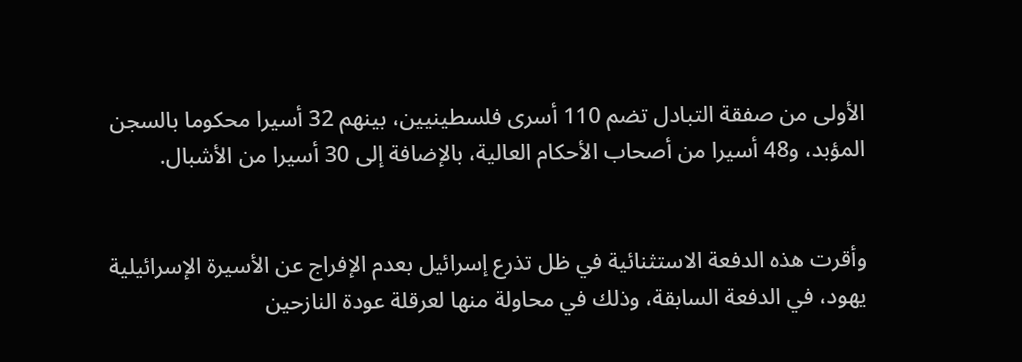الأولى من صفقة التبادل تضم 110 أسرى فلسطينيين، بينهم 32 أسيرا محكوما بالسجن المؤبد، و48 أسيرا من أصحاب الأحكام العالية، بالإضافة إلى 30 أسيرا من الأشبال.


وأقرت هذه الدفعة الاستثنائية في ظل تذرع إسرائيل بعدم الإفراج عن الأسيرة الإسرائيلية يهود، في الدفعة السابقة، وذلك في محاولة منها لعرقلة عودة النازحين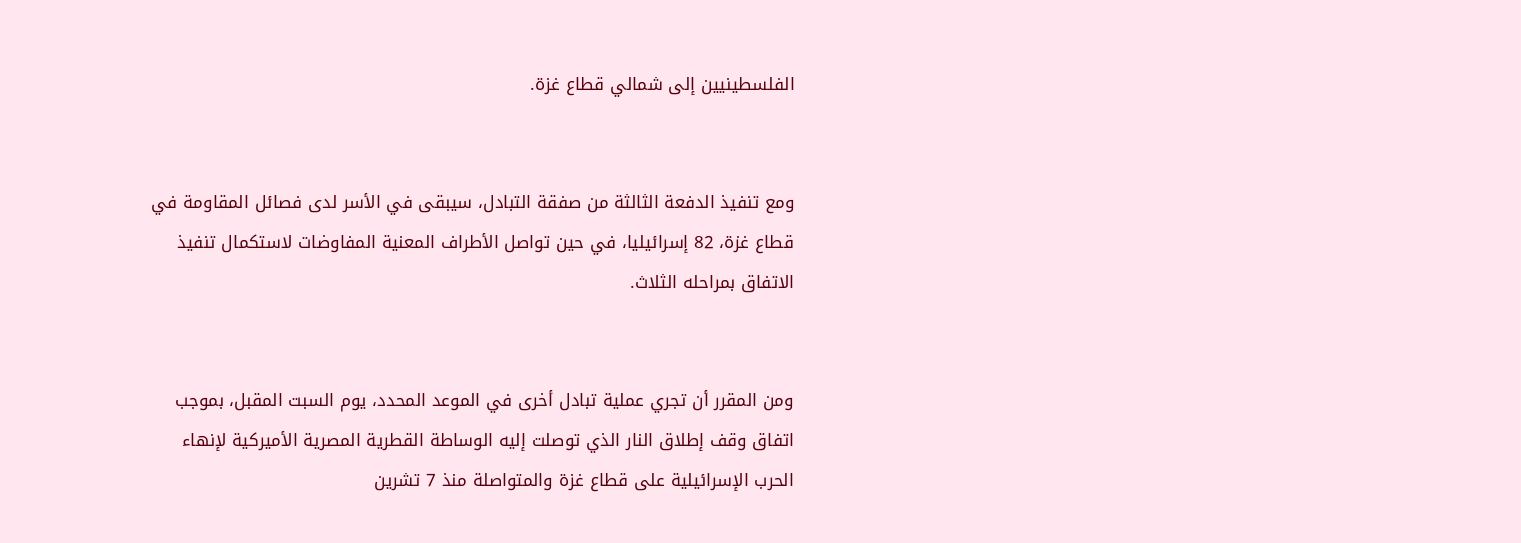الفلسطينيين إلى شمالي قطاع غزة.


ومع تنفيذ الدفعة الثالثة من صفقة التبادل، سيبقى في الأسر لدى فصائل المقاومة في قطاع غزة، 82 إسرائيليا، في حين تواصل الأطراف المعنية المفاوضات لاستكمال تنفيذ الاتفاق بمراحله الثلاث.


ومن المقرر أن تجري عملية تبادل أخرى في الموعد المحدد، يوم السبت المقبل، بموجب اتفاق وقف إطلاق النار الذي توصلت إليه الوساطة القطرية المصرية الأميركية لإنهاء الحرب الإسرائيلية على قطاع غزة والمتواصلة منذ 7 تشرين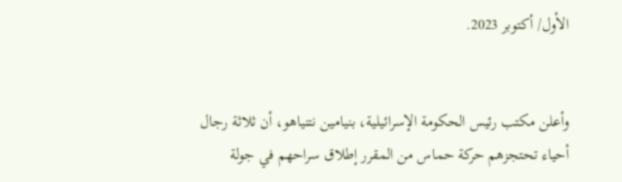الأول/ أكتوبر 2023.


وأعلن مكتب رئيس الحكومة الإسرائيلية، بنيامين نتنياهو، أن ثلاثة رجال أحياء تحتجزهم حركة حماس من المقرر إطلاق سراحهم في جولة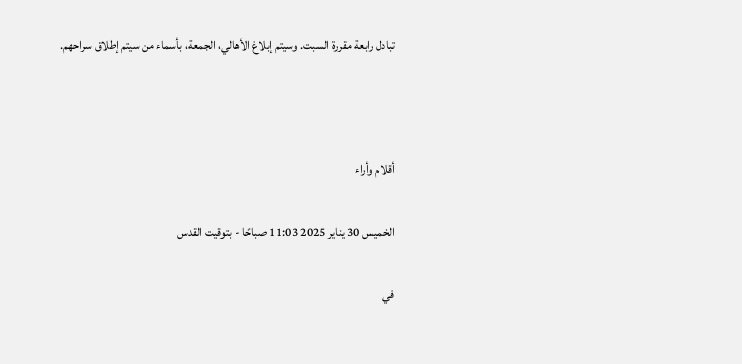تبادل رابعة مقررة السبت. وسيتم إبلاغ الأهالي، الجمعة، بأسماء من سيتم إطلاق سراحهم.



أقلام وأراء

الخميس 30 يناير 2025 11:03 صباحًا - بتوقيت القدس

في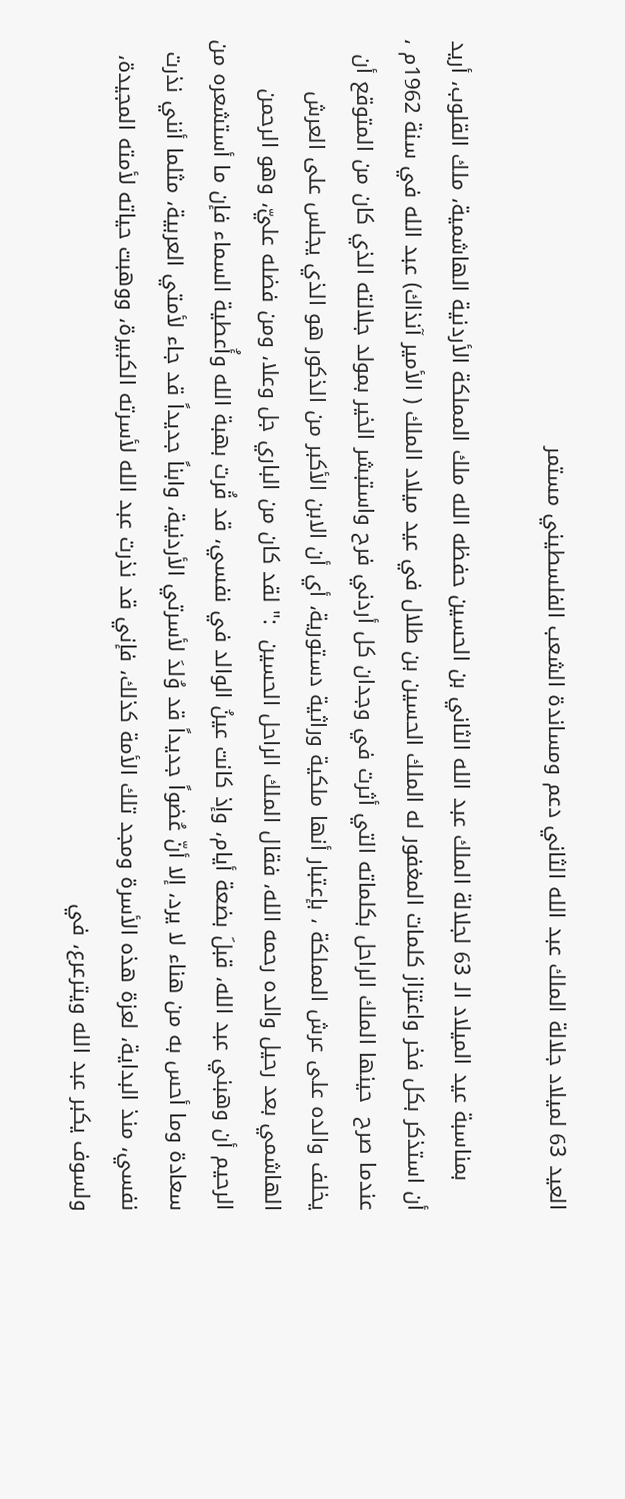العيد 63 لميلاد جلالة الملك عبد الله الثاني دعم ومساندة الشعب الفلسطيني مستمر

    بمناسبة عيد الميلاد الـ 63 لجلالة الملك عبد الله الثاني بن الحسين حفظه الله ملك المملكة الأردنية الهاشمية، ملك القلوب، أريد أن استذكر بكل فخر واعتزاز كلمات المغفور له الملك الحسين بن طلال في عيد ميلاد الملك ( الأمير آنذاك) عبد الله في سنة 1962م ، عندما صرح  حينها الملك الراحل بكلماته التي أثرت في وجدان كل أردني فرح واستبشر الخير بمولد جلالته الذي كان من المتوقع أن يخلف والده على عرش المملكة ، بإعتبار أنها ملكية وراثية دستورية، أي أن الابن الأكبر من الذكور هو الذي يجلس على العرش الهاشمي بعد رحيل والده رحمه الله، فقال الملك الراحل الحسين  :" لقد كان من الباري جل وعلا، ومن فضله عليّ، وهو الرحمن الرحيم أن وهبني عبد الله، قبلَ بضعة أيام، وإذ كانت عينُ الوالد في نفسي، قد قُرت بهبة الله وأُعطية السماء فإن ما أستشعره من سعادة وما أحس به من هناء لا يرد، إلا أنّ عُضواً جديداً قد وُلدَ لأسرتي الأردنية، وابناً جديداً قد جاء لأمتي العربية، مثلما أنني نذرت نفسي، منذ البداية، لعزة هذه الأسرة ومجد تلك الأمة كذلك، فإني قد نذرت عبد الله لأسرته الكبيرة، ووهبت حياته لأمته المجيدة، ولسوف يكبر عبد الله ويترعرع، في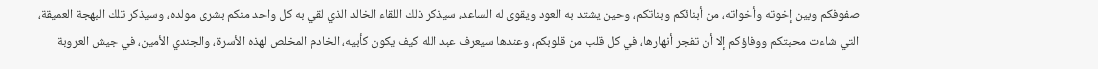صفوفكم وبين إخوته وأخواته، من أبنائكم وبناتكم، وحين يشتد به العود ويقوى له الساعد، سيذكر ذلك اللقاء الخالد الذي لقي به كل واحد منكم بشرى مولده، وسيذكر تلك البهجة العميقة، التي شاءت محبتكم ووفاؤكم إلا أن تفجر أنهارها، في كل قلب من قلوبكم، وعندها سيعرف عبد الله كيف يكون كأبيه، الخادم المخلص لهذه الأسرة، والجندي الأمين، في جيش العروبة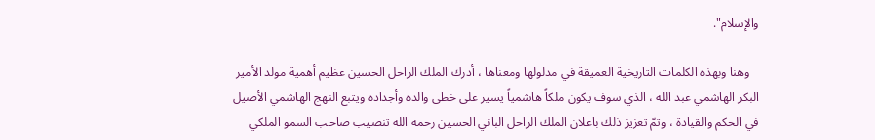والإسلام".

   وهنا وبهذه الكلمات التاريخية العميقة في مدلولها ومعناها ، أدرك الملك الراحل الحسين عظيم أهمية مولد الأمير البكر الهاشمي عبد الله ، الذي سوف يكون ملكاً هاشمياً يسير على خطى والده وأجداده ويتبع النهج الهاشمي الأصيل في الحكم والقيادة ، وتمّ تعزيز ذلك باعلان الملك الراحل الباني الحسين رحمه الله تنصيب صاحب السمو الملكي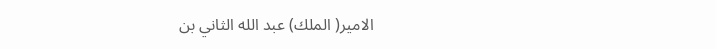الامير( الملك) عبد الله الثاني بن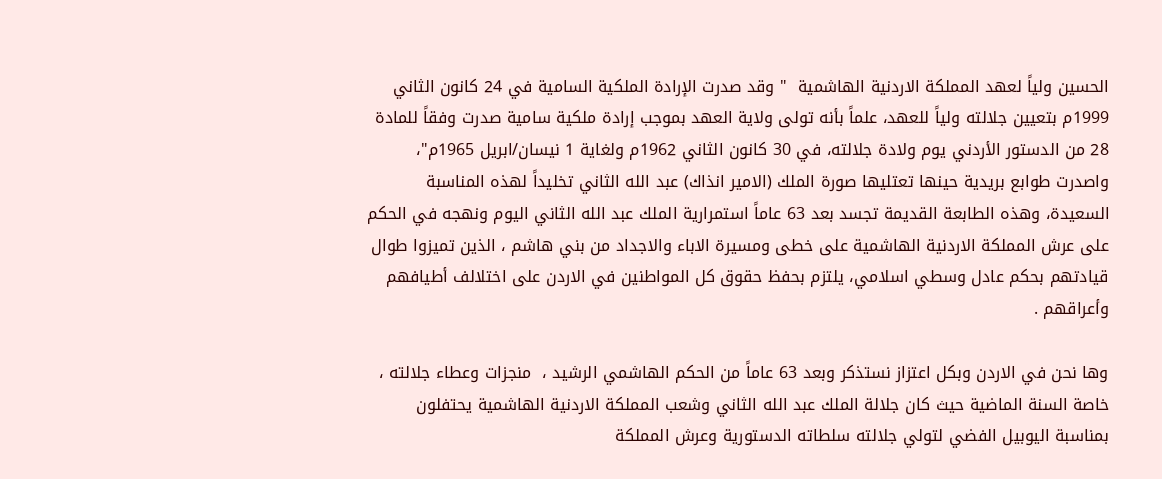الحسين ولياً لعهد المملكة الاردنية الهاشمية  " وقد صدرت الإرادة الملكية السامية في 24 كانون الثاني 1999م بتعيين جلالته ولياً للعهد، علماً بأنه تولى ولاية العهد بموجب إرادة ملكية سامية صدرت وفقاً للمادة 28 من الدستور الأردني يوم ولادة جلالته، في 30 كانون الثاني 1962م ولغاية 1 نيسان/ابريل 1965م"، واصدرت طوابع بريدية حينها تعتليها صورة الملك (الامير انذاك) عبد الله الثاني تخليداً لهذه المناسبة السعيدة، وهذه الطابعة القديمة تجسد بعد 63 عاماً استمرارية الملك عبد الله الثاني اليوم ونهجه في الحكم على عرش المملكة الاردنية الهاشمية على خطى ومسيرة الاباء والاجداد من بني هاشم ، الذين تميزوا طوال قيادتهم بحكم عادل وسطي اسلامي، يلتزم بحفظ حقوق كل المواطنين في الاردن على اختلالف أطيافهم وأعراقهم .

وها نحن في الاردن وبكل اعتزاز نستذكر وبعد 63 عاماً من الحكم الهاشمي الرشيد ،  منجزات وعطاء جلالته ، خاصة السنة الماضية حيث كان جلالة الملك عبد الله الثاني وشعب المملكة الاردنية الهاشمية يحتفلون بمناسبة اليوبيل الفضي لتولي جلالته سلطاته الدستورية وعرش المملكة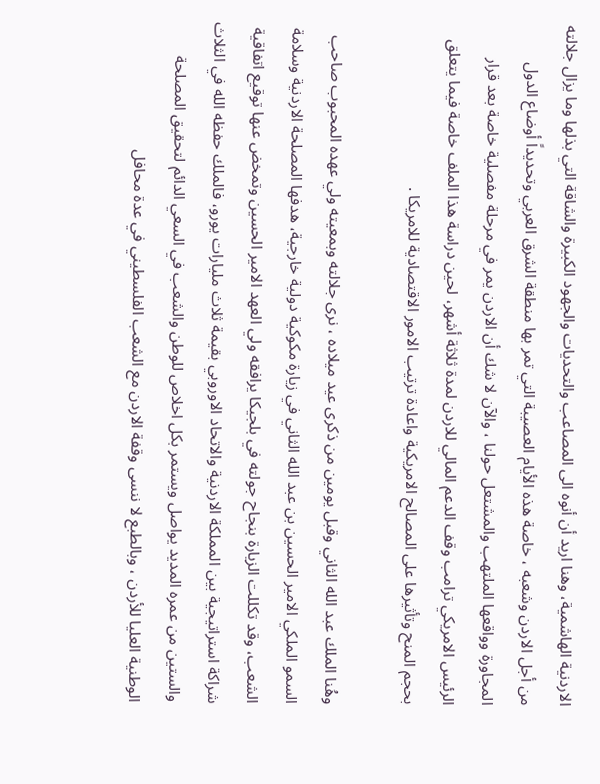الاردنية الهاشمية، وهنا اريد أن أنوه الى المصاعب والتحديات والجهود الكبيرة والشاقة التي بذلها وما يزال جلالته من أجل الاردن وشعبه ، خاصة هذه الأيام العصيبة التي تمر بها منطقة الشرق العربي وتحديداً أوضاع الدول المجاورة وواقعها الملتهب والمشتعل حولنا ، والآن لا شك أن الاردن يمر في مرحلة مفصلية خاصة بعد قرار الرئيس الامريكي ترامب وقف الدعم المالي للاردن لمدة ثلاثة أشهر، لحين دراسة هذا الملف خاصة فيما يتعلق بحجم المنح وتأثيرها على المصالح الامريكية واعادة ترتيب الامور الاقتصادية للامريكا .

وهُنا الملك عبد الله الثاني وقبل يومين من ذكرى عيد ميلاده ، نرى جلالته وبمعيته ولي عهده المحبوب صاحب السمو الملكي الامير الحسين بن عبد الله الثاني في زيارة مكوكية دولية خارجية، هدفها المصلحة الاردنية وسلامة الشعب، وقد تكللت الزيارة بنجاح جولته في بلجيكا يرافقه ولي العهد الامير الحسين وتمخض عنها توقيع اتفاقية شراكة استراتيجية بين المملكة الاردنية والاتحاد الاوروبي بقيمة ثلاث مليارات يورو، فالملك حفظه الله في الثلاث والستين من عمره المديد يواصل ويستمر بكل اخلاص للوطن والشعب في السعي الدائم لتحقيق المصلحة الوطنية العليا للأردن ، وبالطبع لا ننسى وقفة الاردن مع الشعب الفلسطيني في عدة محافل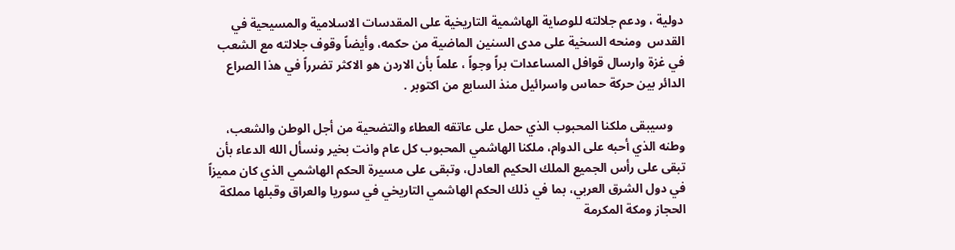دولية ، ودعم جلالته للوصاية الهاشمية التاريخية على المقدسات الاسلامية والمسيحية في القدس  ومنحه السخية على مدى السنين الماضية من حكمه، وأيضاً وقوف جلالته مع الشعب في غزة وارسال قوافل المساعدات براً وجواً ، علماً بأن الاردن هو الاكثر تضرراً في هذا الصراع الدائر بين حركة حماس واسرائيل منذ السابع من اكتوبر .

    وسيبقى ملكنا المحبوب الذي حمل على عاتقه العطاء والتضحية من أجل الوطن والشعب، وطنه الذي أحبه على الدوام، ملكنا الهاشمي المحبوب كل عام وانت بخير ونسأل الله الدعاء بأن تبقى على رأس الجميع الملك الحكيم العادل، وتبقى على مسيرة الحكم الهاشمي الذي كان مميزاً في دول الشرق العربي، بما في ذلك الحكم الهاشمي التاريخي في سوريا والعراق وقبلها مملكة الحجاز ومكة المكرمة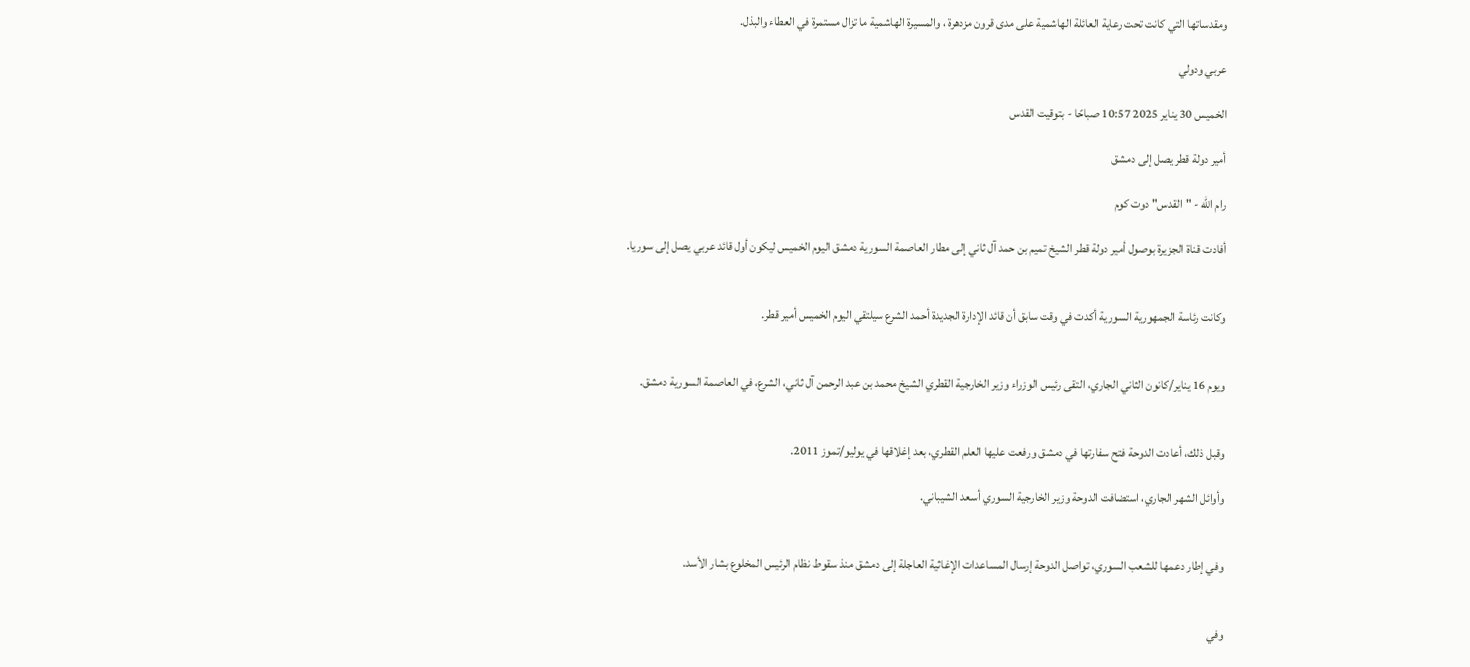ومقدساتها التي كانت تحت رعاية العائلة الهاشمية على مدى قرون مزدهرة ، والمسيرة الهاشمية ما تزال مستمرة في العطاء والبذل.

عربي ودولي

الخميس 30 يناير 2025 10:57 صباحًا - بتوقيت القدس

أمير دولة قطر يصل إلى دمشق

رام الله - "القدس" دوت كوم

أفادت قناة الجزيرة بوصول أمير دولة قطر الشيخ تميم بن حمد آل ثاني إلى مطار العاصمة السورية دمشق اليوم الخميس ليكون أول قائد عربي يصل إلى سوريا.


وكانت رئاسة الجمهورية السورية أكدت في وقت سابق أن قائد الإدارة الجديدة أحمد الشرع سيلتقي اليوم الخميس أمير قطر.


ويوم 16 يناير/كانون الثاني الجاري، التقى رئيس الوزراء وزير الخارجية القطري الشيخ محمد بن عبد الرحمن آل ثاني، الشرع، في العاصمة السورية دمشق.


وقبل ذلك، أعادت الدوحة فتح سفارتها في دمشق ورفعت عليها العلم القطري، بعد إغلاقها في يوليو/تموز 2011.

وأوائل الشهر الجاري، استضافت الدوحة وزير الخارجية السوري أسعد الشيباني.


وفي إطار دعمها للشعب السوري، تواصل الدوحة إرسال المساعدات الإغاثية العاجلة إلى دمشق منذ سقوط نظام الرئيس المخلوع بشار الأسد.


وفي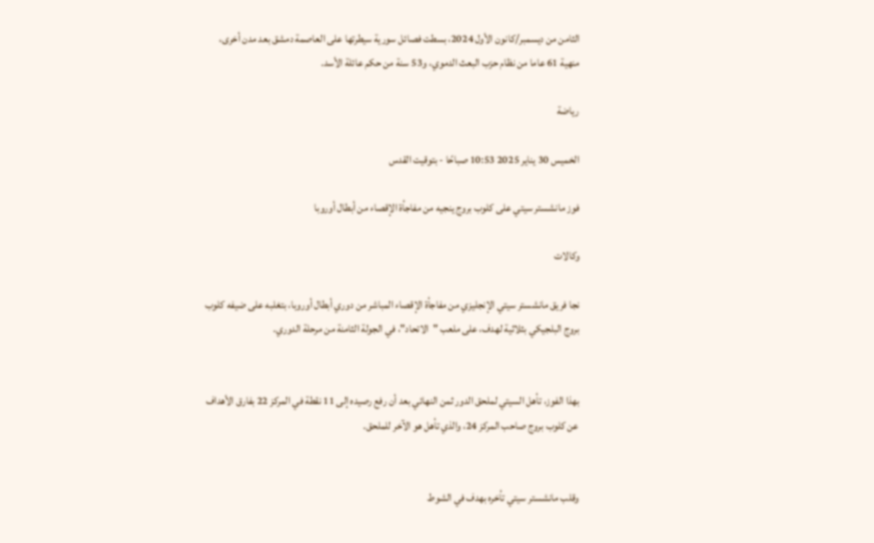الثامن من ديسمبر/كانون الأول 2024، بسطت فصائل سورية سيطرتها على العاصمة دمشق بعد مدن أخرى، منهية 61 عاما من نظام حزب البعث الدموي، و53 سنة من حكم عائلة الأسد.

رياضة

الخميس 30 يناير 2025 10:53 صباحًا - بتوقيت القدس

فوز مانشستر سيتي على كلوب بروج ينجيه من مفاجأة الإقصاء من أبطال أوروبا

وكالات

نجا فريق مانشستر سيتي الإنجليزي من مفاجأة الإقصاء المباشر من دوري أبطال أوروبا، بتغلبه على ضيفه كلوب بروج البلجيكي بثلاثية لهدف، على ملعب "الاتحاد"، في الجولة الثامنة من مرحلة الدوري.


بهذا الفوز، تأهل السيتي لملحق الدور ثمن النهائي بعد أن رفع رصيده إلى 11 نقطة في المركز 22 بفارق الأهداف عن كلوب بروج صاحب المركز 24، والذي تأهل هو الآخر للملحق.


وقلب مانشستر سيتي تأخره بهدف في الشوط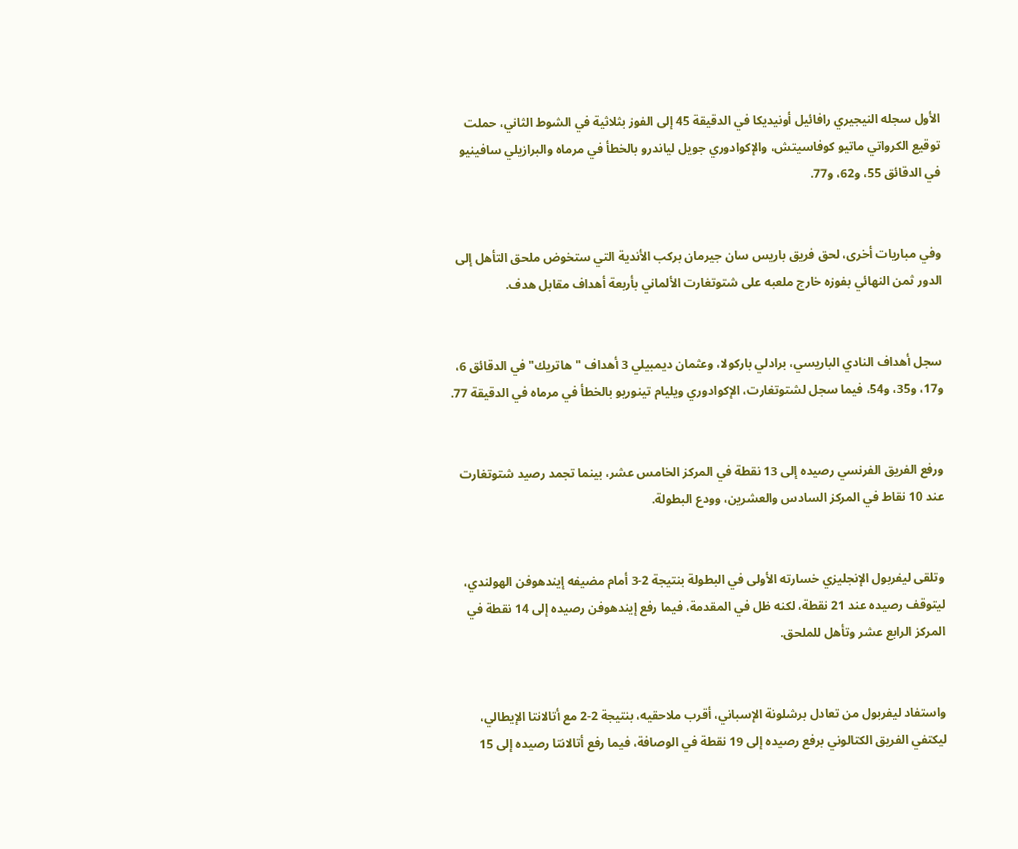الأول سجله النيجيري رافائيل أونيديكا في الدقيقة 45 إلى الفوز بثلاثية في الشوط الثاني، حملت توقيع الكرواتي ماتيو كوفاسيتش، والإكوادوري جويل لياندرو بالخطأ في مرماه والبرازيلي سافينيو في الدقائق 55، و62، و77.


وفي مباريات أخرى، لحق فريق باريس سان جيرمان بركب الأندية التي ستخوض ملحق التأهل إلى الدور ثمن النهائي بفوزه خارج ملعبه على شتوتغارت الألماني بأربعة أهداف مقابل هدف.


سجل أهداف النادي الباريسي، برادلي باركولا، وعثمان ديمبيلي 3 أهداف "هاتريك" في الدقائق 6، و17، و35، و54، فيما سجل لشتوتغارت، الإكوادوري ويليام تينوريو بالخطأ في مرماه في الدقيقة 77.


ورفع الفريق الفرنسي رصيده إلى 13 نقطة في المركز الخامس عشر، بينما تجمد رصيد شتوتغارت عند 10 نقاط في المركز السادس والعشرين، وودع البطولة.


وتلقى ليفربول الإنجليزي خسارته الأولى في البطولة بنتيجة 2-3 أمام مضيفه إيندهوفن الهولندي، ليتوقف رصيده عند 21 نقطة، لكنه ظل في المقدمة، فيما رفع إيندهوفن رصيده إلى 14 نقطة في المركز الرابع عشر وتأهل للملحق.


واستفاد ليفربول من تعادل برشلونة الإسباني، أقرب ملاحقيه، بنتيجة 2-2 مع أتالانتا الإيطالي، ليكتفي الفريق الكتالوني برفع رصيده إلى 19 نقطة في الوصافة، فيما رفع أتالانتا رصيده إلى 15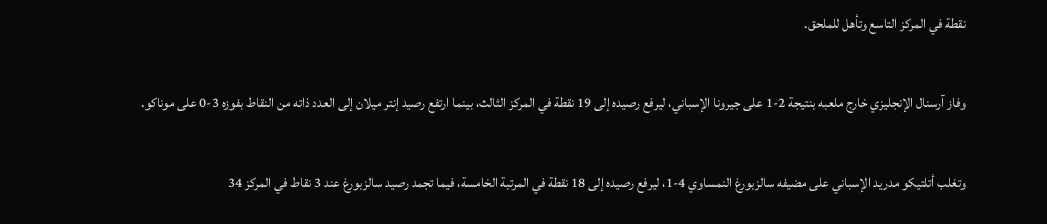نقطة في المركز التاسع وتأهل للملحق.


وفاز آرسنال الإنجليزي خارج ملعبه بنتيجة 2-1 على جيرونا الإسباني، ليرفع رصيده إلى 19 نقطة في المركز الثالث، بينما ارتفع رصيد إنتر ميلان إلى العدد ذاته من النقاط بفوزه 3-0 على موناكو.


وتغلب أتلتيكو مدريد الإسباني على مضيفه سالزبورغ النمساوي 4-1، ليرفع رصيده إلى 18 نقطة في المرتبة الخامسة، فيما تجمد رصيد سالزبورغ عند 3 نقاط في المركز 34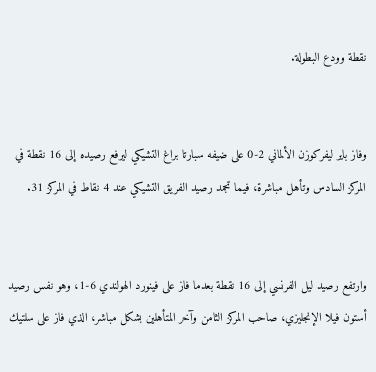نقطة وودع البطولة.


وفاز باير ليفركوزن الألماني 2-0 على ضيفه سبارتا براغ التشيكي ليرفع رصيده إلى 16 نقطة في المركز السادس وتأهل مباشرة، فيما تجمد رصيد الفريق التشيكي عند 4 نقاط في المركز 31.


وارتفع رصيد ليل الفرنسي إلى 16 نقطة بعدما فاز على فينورد الهولندي 6-1، وهو نفس رصيد أستون فيلا الإنجليزي، صاحب المركز الثامن وآخر المتأهلين بشكل مباشر، الذي فاز على سلتيك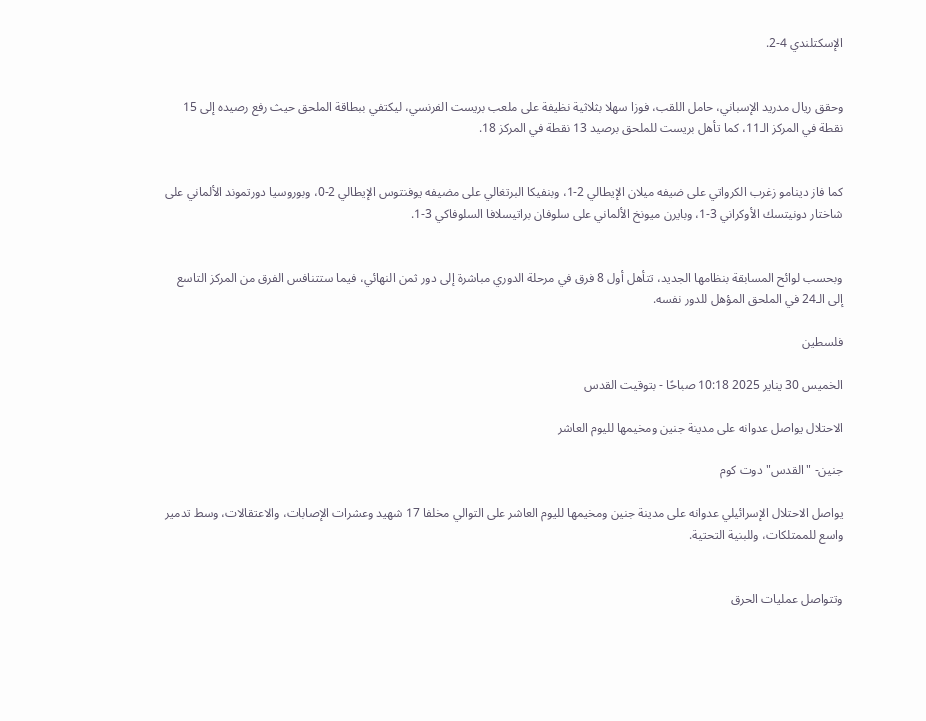الإسكتلندي 4-2.


وحقق ريال مدريد الإسباني، حامل اللقب، فوزا سهلا بثلاثية نظيفة على ملعب بريست الفرنسي، ليكتفي ببطاقة الملحق حيث رفع رصيده إلى 15 نقطة في المركز الـ11، كما تأهل بريست للملحق برصيد 13 نقطة في المركز 18.


كما فاز دينامو زغرب الكرواتي على ضيفه ميلان الإيطالي 2-1، وبنفيكا البرتغالي على مضيفه يوفنتوس الإيطالي 2-0، وبوروسيا دورتموند الألماني على شاختار دونيتسك الأوكراني 3-1، وبايرن ميونخ الألماني على سلوفان براتيسلافا السلوفاكي 3-1.


وبحسب لوائح المسابقة بنظامها الجديد، تتأهل أول 8 فرق في مرحلة الدوري مباشرة إلى دور ثمن النهائي، فيما ستتنافس الفرق من المركز التاسع إلى الـ24 في الملحق المؤهل للدور نفسه.

فلسطين

الخميس 30 يناير 2025 10:18 صباحًا - بتوقيت القدس

الاحتلال يواصل عدوانه على مدينة جنين ومخيمها لليوم العاشر

جنين- "القدس" دوت كوم

يواصل الاحتلال الإسرائيلي عدوانه على مدينة جنين ومخيمها لليوم العاشر على التوالي مخلفا 17 شهيد وعشرات الإصابات، والاعتقالات، وسط تدمير واسع للممتلكات، وللبنية التحتية.


وتتواصل عمليات الحرق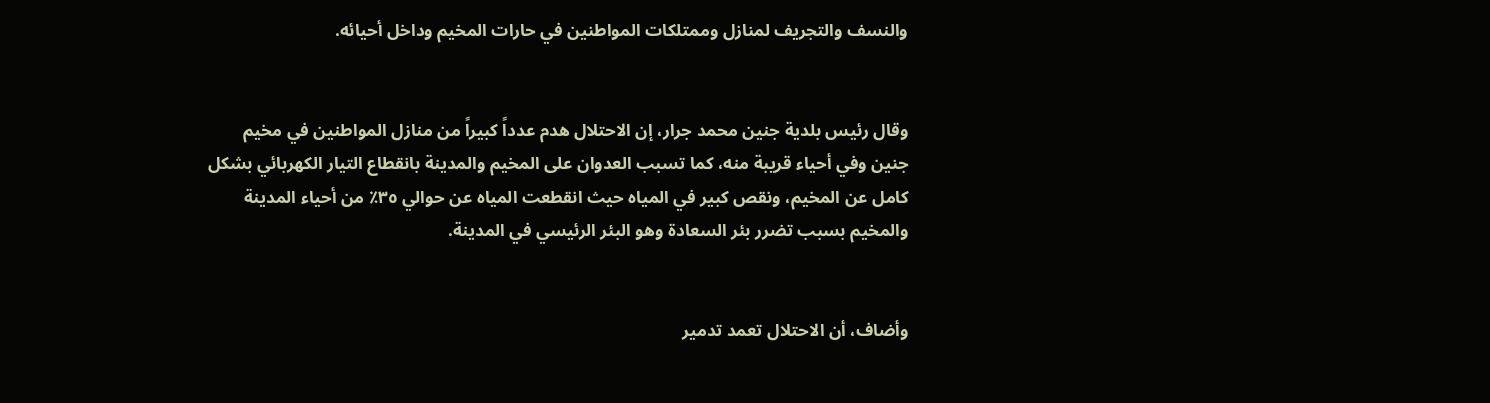والنسف والتجريف لمنازل وممتلكات المواطنين في حارات المخيم وداخل أحيائه.


وقال رئيس بلدية جنين محمد جرار، إن الاحتلال هدم عدداً كبيراً من منازل المواطنين في مخيم جنين وفي أحياء قريبة منه، كما تسبب العدوان على المخيم والمدينة بانقطاع التيار الكهربائي بشكل كامل عن المخيم، ونقص كبير في المياه حيث انقطعت المياه عن حوالي ٣٥٪ من أحياء المدينة والمخيم بسبب تضرر بئر السعادة وهو البئر الرئيسي في المدينة.


وأضاف، أن الاحتلال تعمد تدمير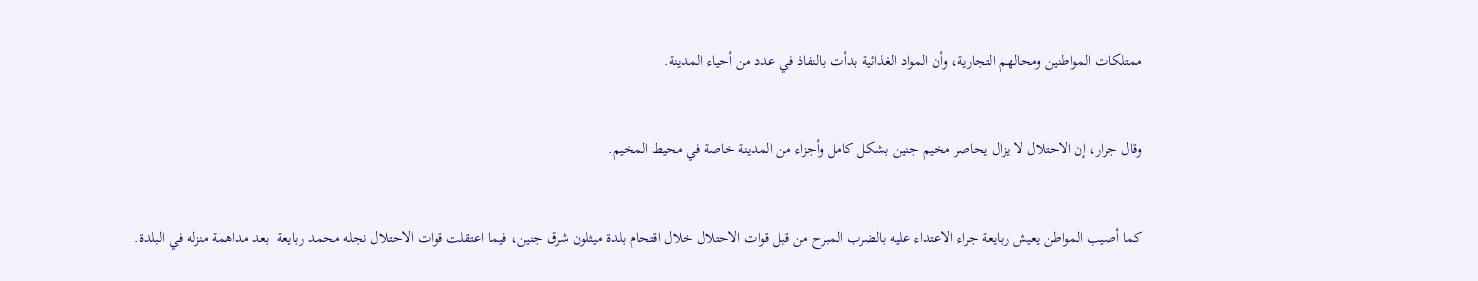ممتلكات المواطنين ومحالهم التجارية، وأن المواد الغذائية بدأت بالنفاذ في عدد من أحياء المدينة.


وقال جرار، إن الاحتلال لا يزال يحاصر مخيم جنين بشكل كامل وأجزاء من المدينة خاصة في محيط المخيم.


كما أصيب المواطن يعيش ربايعة جراء الاعتداء عليه بالضرب المبرح من قبل قوات الاحتلال خلال اقتحام بلدة ميثلون شرق جنين، فيما اعتقلت قوات الاحتلال نجله محمد ربايعة  بعد مداهمة منزله في البلدة.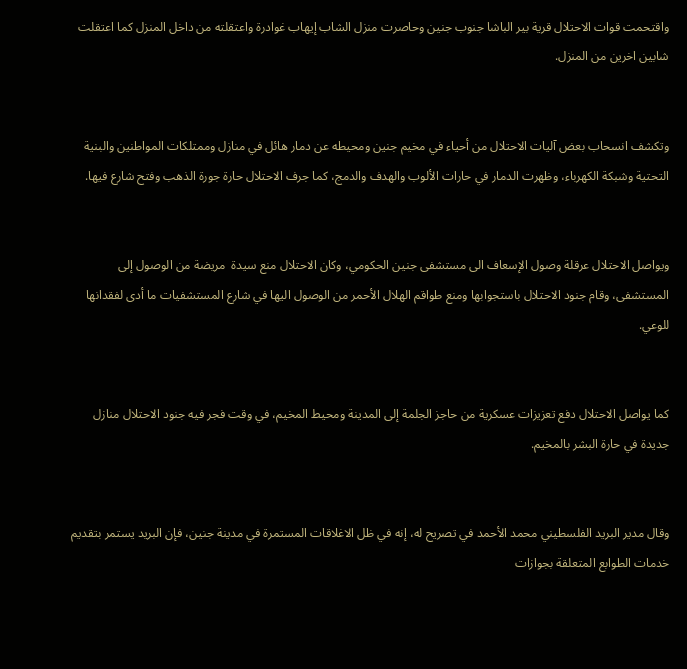واقتحمت قوات الاحتلال قرية بير الباشا جنوب جنين وحاصرت منزل الشاب إيهاب غوادرة واعتقلته من داخل المنزل كما اعتقلت شابين اخرين من المنزل.


وتكشف انسحاب بعض آليات الاحتلال من أحياء في مخيم جنين ومحيطه عن دمار هائل في منازل وممتلكات المواطنين والبنية التحتية وشبكة الكهرباء، وظهرت الدمار في حارات الألوب والهدف والدمج، كما جرف الاحتلال حارة جورة الذهب وفتح شارع فيها.


ويواصل الاحتلال عرقلة وصول الإسعاف الى مستشفى جنين الحكومي، وكان الاحتلال منع سيدة  مريضة من الوصول إلى المستشفى، وقام جنود الاحتلال باستجوابها ومنع طواقم الهلال الأحمر من الوصول اليها في شارع المستشفيات ما أدى لفقدانها للوعي.


كما يواصل الاحتلال دفع تعزيزات عسكرية من حاجز الجلمة إلى المدينة ومحيط المخيم، في وقت فجر فيه جنود الاحتلال منازل جديدة في حارة البشر بالمخيم.


وقال مدير البريد الفلسطيني محمد الأحمد في تصريح له، إنه في ظل الاغلاقات المستمرة في مدينة جنين، فإن البريد يستمر بتقديم خدمات الطوابع المتعلقة بجوازات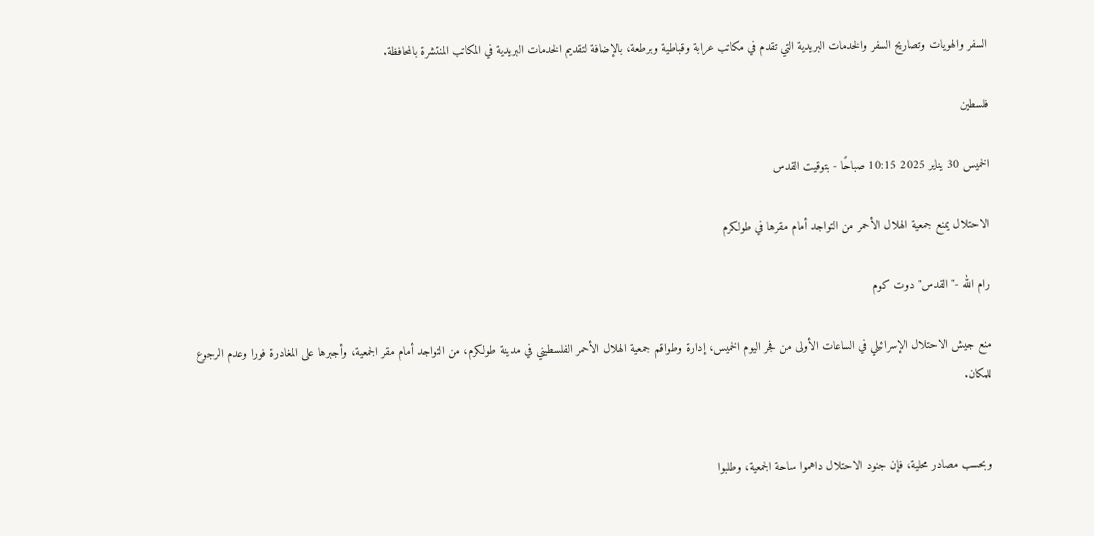السفر والهويات وتصاريح السفر والخدمات البريدية التي تقدم في مكاتب عرابة وقباطية وبرطعة، بالإضافة لتقديم الخدمات البريدية في المكاتب المنتشرة بالمحافظة.

فلسطين

الخميس 30 يناير 2025 10:15 صباحًا - بتوقيت القدس

الاحتلال يمنع جمعية الهلال الأحمر من التواجد أمام مقرها في طولكرم

رام الله -"القدس" دوت كوم

منع جيش الاحتلال الإسرائيلي في الساعات الأولى من فجر اليوم الخميس، إدارة وطواقم جمعية الهلال الأحمر الفلسطيني في مدينة طولكرم، من التواجد أمام مقر الجمعية، وأجبرها على المغادرة فورا وعدم الرجوع للمكان.


وبحسب مصادر محلية، فإن جنود الاحتلال داهموا ساحة الجمعية، وطلبوا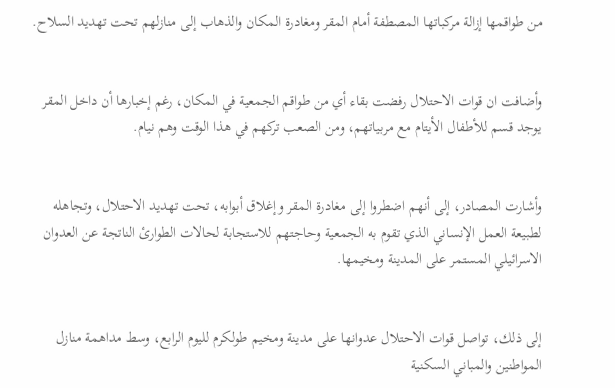من طواقمها إزالة مركباتها المصطفة أمام المقر ومغادرة المكان والذهاب إلى منازلهم تحت تهديد السلاح.


وأضافت ان قوات الاحتلال رفضت بقاء أي من طواقم الجمعية في المكان، رغم إخبارها أن داخل المقر يوجد قسم للأطفال الأيتام مع مربياتهم، ومن الصعب تركهم في هذا الوقت وهم نيام.


وأشارت المصادر، إلى أنهم اضطروا إلى مغادرة المقر وإغلاق أبوابه، تحت تهديد الاحتلال، وتجاهله لطبيعة العمل الإنساني الذي تقوم به الجمعية وحاجتهم للاستجابة لحالات الطوارئ الناتجة عن العدوان الاسرائيلي المستمر على المدينة ومخيمها.


إلى ذلك، تواصل قوات الاحتلال عدوانها على مدينة ومخيم طولكرم لليوم الرابع، وسط مداهمة منازل المواطنين والمباني السكنية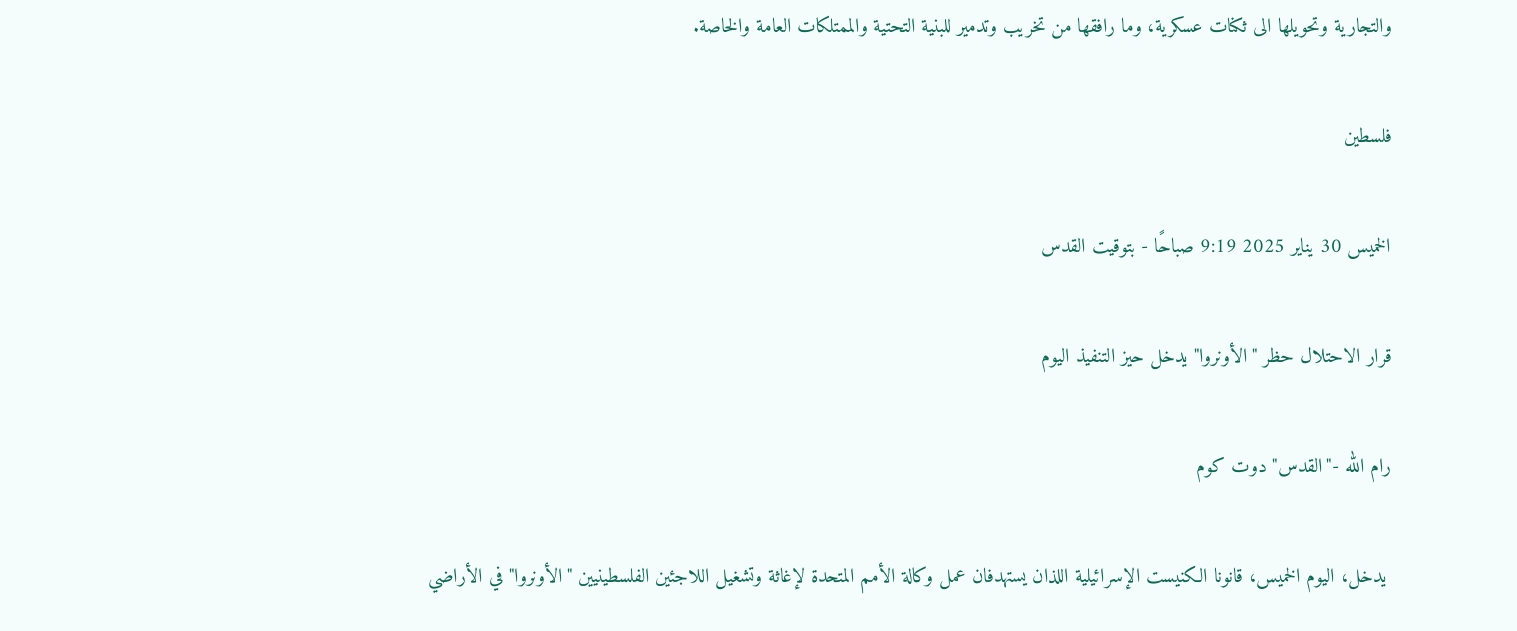والتجارية وتحويلها الى ثكنات عسكرية، وما رافقها من تخريب وتدمير للبنية التحتية والممتلكات العامة والخاصة.

فلسطين

الخميس 30 يناير 2025 9:19 صباحًا - بتوقيت القدس

قرار الاحتلال حظر "الأونروا" يدخل حيز التنفيذ اليوم

رام الله -"القدس" دوت كوم

 يدخل، اليوم الخميس، قانونا الكنيست الإسرائيلية اللذان يستهدفان عمل وكالة الأمم المتحدة لإغاثة وتشغيل اللاجئين الفلسطينيين "الأونروا" في الأراضي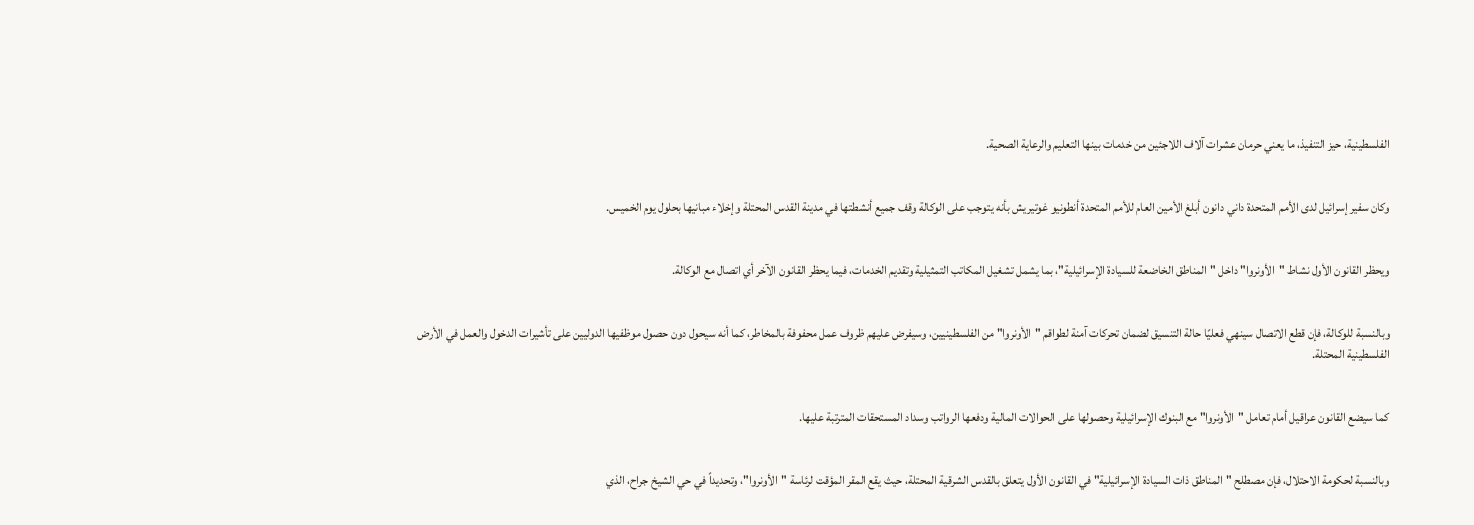الفلسطينية، حيز التنفيذ، ما يعني حرمان عشرات آلاف اللاجئين من خدمات بينها التعليم والرعاية الصحية.


وكان سفير إسرائيل لدى الأمم المتحدة داني دانون أبلغ الأمين العام للأمم المتحدة أنطونيو غوتيريش بأنه يتوجب على الوكالة وقف جميع أنشطتها في مدينة القدس المحتلة وإخلاء مبانيها بحلول يوم الخميس.


ويحظر القانون الأول نشاط "الأونروا" داخل "المناطق الخاضعة للسيادة الإسرائيلية"، بما يشمل تشغيل المكاتب التمثيلية وتقديم الخدمات، فيما يحظر القانون الآخر أي اتصال مع الوكالة.


وبالنسبة للوكالة، فإن قطع الاتصال سينهي فعليًا حالة التنسيق لضمان تحركات آمنة لطواقم "الأونروا" من الفلسطينيين، وسيفرض عليهم ظروف عمل محفوفة بالمخاطر، كما أنه سيحول دون حصول موظفيها الدوليين على تأشيرات الدخول والعمل في الأرض الفلسطينية المحتلة.


كما سيضع القانون عراقيل أمام تعامل "الأونروا" مع البنوك الإسرائيلية وحصولها على الحوالات المالية ودفعها الرواتب وسداد المستحقات المترتبة عليها.


وبالنسبة لحكومة الاحتلال، فإن مصطلح "المناطق ذات السيادة الإسرائيلية" في القانون الأول يتعلق بالقدس الشرقية المحتلة، حيث يقع المقر المؤقت لرئاسة "الأونروا"، وتحديداً في حي الشيخ جراح، الذي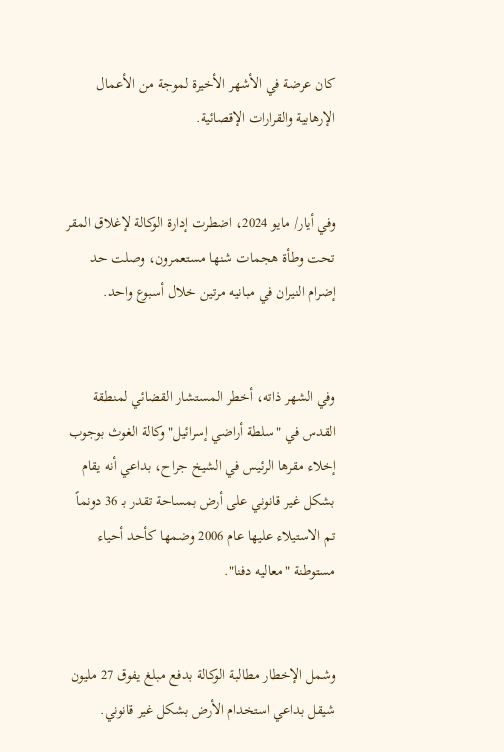كان عرضة في الأشهر الأخيرة لموجة من الأعمال الإرهابية والقرارات الإقصائية.


وفي أيار/ مايو 2024، اضطرت إدارة الوكالة لإغلاق المقر تحت وطأة هجمات شنها مستعمرون، وصلت حد إضرام النيران في مبانيه مرتين خلال أسبوع واحد.


وفي الشهر ذاته، أخطر المستشار القضائي لمنطقة القدس في "سلطة أراضي إسرائيل" وكالة الغوث بوجوب إخلاء مقرها الرئيس في الشيخ جراح، بداعي أنه يقام بشكل غير قانوني على أرض بمساحة تقدر بـ 36 دونماً تم الاستيلاء عليها عام 2006 وضمها كأحد أحياء مستوطنة "معاليه دفنا".


وشمل الإخطار مطالبة الوكالة بدفع مبلغ يفوق 27 مليون شيقل بداعي استخدام الأرض بشكل غير قانوني.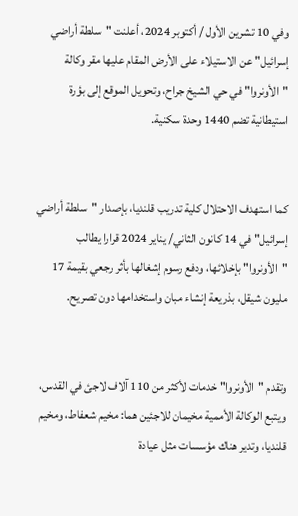وفي 10 تشرين الأول / أكتوبر 2024، أعلنت "سلطة أراضي إسرائيل" عن الاستيلاء على الأرض المقام عليها مقر وكالة "الأونروا" في حي الشيخ جراح، وتحويل الموقع إلى بؤرة استيطانية تضم 1440 وحدة سكنية.


كما استهدف الاحتلال كلية تدريب قلنديا، بإصدار "سلطة أراضي إسرائيل" في 14 كانون الثاني/ يناير 2024 قرارا يطالب "الأونروا" بإخلائها، ودفع رسوم إشغالها بأثر رجعي بقيمة 17 مليون شيقل، بذريعة إنشاء مبان واستخدامها دون تصريح.


وتقدم "الأونروا" خدمات لأكثر من 110 آلاف لاجئ في القدس، ويتبع الوكالة الأممية مخيمان للاجئين هما: مخيم شعفاط، ومخيم قلنديا، وتدير هناك مؤسسات مثل عيادة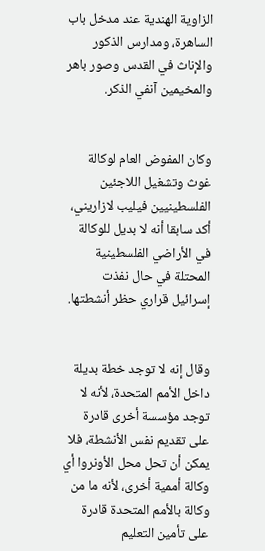الزاوية الهندية عند مدخل باب الساهرة، ومدارس الذكور والإناث في القدس وصور باهر والمخيمين آنفي الذكر.


وكان المفوض العام لوكالة غوث وتشغيل اللاجئين الفلسطينيين فيليب لازاريني، أكد سابقا أنه لا بديل للوكالة في الأراضي الفلسطينية المحتلة في حال نفذت إسرائيل قراري حظر أنشطتها.


وقال إنه لا توجد خطة بديلة داخل الأمم المتحدة، لأنه لا توجد مؤسسة أخرى قادرة على تقديم نفس الأنشطة، فلا يمكن أن تحل محل الأونروا أي وكالة أممية أخرى، لأنه ما من وكالة بالأمم المتحدة قادرة على تأمين التعليم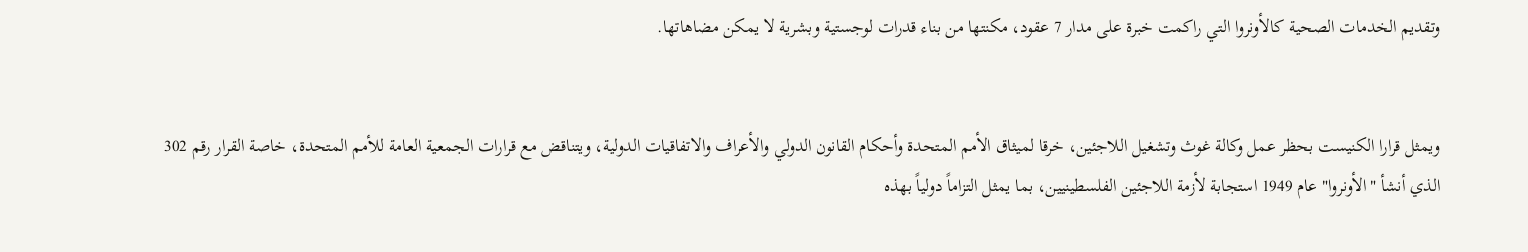وتقديم الخدمات الصحية كالأونروا التي راكمت خبرة على مدار 7 عقود، مكنتها من بناء قدرات لوجستية وبشرية لا يمكن مضاهاتها.


ويمثل قرارا الكنيست بحظر عمل وكالة غوث وتشغيل اللاجئين، خرقا لميثاق الأمم المتحدة وأحكام القانون الدولي والأعراف والاتفاقيات الدولية، ويتناقض مع قرارات الجمعية العامة للأمم المتحدة، خاصة القرار رقم 302 الذي أنشأ "الأونروا" عام 1949 استجابة لأزمة اللاجئين الفلسطينيين، بما يمثل التزاماً دولياً بهذه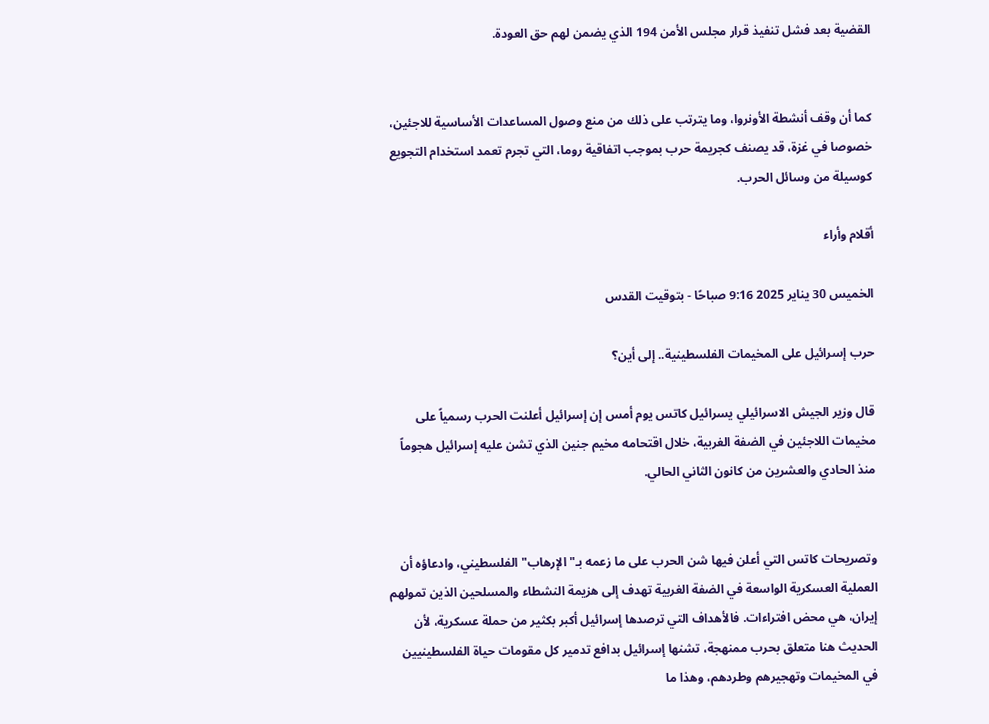القضية بعد فشل تنفيذ قرار مجلس الأمن 194 الذي يضمن لهم حق العودة.


كما أن وقف أنشطة الأونروا، وما يترتب على ذلك من منع وصول المساعدات الأساسية للاجئين، خصوصا في غزة، قد يصنف كجريمة حرب بموجب اتفاقية روما، التي تجرم تعمد استخدام التجويع كوسيلة من وسائل الحرب.

أقلام وأراء

الخميس 30 يناير 2025 9:16 صباحًا - بتوقيت القدس

حرب إسرائيل على المخيمات الفلسطينية.. إلى أين؟

قال وزير الجيش الاسرائيلي يسرائيل كاتس يوم أمس إن إسرائيل أعلنت الحرب رسمياً على مخيمات اللاجئين في الضفة الغربية، خلال اقتحامه مخيم جنين الذي تشن عليه إسرائيل هجوماً منذ الحادي والعشرين من كانون الثاني الحالي.


وتصريحات كاتس التي أعلن فيها شن الحرب على ما زعمه بـ"الإرهاب" الفلسطيني، وادعاؤه أن العملية العسكرية الواسعة في الضفة الغربية تهدف إلى هزيمة النشطاء والمسلحين الذين تمولهم إيران، هي محض افتراءات. فالأهداف التي ترصدها إسرائيل أكبر بكثير من حملة عسكرية، لأن الحديث هنا متعلق بحرب ممنهجة، تشنها إسرائيل بدافع تدمير كل مقومات حياة الفلسطينيين في المخيمات وتهجيرهم وطردهم، وهذا ما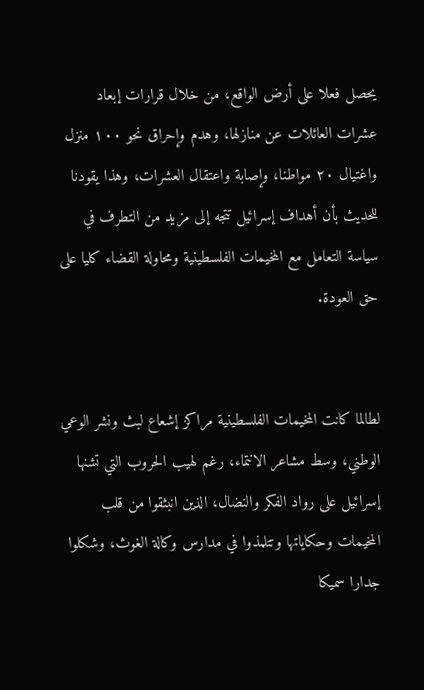يحصل فعلا على أرض الواقع، من خلال قرارات إبعاد عشرات العائلات عن منازلها، وهدم وإحراق نحو ١٠٠ منزل واغتيال ٢٠ مواطنا، وإصابة واعتقال العشرات، وهذا يقودنا للحديث بأن أهداف إسرائيل تتجه إلى مزيد من التطرف في سياسة التعامل مع المخيمات الفلسطينية ومحاولة القضاء كليا على حق العودة.


لطالما كانت المخيمات الفلسطينية مراكز إشعاع لبث ونشر الوعي الوطني، وسط مشاعر الانتماء، رغم لهيب الحروب التي تشنها إسرائيل على رواد الفكر والنضال، الذين انبثقوا من قلب المخيمات وحكاياتها وتتلمذوا في مدارس وكالة الغوث، وشكلوا جدارا سميكا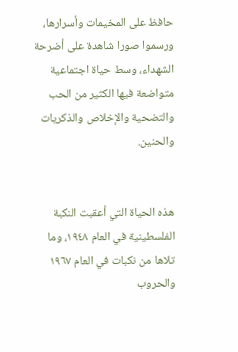حافظ على المخيمات وأسرارها، ورسموا صورا شاهدة على أضرحة الشهداء، وسط حياة اجتماعية متواضعة فيها الكثير من الحب والتضحية والإخلاص والذكريات والحنين.


هذه الحياة التي أعقبت النكبة الفلسطينية في العام ١٩٤٨، وما تلاها من نكبات في العام ١٩٦٧ والحروب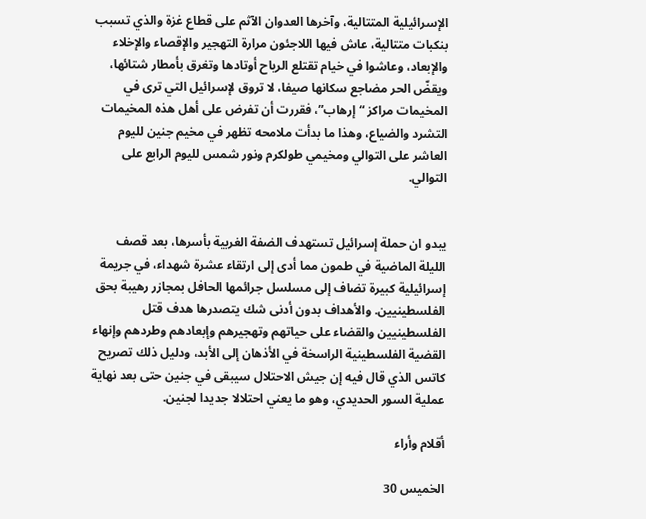الإسرائيلية المتتالية، وآخرها العدوان الآثم على قطاع غزة والذي تسبب بنكبات متتالية، عاش فيها اللاجئون مرارة التهجير والإقصاء والإخلاء والإبعاد، وعاشوا في خيام تقتلع الرياح أوتادها وتغرق بأمطار شتائها، ويقضّ الحر مضاجع سكانها صيفا، لا تروق لإسرائيل التي ترى في المخيمات مراكز “إرهاب”، فقررت أن تفرض على أهل هذه المخيمات التشرد والضياع، وهذا ما بدأت ملامحه تظهر في مخيم جنين لليوم العاشر على التوالي ومخيمي طولكرم ونور شمس لليوم الرابع على التوالي.


يبدو ان حملة إسرائيل تستهدف الضفة الغربية بأسرها، بعد قصف الليلة الماضية في طمون مما أدى إلى ارتقاء عشرة شهداء، في جريمة إسرائيلية كبيرة تضاف إلى مسلسل جرائمها الحافل بمجازر رهيبة بحق الفلسطينيين. والأهداف بدون أدنى شك يتصدرها هدف قتل الفلسطينيين والقضاء على حياتهم وتهجيرهم وإبعادهم وطردهم وإنهاء القضية الفلسطينية الراسخة في الأذهان إلى الأبد، ودليل ذلك تصريح كاتس الذي قال فيه إن جيش الاحتلال سيبقى في جنين حتى بعد نهاية عملية السور الحديدي، وهو ما يعني احتلالا جديدا لجنين.

أقلام وأراء

الخميس 30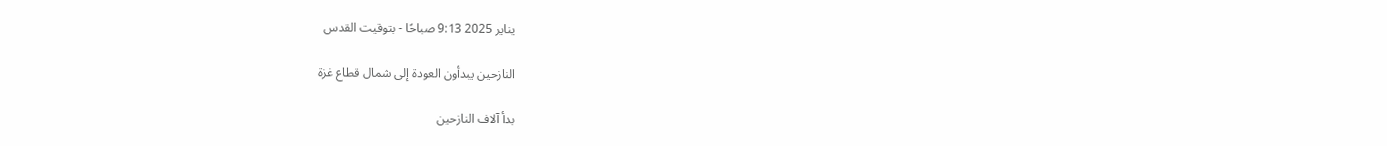يناير 2025 9:13 صباحًا - بتوقيت القدس

النازحين يبدأون العودة إلى شمال قطاع غزة

بدأ آلاف النازحين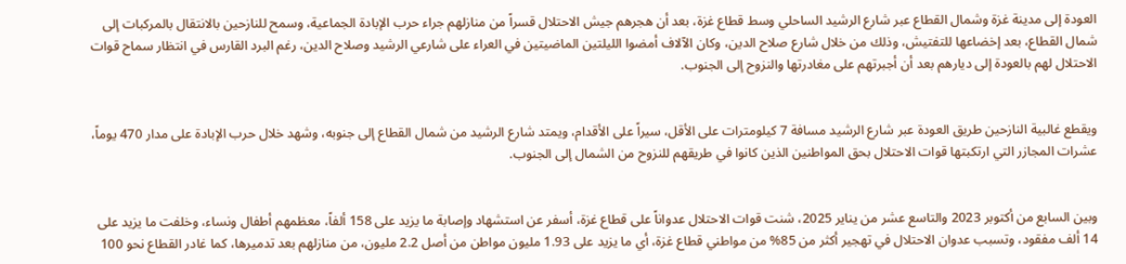العودة إلى مدينة غزة وشمال القطاع عبر شارع الرشيد الساحلي وسط قطاع غزة، بعد أن هجرهم جيش الاحتلال قسراً من منازلهم جراء حرب الإبادة الجماعية، وسمح للنازحين بالانتقال بالمركبات إلى شمال القطاع، بعد إخضاعها للتفتيش، وذلك من خلال شارع صلاح الدين، وكان الآلاف أمضوا الليلتين الماضيتين في العراء على شارعي الرشيد وصلاح الدين، رغم البرد القارس في انتظار سماح قوات الاحتلال لهم بالعودة إلى ديارهم بعد أن أجبرتهم على مغادرتها والنزوح إلى الجنوب.


ويقطع غالبية النازحين طريق العودة عبر شارع الرشيد مسافة 7 كيلومترات على الأقل، سيراً على الأقدام، ويمتد شارع الرشيد من شمال القطاع إلى جنوبه، وشهد خلال حرب الإبادة على مدار 470 يوماً، عشرات المجازر التي ارتكبتها قوات الاحتلال بحق المواطنين الذين كانوا في طريقهم للنزوح من الشمال إلى الجنوب.


وبين السابع من أكتوبر 2023 والتاسع عشر من يناير 2025، شنت قوات الاحتلال عدواناً على قطاع غزة، أسفر عن استشهاد وإصابة ما يزيد على 158 ألفاً، معظمهم أطفال ونساء، وخلفت ما يزيد على 14 ألف مفقود، وتسبب عدوان الاحتلال في تهجير أكثر من 85% من مواطني قطاع غزة، أي ما يزيد على 1.93 مليون مواطن من أصل 2.2 مليون، من منازلهم بعد تدميرها، كما غادر القطاع نحو 100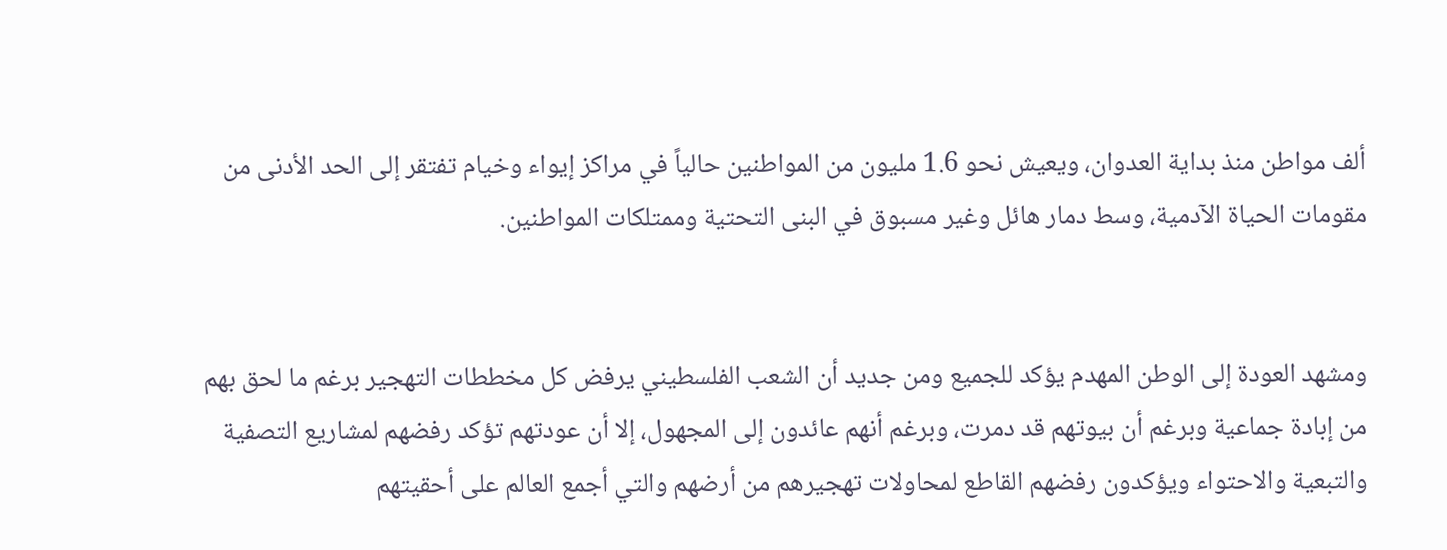ألف مواطن منذ بداية العدوان، ويعيش نحو 1.6 مليون من المواطنين حالياً في مراكز إيواء وخيام تفتقر إلى الحد الأدنى من مقومات الحياة الآدمية، وسط دمار هائل وغير مسبوق في البنى التحتية وممتلكات المواطنين.


ومشهد العودة إلى الوطن المهدم يؤكد للجميع ومن جديد أن الشعب الفلسطيني يرفض كل مخططات التهجير برغم ما لحق بهم من إبادة جماعية وبرغم أن بيوتهم قد دمرت، وبرغم أنهم عائدون إلى المجهول، إلا أن عودتهم تؤكد رفضهم لمشاريع التصفية والتبعية والاحتواء ويؤكدون رفضهم القاطع لمحاولات تهجيرهم من أرضهم والتي أجمع العالم على أحقيتهم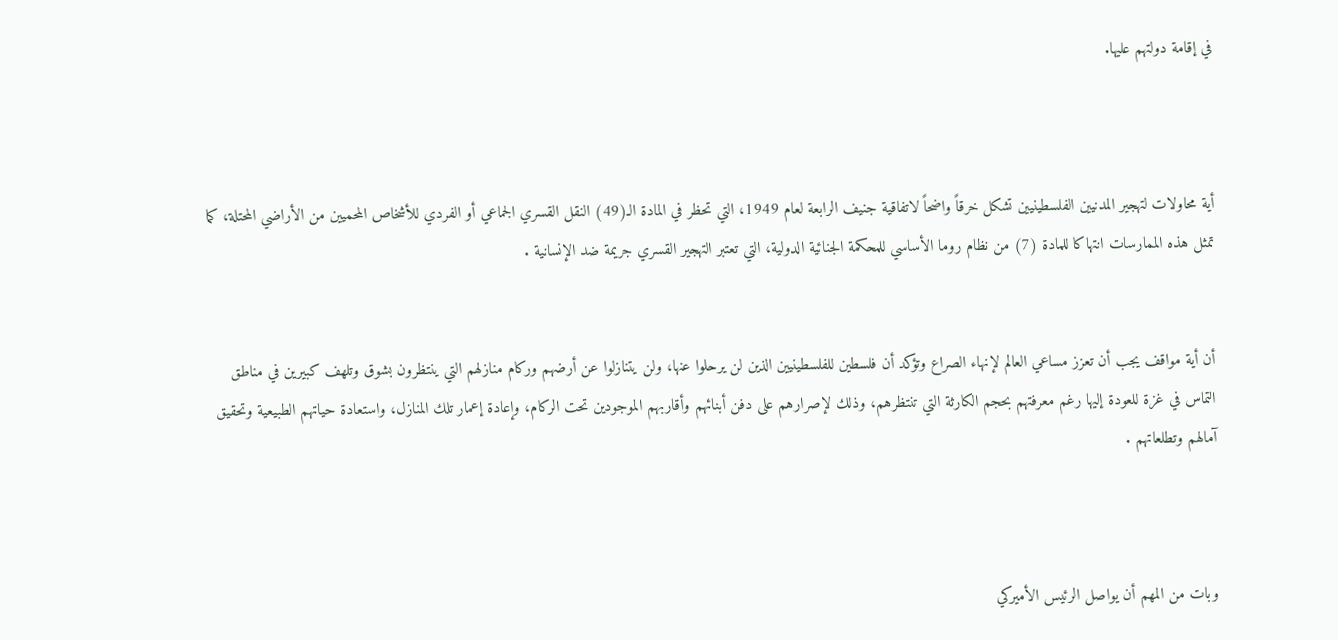في إقامة دولتهم عليها.



أية محاولات لتهجير المدنيين الفلسطينيين تشكل خرقاً واضحاً لاتفاقية جنيف الرابعة لعام 1949، التي تحظر في المادة الـ(49) النقل القسري الجماعي أو الفردي للأشخاص المحميين من الأراضي المحتلة، كما تمثل هذه الممارسات انتهاكا للمادة (7) من نظام روما الأساسي للمحكمة الجنائية الدولية، التي تعتبر التهجير القسري جريمة ضد الإنسانية .


أن أية مواقف يجب أن تعزز مساعي العالم لإنهاء الصراع وتؤكد أن فلسطين للفلسطينيين الذين لن يرحلوا عنها، ولن يتنازلوا عن أرضهم وركام منازلهم التي ينتظرون بشوق وتلهف كبيرين في مناطق التماس في غزة للعودة إليها رغم معرفتهم بحجم الكارثة التي تنتظرهم، وذلك لإصرارهم على دفن أبنائهم وأقاربهم الموجودين تحت الركام، وإعادة إعمار تلك المنازل، واستعادة حياتهم الطبيعية وتحقيق آمالهم وتطلعاتهم .



وبات من المهم أن يواصل الرئيس الأميركي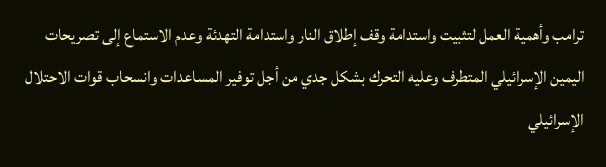ترامب وأهمية العمل لتثبيت واستدامة وقف إطلاق النار واستدامة التهدئة وعدم الاستماع إلى تصريحات اليمين الإسرائيلي المتطرف وعليه التحرك بشكل جدي من أجل توفير المساعدات وانسحاب قوات الاحتلال الإسرائيلي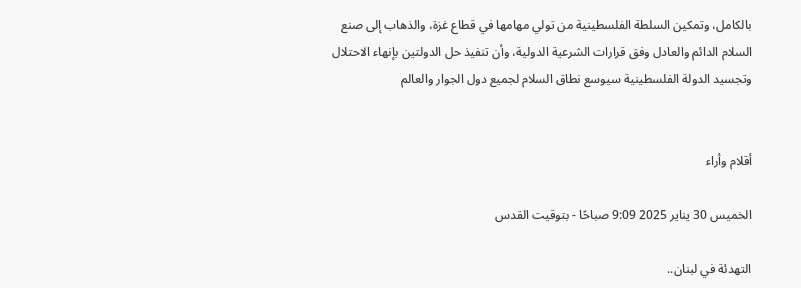بالكامل، وتمكين السلطة الفلسطينية من تولي مهامها في قطاع غزة، والذهاب إلى صنع السلام الدائم والعادل وفق قرارات الشرعية الدولية، وأن تنفيذ حل الدولتين بإنهاء الاحتلال وتجسيد الدولة الفلسطينية سيوسع نطاق السلام لجميع دول الجوار والعالم


أقلام وأراء

الخميس 30 يناير 2025 9:09 صباحًا - بتوقيت القدس

التهدئة في لبنان..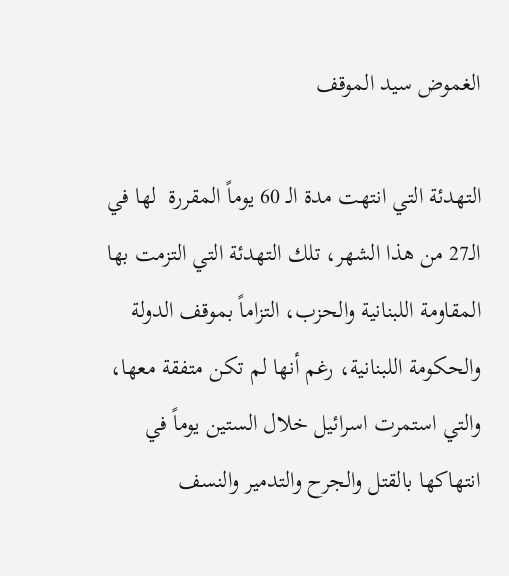الغموض سيد الموقف

التهدئة التي انتهت مدة الـ 60 يوماً المقررة  لها في الـ27 من هذا الشهر، تلك التهدئة التي التزمت بها المقاومة اللبنانية والحزب، التزاماً بموقف الدولة والحكومة اللبنانية، رغم أنها لم تكن متفقة معها، والتي استمرت اسرائيل خلال الستين يوماً في انتهاكها بالقتل والجرح والتدمير والنسف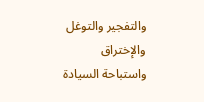والتفجير والتوغل والإختراق واستباحة السيادة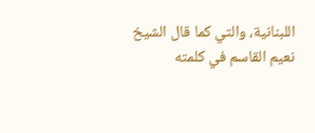اللبنانية، والتي كما قال الشيخ نعيم القاسم في كلمته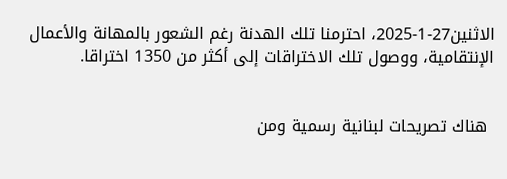الاثنين27-1-2025، احترمنا تلك الهدنة رغم الشعور بالمهانة والأعمال الإنتقامية، ووصول تلك الاختراقات إلى أكثر من 1350 اختراقا.


 هناك تصريحات لبنانية رسمية ومن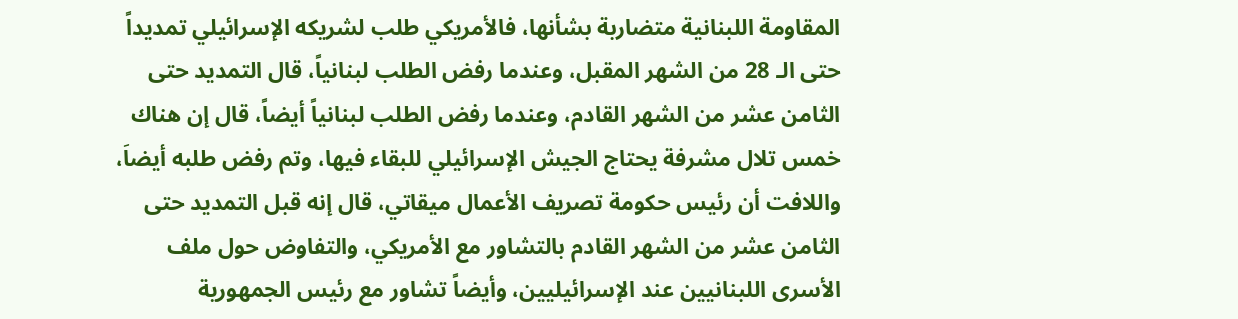المقاومة اللبنانية متضاربة بشأنها، فالأمريكي طلب لشريكه الإسرائيلي تمديداً حتى الـ 28 من الشهر المقبل، وعندما رفض الطلب لبنانياً، قال التمديد حتى الثامن عشر من الشهر القادم، وعندما رفض الطلب لبنانياً أيضاً، قال إن هناك خمس تلال مشرفة يحتاج الجيش الإسرائيلي للبقاء فيها، وتم رفض طلبه أيضاَ، واللافت أن رئيس حكومة تصريف الأعمال ميقاتي، قال إنه قبل التمديد حتى الثامن عشر من الشهر القادم بالتشاور مع الأمريكي، والتفاوض حول ملف الأسرى اللبنانيين عند الإسرائيليين، وأيضاً تشاور مع رئيس الجمهورية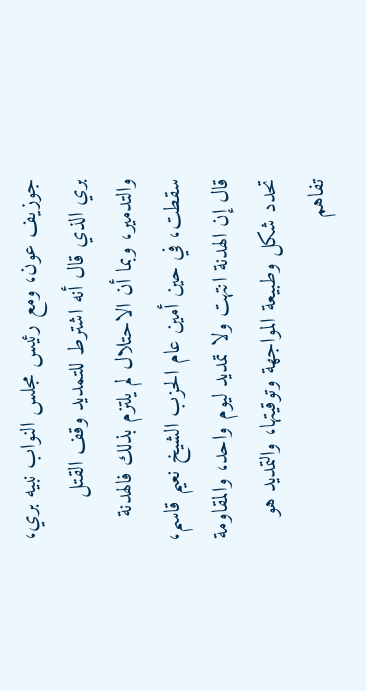جوزيف عون، ومع رئيس مجلس النواب نبيه بري، بري الذي قال أنه اشترط للتمديد وقف القتل والتدمير، وبما أن الاحتلال لم يلتزم بذلك فالهدنة سقطت، في حين أمين عام الحزب الشيخ نعيم قاسم، قال إن الهدنة انتهت ولا تمديد ليوم واحد، والمقاومة تحدد شكل وطبيعة المواجهة وتوقيتها، والتمديد هو تفاهم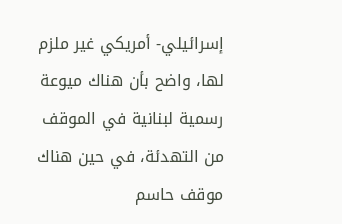إسرائيلي- أمريكي غير ملزم لها، واضح بأن هناك ميوعة رسمية لبنانية في الموقف من التهدئة، في حين هناك موقف حاسم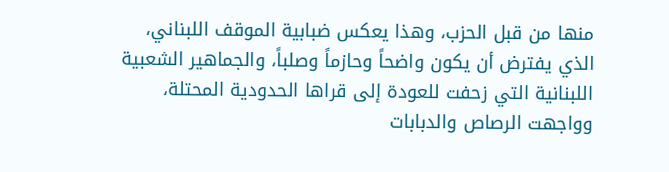منها من قبل الحزب، وهذا يعكس ضبابية الموقف اللبناني، الذي يفترض أن يكون واضحاً وحازماً وصلباً، والجماهير الشعبية اللبنانية التي زحفت للعودة إلى قراها الحدودية المحتلة، وواجهت الرصاص والدبابات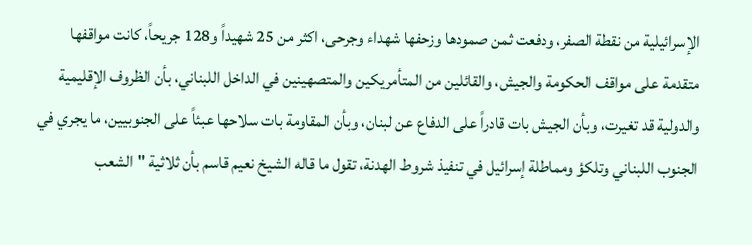الإسرائيلية من نقطة الصفر، ودفعت ثمن صمودها وزحفها شهداء وجرحى، اكثر من 25 شهيداً و128 جريحاً، كانت مواقفها متقدمة على مواقف الحكومة والجيش، والقائلين من المتأمريكين والمتصهينين في الداخل اللبناني، بأن الظروف الإقليمية والدولية قد تغيرت، وبأن الجيش بات قادراً على الدفاع عن لبنان، وبأن المقاومة بات سلاحها عبئاً على الجنوبيين، ما يجري في الجنوب اللبناني وتلكؤ ومماطلة إسرائيل في تنفيذ شروط الهدنة، تقول ما قاله الشيخ نعيم قاسم بأن ثلاثية "الشعب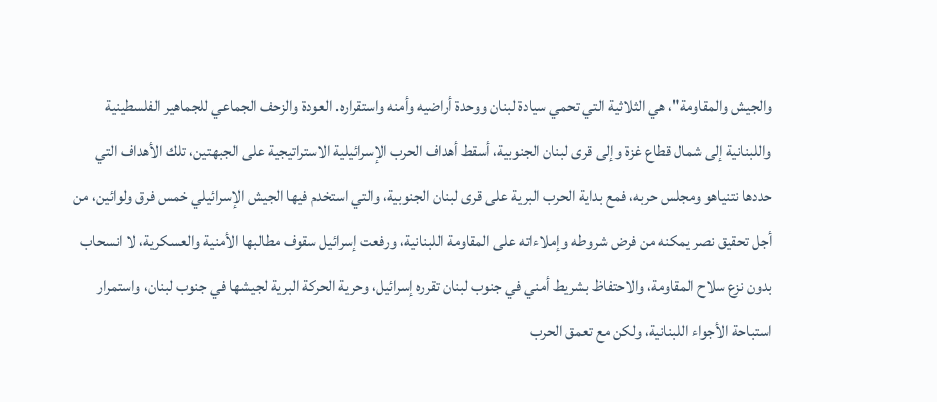والجيش والمقاومة"، هي الثلاثية التي تحمي سيادة لبنان ووحدة أراضيه وأمنه واستقراره. العودة والزحف الجماعي للجماهير الفلسطينية واللبنانية إلى شمال قطاع غزة وإلى قرى لبنان الجنوبية، أسقط أهداف الحرب الإسرائيلية الاستراتيجية على الجبهتين، تلك الأهداف التي حددها نتنياهو ومجلس حربه، فمع بداية الحرب البرية على قرى لبنان الجنوبية، والتي استخدم فيها الجيش الإسرائيلي خمس فرق ولوائين، من أجل تحقيق نصر يمكنه من فرض شروطه وإملاءاته على المقاومة اللبنانية، ورفعت إسرائيل سقوف مطالبها الأمنية والعسكرية، لا انسحاب بدون نزع سلاح المقاومة، والاحتفاظ بشريط أمني في جنوب لبنان تقرره إسرائيل، وحرية الحركة البرية لجيشها في جنوب لبنان، واستمرار استباحة الأجواء اللبنانية، ولكن مع تعمق الحرب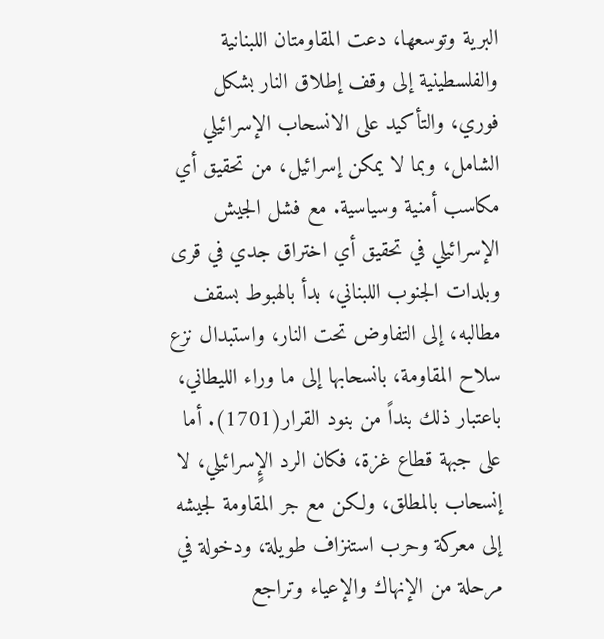البرية وتوسعها، دعت المقاومتان اللبنانية والفلسطينية إلى وقف إطلاق النار بشكل فوري، والتأكيد على الانسحاب الإسرائيلي الشامل، وبما لا يمكن إسرائيل، من تحقيق أي مكاسب أمنية وسياسية. مع فشل الجيش الإسرائيلي في تحقيق أي اختراق جدي في قرى وبلدات الجنوب اللبناني، بدأ بالهبوط بسقف مطالبه، إلى التفاوض تحت النار، واستبدال نزع سلاح المقاومة، بانسحابها إلى ما وراء الليطاني، باعتبار ذلك بنداً من بنود القرار(1701). أما على جبهة قطاع غزة، فكان الرد الإٍسرائيلي، لا إنسحاب بالمطلق، ولكن مع جر المقاومة لجيشه إلى معركة وحرب استنزاف طويلة، ودخولة في مرحلة من الإنهاك والإعياء وتراجع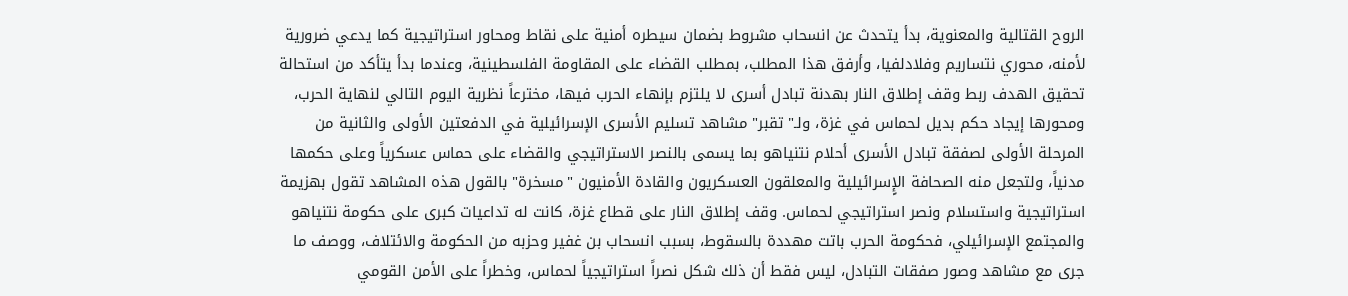الروح القتالية والمعنوية، بدأ يتحدث عن انسحاب مشروط بضمان سيطره أمنية على نقاط ومحاور استراتيجية كما يدعي ضرورية لأمنه، محوري نتساريم وفلادلفيا، وأرفق هذا المطلب، بمطلب القضاء على المقاومة الفلسطينية، وعندما بدأ يتأكد من استحالة تحقيق الهدف ربط وقف إطلاق النار بهدنة تبادل أسرى لا يلتزم بإنهاء الحرب فيها، مخترعاً نظرية اليوم التالي لنهاية الحرب، ومحورها إيجاد حكم بديل لحماس في غزة، ولـ" تقبر" مشاهد تسليم الأسرى الإسرائيلية في الدفعتين الأولى والثانية من المرحلة الأولى لصفقة تبادل الأسرى أحلام نتنياهو بما يسمى بالنصر الاستراتيجي والقضاء على حماس عسكرياً وعلى حكمها مدنياً، ولتجعل منه الصحافة الإٍسرائيلية والمعلقون العسكريون والقادة الأمنيون "مسخرة" بالقول هذه المشاهد تقول بهزيمة استراتيجية واستسلام ونصر استراتيجي لحماس. وقف إطلاق النار على قطاع غزة، كانت له تداعيات كبرى على حكومة نتنياهو والمجتمع الإسرائيلي، فحكومة الحرب باتت مهددة بالسقوط، بسبب انسحاب بن غفير وحزبه من الحكومة والائتلاف، ووصف ما جرى مع مشاهد وصور صفقات التبادل، ليس فقط أن ذلك شكل نصراً استراتيجياً لحماس، وخطراً على الأمن القومي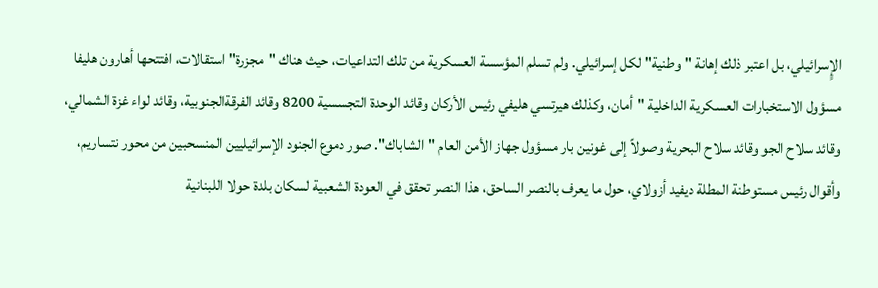الإٍسرائيلي، بل اعتبر ذلك إهانة "وطنية" لكل إسرائيلي. ولم تسلم المؤسسة العسكرية من تلك التداعيات، حيث هناك "مجزرة" استقالات، افتتحها أهارون هليفا مسؤول الاستخبارات العسكرية الداخلية "أمان، وكذلك هيرتسي هليفي رئيس الأركان وقائد الوحدة التجسسية 8200 وقائد الفرقةالجنوبية، وقائد لواء غزة الشمالي، وقائد سلاح الجو وقائد سلاح البحرية وصولاً إلى غونين بار مسؤول جهاز الأمن العام "الشاباك". صور دموع الجنود الإسرائيليين المنسحبين من محور نتساريم، وأقوال رئيس مستوطنة المطلة ديفيد أزولاي، حول ما يعرف بالنصر الساحق، هذا النصر تحقق في العودة الشعبية لسكان بلدة حولا اللبنانية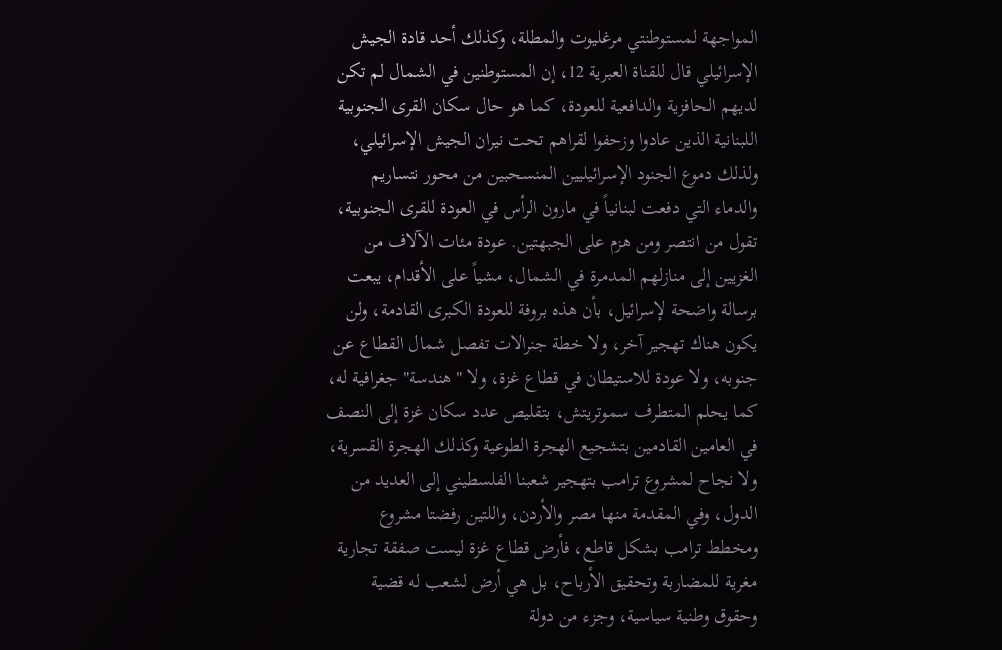المواجهة لمستوطنتي مرغليوت والمطلة، وكذلك أحد قادة الجيش الإسرائيلي قال للقناة العبرية 12، إن المستوطنين في الشمال لم تكن لديهم الحافزية والدافعية للعودة، كما هو حال سكان القرى الجنوبية اللبنانية الذين عادوا وزحفوا لقراهم تحت نيران الجيش الإسرائيلي، ولذلك دموع الجنود الإسرائيليين المنسحبين من محور نتساريم والدماء التي دفعت لبنانياً في مارون الرأس في العودة للقرى الجنوبية، تقول من انتصر ومن هزم على الجبهتين. عودة مئات الآلاف من الغزيين إلى منازلهم المدمرة في الشمال، مشياً على الأقدام، يبعت برسالة واضحة لإسرائيل، بأن هذه بروفة للعودة الكبرى القادمة، ولن يكون هناك تهجير آخر، ولا خطة جنرالات تفصل شمال القطاع عن جنوبه، ولا عودة للاستيطان في قطاع غزة، ولا "هندسة" جغرافية له، كما يحلم المتطرف سموتريتش، بتقليص عدد سكان غزة إلى النصف في العامين القادمين بتشجيع الهجرة الطوعية وكذلك الهجرة القسرية، ولا نجاح لمشروع ترامب بتهجير شعبنا الفلسطيني إلى العديد من الدول، وفي المقدمة منها مصر والأردن، واللتين رفضتا مشروع ومخطط ترامب بشكل قاطع، فأرض قطاع غزة ليست صفقة تجارية مغرية للمضاربة وتحقيق الأرباح، بل هي أرض لشعب له قضية وحقوق وطنية سياسية، وجزء من دولة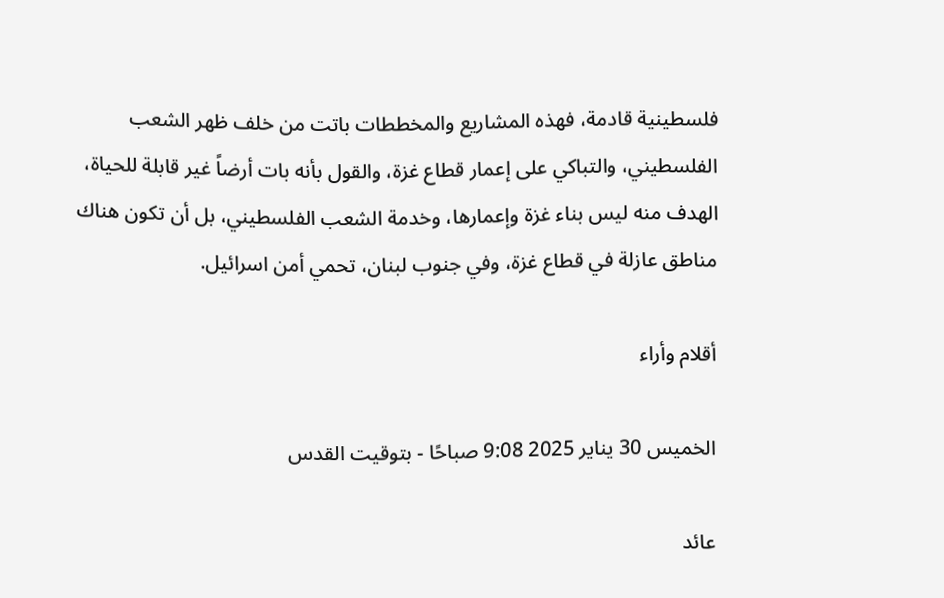فلسطينية قادمة، فهذه المشاريع والمخططات باتت من خلف ظهر الشعب الفلسطيني، والتباكي على إعمار قطاع غزة، والقول بأنه بات أرضاً غير قابلة للحياة، الهدف منه ليس بناء غزة وإعمارها، وخدمة الشعب الفلسطيني، بل أن تكون هناك مناطق عازلة في قطاع غزة، وفي جنوب لبنان، تحمي أمن اسرائيل.

أقلام وأراء

الخميس 30 يناير 2025 9:08 صباحًا - بتوقيت القدس

عائد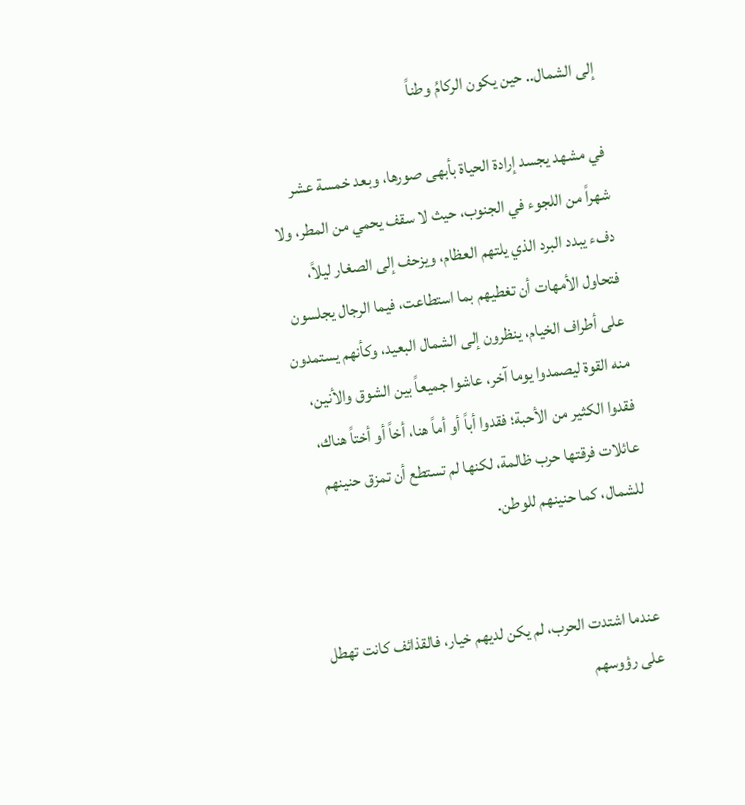إلى الشمال.. حين يكون الركامُ وطناً

في مشهد يجسد إرادة الحياة بأبهى صورها، وبعد خمسة عشر شهراً من اللجوء في الجنوب، حيث لا سقف يحمي من المطر، ولا دفء يبدد البرد الذي يلتهم العظام، ويزحف إلى الصغار ليلاً، فتحاول الأمهات أن تغطيهم بما استطاعت، فيما الرجال يجلسون على أطراف الخيام، ينظرون إلى الشمال البعيد، وكأنهم يستمدون منه القوة ليصمدوا يوما آخر، عاشوا جميعاً بين الشوق والأنين، فقدوا الكثير من الأحبة؛ فقدوا أباً أو أماً هنا، أخاً أو أختاً هناك، عائلات فرقتها حرب ظالمة، لكنها لم تستطع أن تمزق حنينهم للشمال، كما حنينهم للوطن.


عندما اشتدت الحرب، لم يكن لديهم خيار، فالقذائف كانت تهطل على رؤوسهم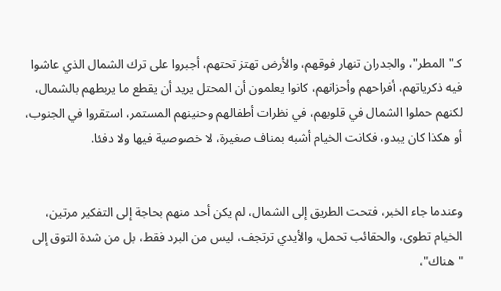كـ"المطر"، والجدران تنهار فوقهم، والأرض تهتز تحتهم، أجبروا على ترك الشمال الذي عاشوا فيه ذكرياتهم، أفراحهم وأحزانهم، كانوا يعلمون أن المحتل يريد أن يقطع ما يربطهم بالشمال، لكنهم حملوا الشمال في قلوبهم، في نظرات أطفالهم وحنينهم المستمر، استقروا في الجنوب، أو هكذا كان يبدو، فكانت الخيام أشبه بمناف صغيرة، لا خصوصية فيها ولا دفئا.


وعندما جاء الخبر، فتحت الطريق إلى الشمال، لم يكن أحد منهم بحاجة إلى التفكير مرتين، الخيام تطوى، والحقائب تحمل، والأيدي ترتجف، ليس من البرد فقط، بل من شدة التوق إلى "هناك"،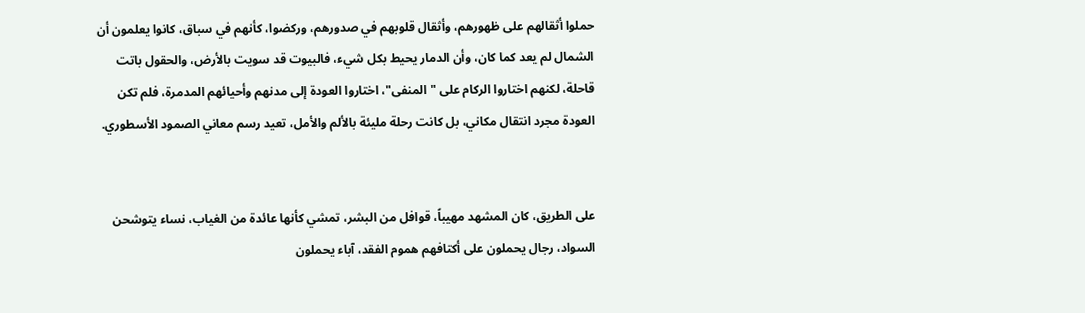حملوا أثقالهم على ظهورهم، وأثقال قلوبهم في صدورهم، وركضوا، كأنهم في سباق، كانوا يعلمون أن الشمال لم يعد كما كان، وأن الدمار يحيط بكل شيء، فالبيوت قد سويت بالأرض، والحقول باتت قاحلة، لكنهم اختاروا الركام على "المنفى"، اختاروا العودة إلى مدنهم وأحيائهم المدمرة، فلم تكن العودة مجرد انتقال مكاني، بل كانت رحلة مليئة بالألم والأمل، تعيد رسم معاني الصمود الأسطوري.


على الطريق، كان المشهد مهيباً، قوافل من البشر، تمشي كأنها عائدة من الغياب، نساء يتوشحن السواد، رجال يحملون على أكتافهم هموم الفقد، آباء يحملون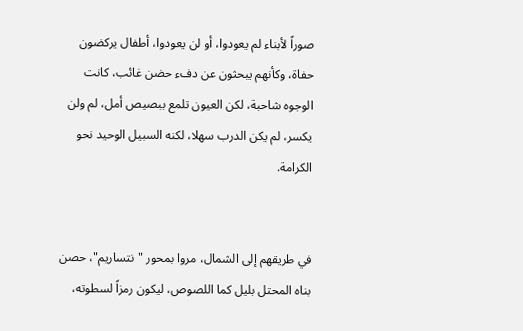صوراً لأبناء لم يعودوا، أو لن يعودوا، أطفال يركضون حفاة، وكأنهم يبحثون عن دفء حضن غائب، كانت الوجوه شاحبة، لكن العيون تلمع ببصيص أمل، لم ولن يكسر، لم يكن الدرب سهلا، لكنه السبيل الوحيد نحو الكرامة.


في طريقهم إلى الشمال، مروا بمحور "نتساريم"، حصن بناه المحتل بليل كما اللصوص، ليكون رمزاً لسطوته،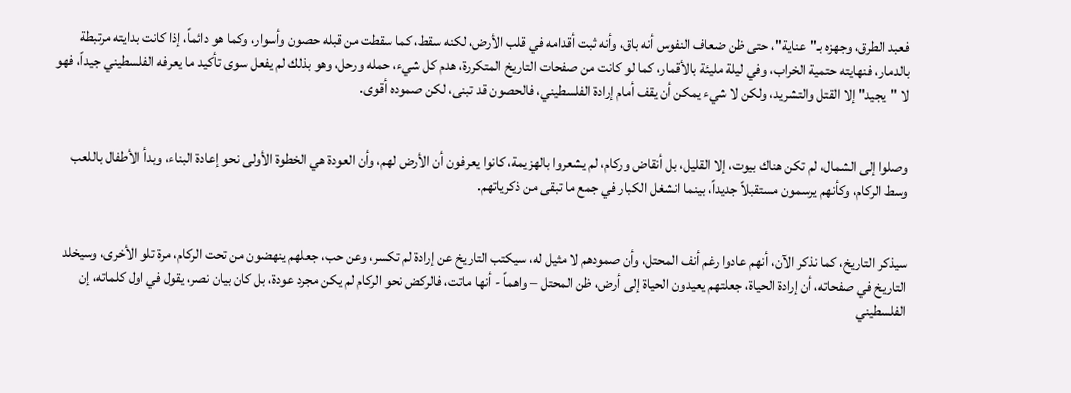فعبد الطرق، وجهزه بـ"عناية"، حتى ظن ضعاف النفوس أنه باق، وأنه ثبت أقدامه في قلب الأرض، لكنه سقط، كما سقطت من قبله حصون وأسوار، وكما هو دائماً، إذا كانت بدايته مرتبطة بالدمار، فنهايته حتمية الخراب، وفي ليلة مليئة بالأقمار، كما لو كانت من صفحات التاريخ المتكررة، هدم كل شيء، حمله ورحل، وهو بذلك لم يفعل سوى تأكيد ما يعرفه الفلسطيني جيداً، فهو لا "يجيد" إلا القتل والتشريد، ولكن لا شيء يمكن أن يقف أمام إرادة الفلسطيني، فالحصون قد تبنى، لكن صموده أقوى.


وصلوا إلى الشمال، لم تكن هناك بيوت، إلا القليل، بل أنقاض وركام، لم يشعروا بالهزيمة، كانوا يعرفون أن الأرض لهم، وأن العودة هي الخطوة الأولى نحو إعادة البناء، وبدأ الأطفال باللعب وسط الركام، وكأنهم يرسمون مستقبلاً جديداً، بينما انشغل الكبار في جمع ما تبقى من ذكرياتهم.


سيذكر التاريخ، كما نذكر الآن، أنهم عادوا رغم أنف المحتل، وأن صمودهم لا مثيل له، سيكتب التاريخ عن إرادة لم تكسر، وعن حب، جعلهم ينهضون من تحت الركام، مرة تلو الأخرى، وسيخلد التاريخ في صفحاته، أن إرادة الحياة، جعلتهم يعيدون الحياة إلى أرض، ظن المحتل – واهماً - أنها ماتت، فالركض نحو الركام لم يكن مجرد عودة، بل كان بيان نصر، يقول في اول كلماته، إن الفلسطيني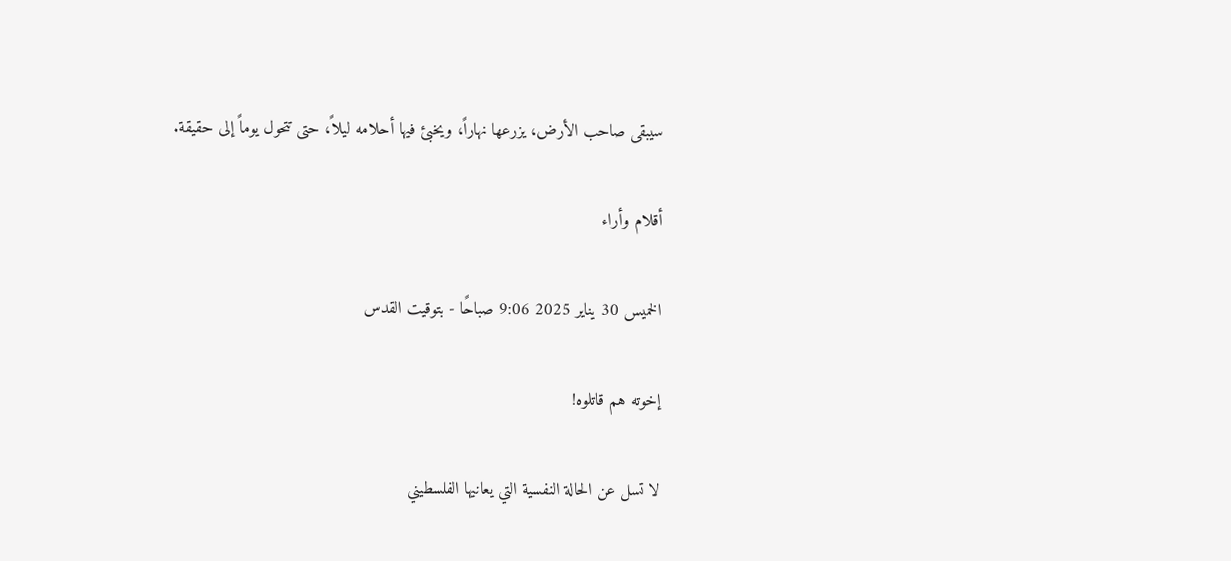سيبقى صاحب الأرض، يزرعها نهاراً، ويخبئ فيها أحلامه ليلاً، حتى تتحول يوماً إلى حقيقة.

أقلام وأراء

الخميس 30 يناير 2025 9:06 صباحًا - بتوقيت القدس

إخوته هم قاتلوه!

لا تسل عن الحالة النفسية التي يعانيها الفلسطيني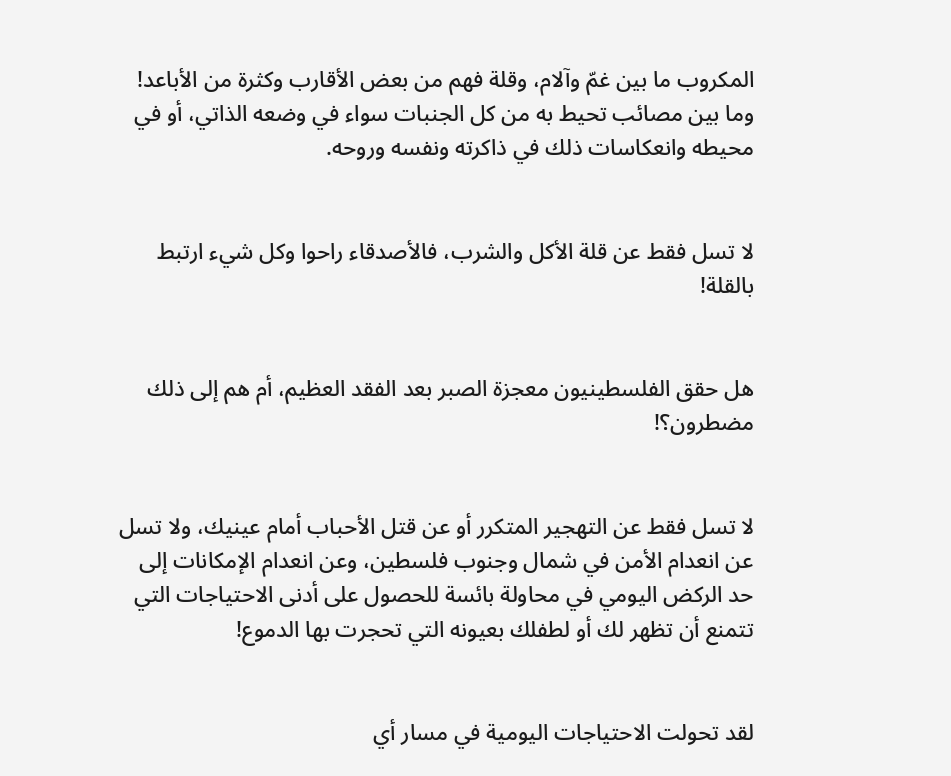المكروب ما بين غمّ وآلام، وقلة فهم من بعض الأقارب وكثرة من الأباعد! وما بين مصائب تحيط به من كل الجنبات سواء في وضعه الذاتي، أو في محيطه وانعكاسات ذلك في ذاكرته ونفسه وروحه.


لا تسل فقط عن قلة الأكل والشرب، فالأصدقاء راحوا وكل شيء ارتبط بالقلة!


هل حقق الفلسطينيون معجزة الصبر بعد الفقد العظيم، أم هم إلى ذلك مضطرون؟!


لا تسل فقط عن التهجير المتكرر أو عن قتل الأحباب أمام عينيك، ولا تسل عن انعدام الأمن في شمال وجنوب فلسطين، وعن انعدام الإمكانات إلى حد الركض اليومي في محاولة بائسة للحصول على أدنى الاحتياجات التي تتمنع أن تظهر لك أو لطفلك بعيونه التي تحجرت بها الدموع!


لقد تحولت الاحتياجات اليومية في مسار أي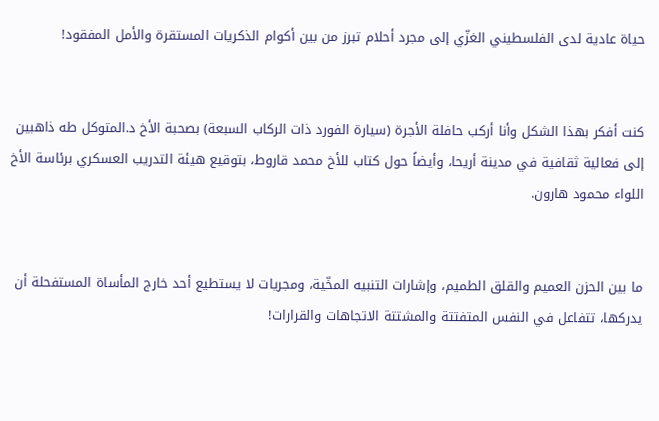حياة عادية لدى الفلسطيني الغزّي إلى مجرد أحلام تبرز من بين أكوام الذكريات المستقرة والأمل المفقود!


كنت أفكر بهذا الشكل وأنا أركب حافلة الأجرة (سيارة الفورد ذات الركاب السبعة) بصحبة الأخ د.المتوكل طه ذاهبين إلى فعالية ثقافية في مدينة أريحا، وأيضاً حول كتاب للأخ محمد قاروط، بتوقيع هيئة التدريب العسكري برئاسة الأخ اللواء محمود هارون.


ما بين الحزن العميم والقلق الطميم، وإشارات التنبيه المخّية، ومجريات لا يستطيع أحد خارج المأساة المستفحلة أن يدركها، تتفاعل في النفس المتفتتة والمشتتة الاتجاهات والقرارات!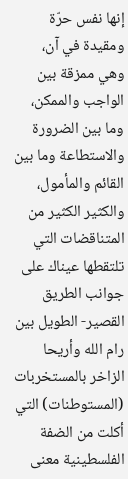إنها نفس حرّة ومقيدة في آن، وهي ممزقة بين الواجب والممكن، وما بين الضرورة والاستطاعة وما بين القائم والمأمول، والكثير الكثير من المتناقضات التي تلتقطها عيناك على جوانب الطريق القصير- الطويل بين رام الله وأريحا الزاخر بالمستخربات (المستوطنات) التي أكلت من الضفة الفلسطينية معنى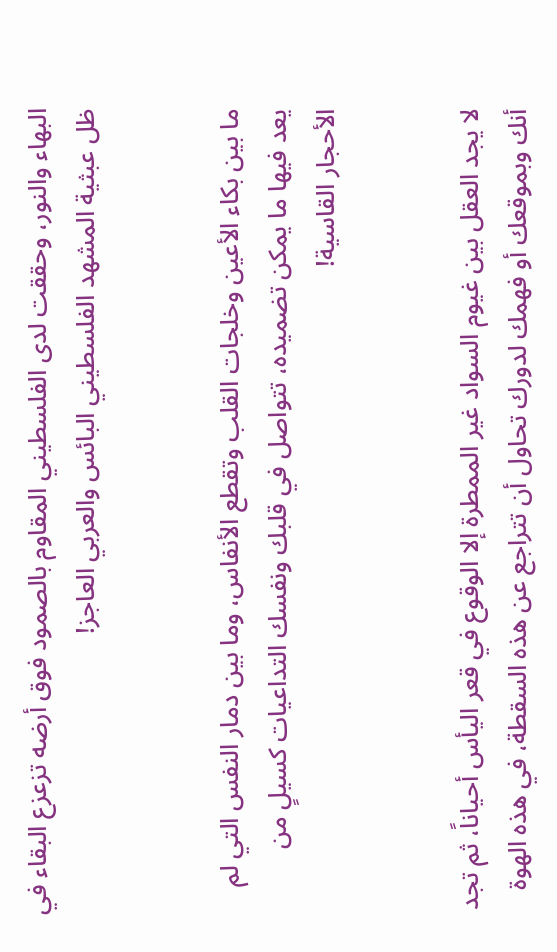البهاء والنور، وحققت لدى الفلسطيني المقاوم بالصمود فوق أرضه تزعزع البقاء في ظل عبثية المشهد الفلسطيني البائس والعربي العاجز!


ما بين بكاء الأعين وخلجات القلب وتقطع الأنفاس، وما بين دمار النفس التي لم يعد فيها ما يمكن تضميده، تتواصل في قلبك ونفسك التداعيات كسيلٍ من الأحجار القاسية!


لا يجد العقل بين غيوم السواد غير الممطرة إلا الوقوع في قعر اليأس أحياناً، ثم تجد أنك وبموقعك أو فهمك لدورك تحاول أن تتراجع عن هذه السقطة، في هذه الهوة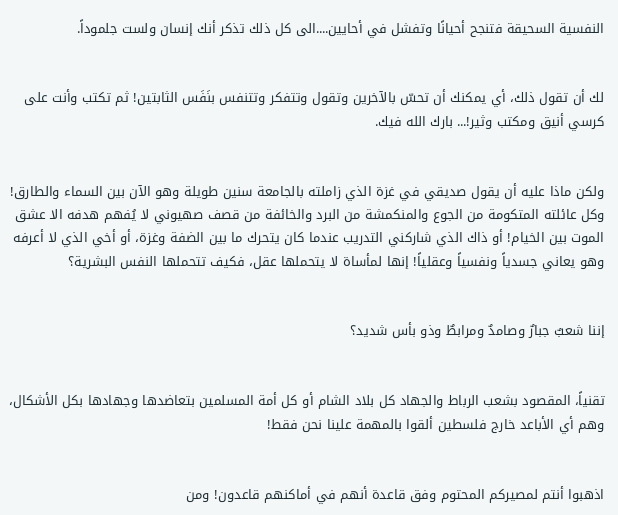النفسية السحيقة فتنجح أحيانًا وتفشل في أحايين....الى كل ذلك تذكر أنك إنسان ولست جلموداً.


لك أن تقول ذلك، أي يمكنك أن تحسّ بالآخرين وتقول وتتفكر وتتنفس بنَفَس الثابتين! ثم تكتب وأنت على كرسي أنيق ومكتب وثير!... بارك الله فيك.


ولكن ماذا عليه أن يقول صديقي في غزة الذي زاملته بالجامعة سنين طويلة وهو الآن بين السماء والطارق! وكل عائلته المتكومة من الجوع والمنكمشة من البرد والخائفة من قصف صهيوني لا يُفهم هدفه الا عشق الموت بين الخيام! أو ذاك الذي شاركني التدريب عندما كان يتحرك ما بين الضفة وغزة، أو أخي الذي لا أعرفه وهو يعاني جسدياً ونفسياً وعقلياً! إنها لمأساة لا يتحملها عقل، فكيف تتحملها النفس البشرية؟


إننا شعبٌ جبارٌ وصامدٌ ومرابطٌ وذو بأس شديد؟


تقنياً، المقصود بشعب الرباط والجهاد كل بلاد الشام أو كل أمة المسلمين بتعاضدها وجهادها بكل الأشكال، وهم أي الأباعد خارج فلسطين ألقوا بالمهمة علينا نحن فقط!


اذهبوا أنتم لمصيركم المحتوم وفق قاعدة أنهم في أماكنهم قاعدون! ومن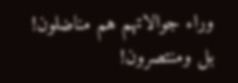وراء جوالاتهم هم مناضلون! بل ومنتصرون!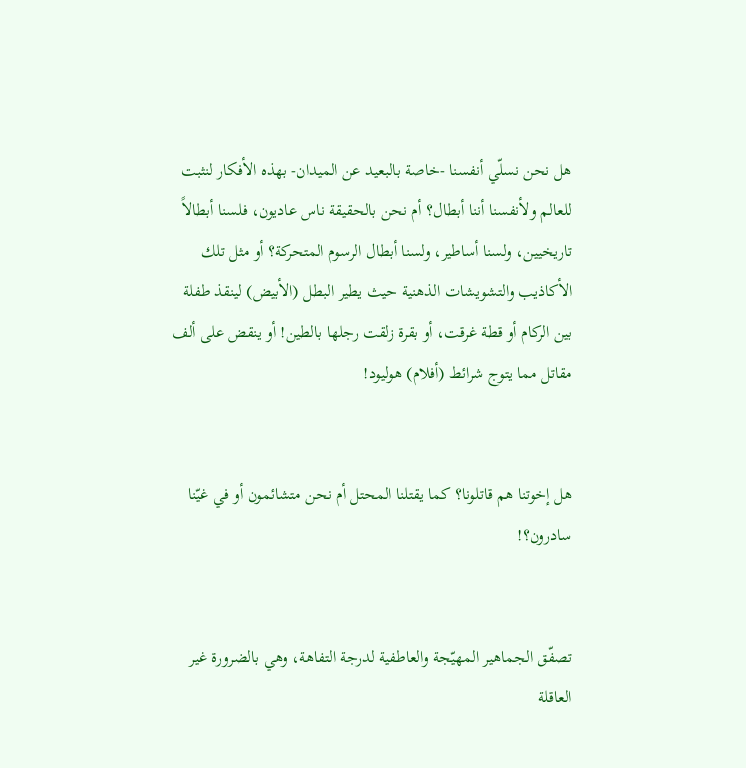هل نحن نسلّي أنفسنا -خاصة بالبعيد عن الميدان- بهذه الأفكار لنثبت للعالم ولأنفسنا أننا أبطال؟ أم نحن بالحقيقة ناس عاديون، فلسنا أبطالاً تاريخيين، ولسنا أساطير، ولسنا أبطال الرسوم المتحركة؟ أو مثل تلك الأكاذيب والتشويشات الذهنية حيث يطير البطل (الأبيض) لينقذ طفلة بين الركام أو قطة غرقت، أو بقرة زلقت رجلها بالطين! أو ينقض على ألف مقاتل مما يتوج شرائط (أفلام) هوليود!


هل إخوتنا هم قاتلونا؟ كما يقتلنا المحتل أم نحن متشائمون أو في غيّنا سادرون؟!


تصفّق الجماهير المهيّجة والعاطفية لدرجة التفاهة، وهي بالضرورة غير العاقلة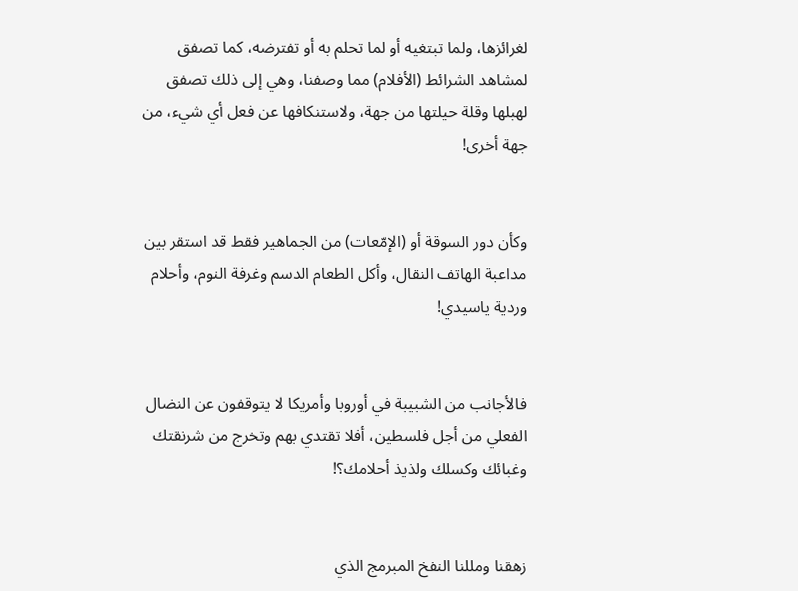لغرائزها، ولما تبتغيه أو لما تحلم به أو تفترضه، كما تصفق لمشاهد الشرائط (الأفلام) مما وصفنا، وهي إلى ذلك تصفق لهبلها وقلة حيلتها من جهة، ولاستنكافها عن فعل أي شيء، من جهة أخرى!


وكأن دور السوقة أو (الإمّعات) من الجماهير فقط قد استقر بين مداعبة الهاتف النقال، وأكل الطعام الدسم وغرفة النوم، وأحلام وردية ياسيدي!


فالأجانب من الشبيبة في أوروبا وأمريكا لا يتوقفون عن النضال الفعلي من أجل فلسطين، أفلا تقتدي بهم وتخرج من شرنقتك وغبائك وكسلك ولذيذ أحلامك؟!


زهقنا ومللنا النفخ المبرمج الذي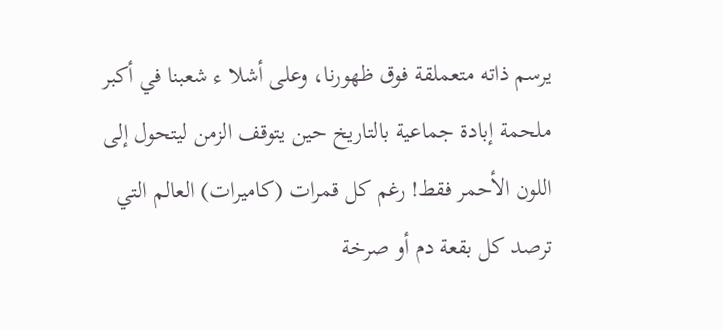يرسم ذاته متعملقة فوق ظهورنا، وعلى أشلا ء شعبنا في أكبر ملحمة إبادة جماعية بالتاريخ حين يتوقف الزمن ليتحول إلى اللون الأحمر فقط! رغم كل قمرات (كاميرات) العالم التي ترصد كل بقعة دم أو صرخة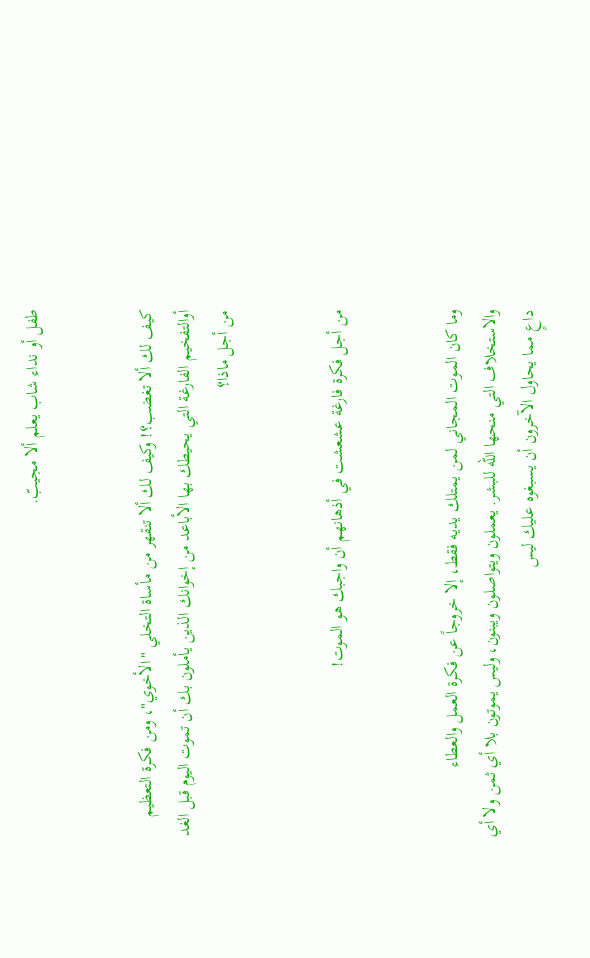طفل أو نداء شاب يعلم ألا مجيبّ.


كيف لك ألا تغضب؟! وكيف لك ألا تنقهر من مأساة التخلي "الأخوي"، ومن فكرة التعظيم أوالتفخيم الفارغة التي يحيطك بها الأباعد من إخوانك الذين يأملون بك أن تموت اليوم قبل الغد من أجل ماذا؟


من أجل فكرة فارغة عشعشت في أذهانهم أن واجبك هو الموت!


وما كان الموت المجاني لمن يمتلك يديه فقط، إلا خروجاً عن فكرة العمل والعطاء والاستخلاف التي منحها الله للبشر. يعملون ويتواصلون ويبنون، وليس يموتون بلا أي ثمن ولا أي داعٍ مما يحاول الآخرون أن يسبغوه عليك ليس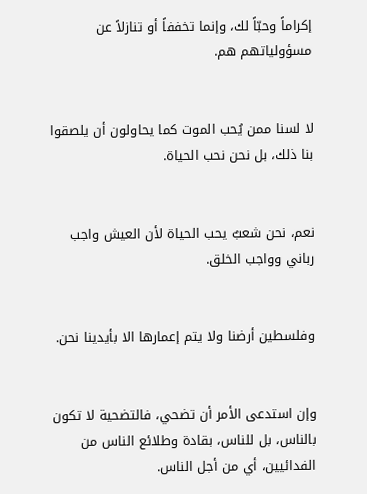إكراماً وحبّاً لك، وإنما تخففاً أو تنازلاً عن مسؤولياتهم هم.


لا لسنا ممن يُحب الموت كما يحاولون أن يلصقوا بنا ذلك، بل نحن نحب الحياة.


نعم، نحن شعبٌ يحب الحياة لأن العيش واجب رباني وواجب الخلق.


وفلسطين أرضنا ولا يتم إعمارها الا بأيدينا نحن.


وإن استدعى الأمر أن تضحي، فالتضحية لا تكون بالناس، بل للناس، بقادة وطلائع الناس من الفدائيين، أي من أجل الناس.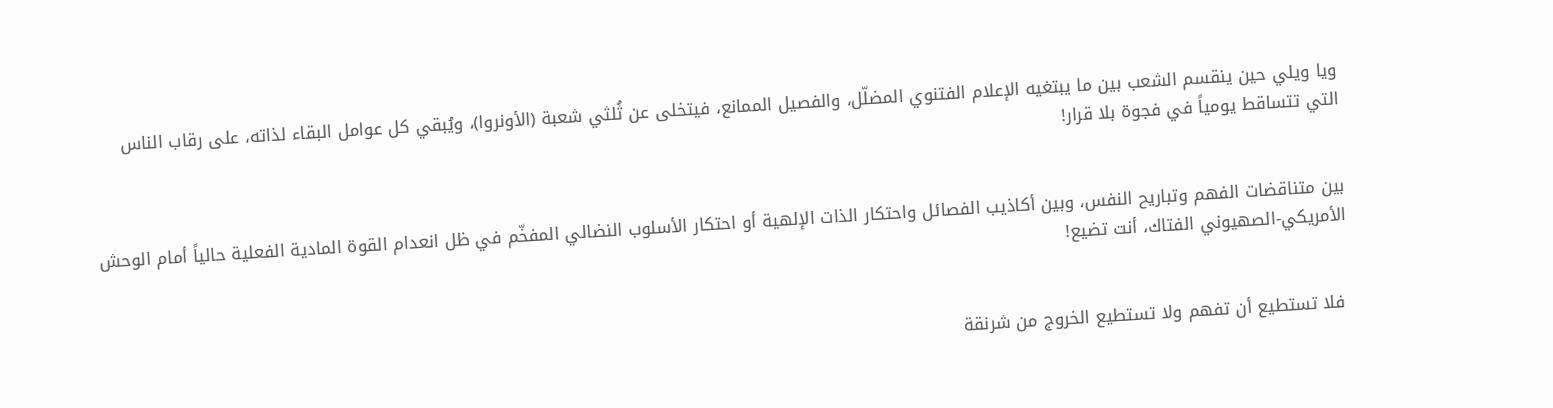ويا ويلي حين ينقسم الشعب بين ما يبتغيه الإعلام الفتنوي المضلّل، والفصيل الممانع، فيتخلى عن ثُلثي شعبة (الأونروا)، ويُبقي كل عوامل البقاء لذاته، على رقاب الناس التي تتساقط يومياً في فجوة بلا قرار!


بين متناقضات الفهم وتباريح النفس، وبين أكاذيب الفصائل واحتكار الذات الإلهية أو احتكار الأسلوب النضالي المفخّم في ظل انعدام القوة المادية الفعلية حالياً أمام الوحش الأمريكي-الصهيوني الفتاك، أنت تضيع!


 فلا تستطيع أن تفهم ولا تستطيع الخروج من شرنقة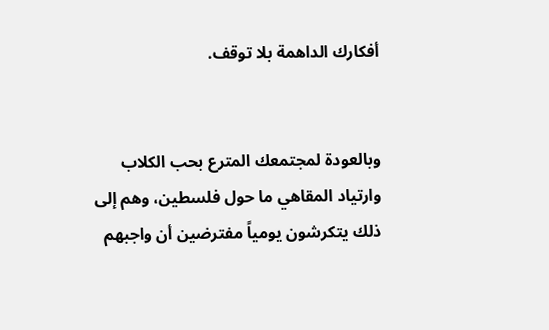أفكارك الداهمة بلا توقف.


وبالعودة لمجتمعك المترع بحب الكلاب وارتياد المقاهي ما حول فلسطين، وهم إلى ذلك يتكرشون يومياً مفترضين أن واجبهم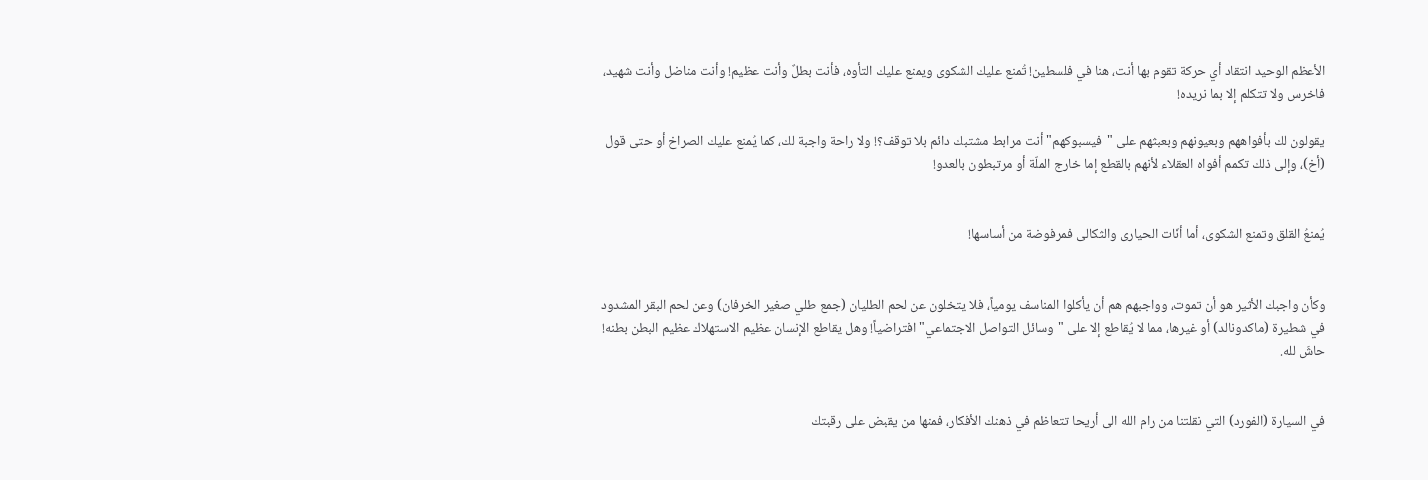الأعظم الوحيد انتقاد أي حركة تقوم بها أنت، هنا في فلسطين! تُمنع عليك الشكوى ويمنع عليك التأوه، فأنت بطلٌ وأنت عظيم! وأنت مناضل وأنت شهيد، فاخرس ولا تتكلم إلا بما نريده!

يقولون لك بأفواههم وبعيونهم وبعبثهم على "فيسبوكهم" أنت مرابط مشتبك دائم بلا توقف؟! ولا راحة واجبة لك، كما يُمنع عليك الصراخ أو حتى قول (أخ)، وإلى ذلك تكمم أفواه العقلاء لأنهم بالقطع إما خارج الملّة أو مرتبطون بالعدو!


يُمنعُ القلق وتمنع الشكوى، أما أنّات الحيارى والثكالى فمرفوضة من أساسها!


وكأن واجبك الأثير هو أن تموت، وواجبهم هم أن يأكلوا المناسف يومياً، فلا يتخلون عن لحم الطليان (جمع طلي صغير الخرفان) وعن لحم البقر المشدود في شطيرة (ماكدونالد) أو غيرها، مما لا يُقاطع إلا على "وسائل التواصل الاجتماعي" افتراضياً! وهل يقاطع الإنسان عظيم الاستهلاك عظيم البطن بطنه! حاشَ لله.


في السيارة (الفورد) التي نقلتنا من رام الله الى أريحا تتعاظم في ذهنك الأفكار، فمنها من يقبض على رقبتك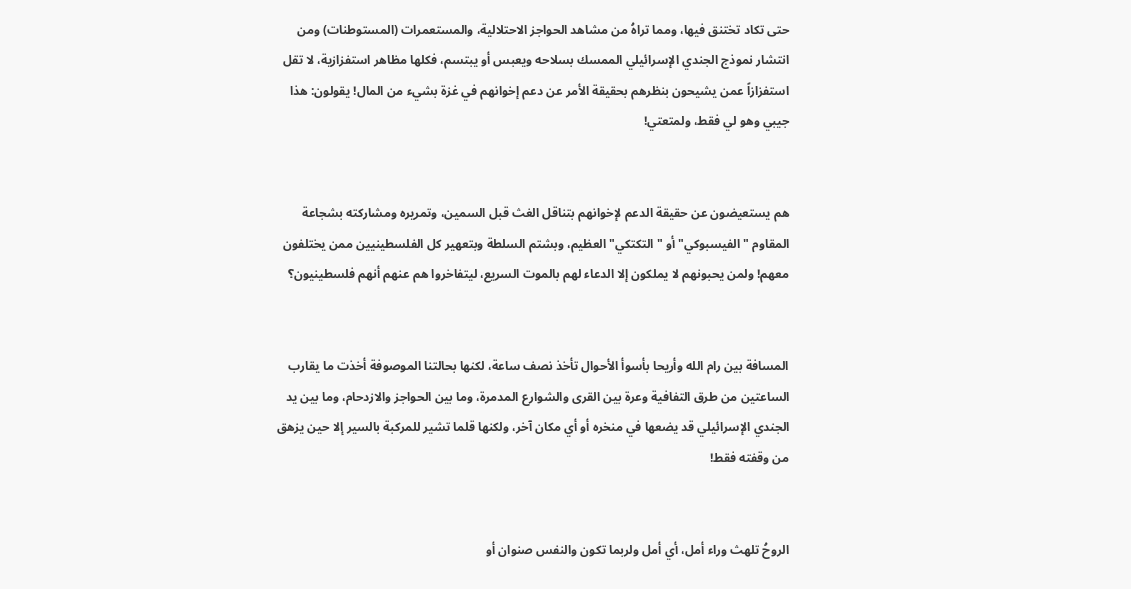حتى تكاد تختنق فيها، ومما تراهُ من مشاهد الحواجز الاحتلالية، والمستعمرات (المستوطنات) ومن انتشار نموذج الجندي الإسرائيلي الممسك بسلاحه ويعبس أو يبتسم، فكلها مظاهر استفزازية، لا تقل استفزازاً عمن يشيحون بنظرهم بحقيقة الأمر عن دعم إخوانهم في غزة بشيء من المال! يقولون: هذا جيبي وهو لي فقط، ولمتعتي!


هم يستعيضون عن حقيقة الدعم لإخوانهم بتناقل الغث قبل السمين، وتمريره ومشاركته بشجاعة المقاوم "الفيسبوكي" أو "التكتكي" العظيم، وبشتم السلطة وبتعهير كل الفلسطينيين ممن يختلفون معهم! ولمن يحبونهم لا يملكون إلا الدعاء لهم بالموت السريع، ليتفاخروا هم عنهم أنهم فلسطينيون؟


المسافة بين رام الله وأريحا بأسوأ الأحوال تأخذ نصف ساعة، لكنها بحالتنا الموصوفة أخذت ما يقارب الساعتين من طرق التفافية وعرة بين القرى والشوارع المدمرة، وما بين الحواجز والازدحام، وما بين يد الجندي الإسرائيلي قد يضعها في منخره أو أي مكان آخر، ولكنها قلما تشير للمركبة بالسير إلا حين يزهق من وقفته فقط!


الروحُ تلهث وراء أمل، أي أمل ولربما تكون والنفس صنوان أو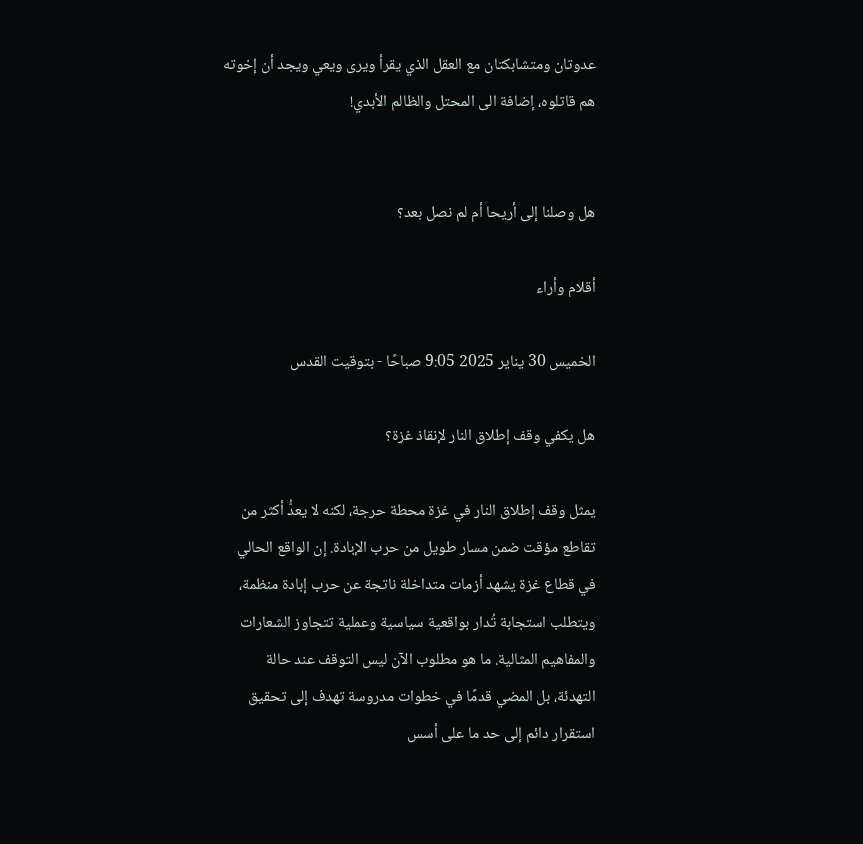عدوتان ومتشابكتان مع العقل الذي يقرأ ويرى ويعي ويجد أن إخوته هم قاتلوه، إضافة الى المحتل والظالم الأبدي!


هل وصلنا إلى أريحا أم لم نصل بعد؟

أقلام وأراء

الخميس 30 يناير 2025 9:05 صباحًا - بتوقيت القدس

هل يكفي وقف إطلاق النار لإنقاذ غزة؟

يمثل وقف إطلاق النار في غزة محطة حرجة، لكنه لا يعدُّ أكثر من تقاطع مؤقت ضمن مسار طويل من حرب الإبادة. إن الواقع الحالي في قطاع غزة يشهد أزمات متداخلة ناتجة عن حرب إبادة منظمة، ويتطلب استجابة تُدار بواقعية سياسية وعملية تتجاوز الشعارات والمفاهيم المثالية. ما هو مطلوب الآن ليس التوقف عند حالة التهدئة، بل المضي قدمًا في خطوات مدروسة تهدف إلى تحقيق استقرار دائم إلى حد ما على أسس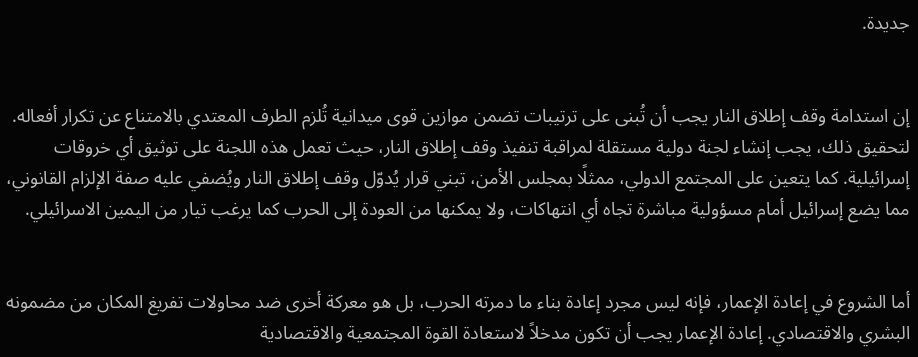جديدة.


إن استدامة وقف إطلاق النار يجب أن تُبنى على ترتيبات تضمن موازين قوى ميدانية تُلزم الطرف المعتدي بالامتناع عن تكرار أفعاله. لتحقيق ذلك، يجب إنشاء لجنة دولية مستقلة لمراقبة تنفيذ وقف إطلاق النار، حيث تعمل هذه اللجنة على توثيق أي خروقات إسرائيلية. كما يتعين على المجتمع الدولي، ممثلًا بمجلس الأمن، تبني قرار يُدوّل وقف إطلاق النار ويُضفي عليه صفة الإلزام القانوني، مما يضع إسرائيل أمام مسؤولية مباشرة تجاه أي انتهاكات، ولا يمكنها من العودة إلى الحرب كما يرغب تيار من اليمين الاسرائيلي.


أما الشروع في إعادة الإعمار، فإنه ليس مجرد إعادة بناء ما دمرته الحرب، بل هو معركة أخرى ضد محاولات تفريغ المكان من مضمونه البشري والاقتصادي. إعادة الإعمار يجب أن تكون مدخلاً لاستعادة القوة المجتمعية والاقتصادية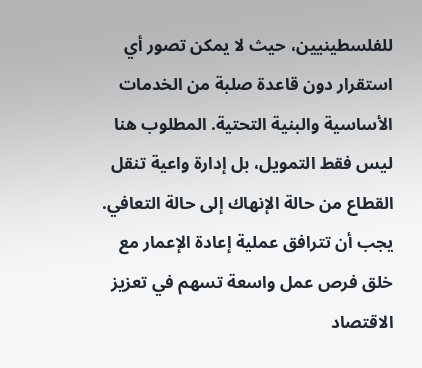للفلسطينيين، حيث لا يمكن تصور أي استقرار دون قاعدة صلبة من الخدمات الأساسية والبنية التحتية. المطلوب هنا ليس فقط التمويل، بل إدارة واعية تنقل القطاع من حالة الإنهاك إلى حالة التعافي. يجب أن تترافق عملية إعادة الإعمار مع خلق فرص عمل واسعة تسهم في تعزيز الاقتصاد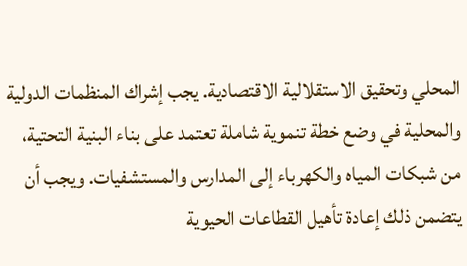المحلي وتحقيق الاستقلالية الاقتصادية. يجب إشراك المنظمات الدولية والمحلية في وضع خطة تنموية شاملة تعتمد على بناء البنية التحتية، من شبكات المياه والكهرباء إلى المدارس والمستشفيات. ويجب أن يتضمن ذلك إعادة تأهيل القطاعات الحيوية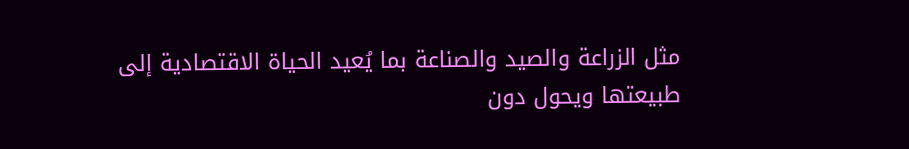مثل الزراعة والصيد والصناعة بما يُعيد الحياة الاقتصادية إلى طبيعتها ويحول دون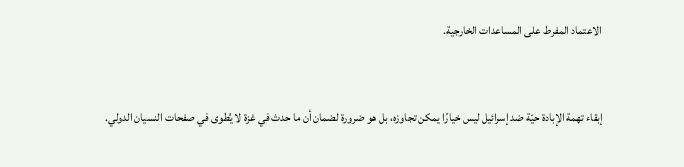الاعتماد المفرط على المساعدات الخارجية.


إبقاء تهمة الإبادة حيّة ضد إسرائيل ليس خيارًا يمكن تجاوزه، بل هو ضرورة لضمان أن ما حدث في غزة لا يُطوى في صفحات النسيان الدولي.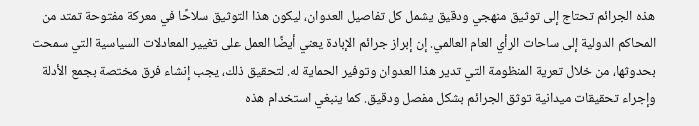هذه الجرائم تحتاج إلى توثيق منهجي ودقيق يشمل كل تفاصيل العدوان، ليكون هذا التوثيق سلاحًا في معركة مفتوحة تمتد من المحاكم الدولية إلى ساحات الرأي العام العالمي. إن إبراز جرائم الإبادة يعني أيضًا العمل على تغيير المعادلات السياسية التي سمحت بحدوثها، من خلال تعرية المنظومة التي تدير هذا العدوان وتوفير الحماية له. لتحقيق ذلك، يجب إنشاء فرق مختصة بجمع الأدلة وإجراء تحقيقات ميدانية توثق الجرائم بشكل مفصل ودقيق. كما ينبغي استخدام هذه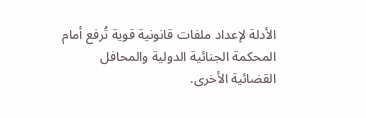الأدلة لإعداد ملفات قانونية قوية تُرفع أمام المحكمة الجنائية الدولية والمحافل القضائية الأخرى.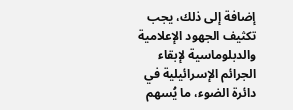إضافة إلى ذلك، يجب تكثيف الجهود الإعلامية والدبلوماسية لإبقاء الجرائم الإسرائيلية في دائرة الضوء، ما يُسهم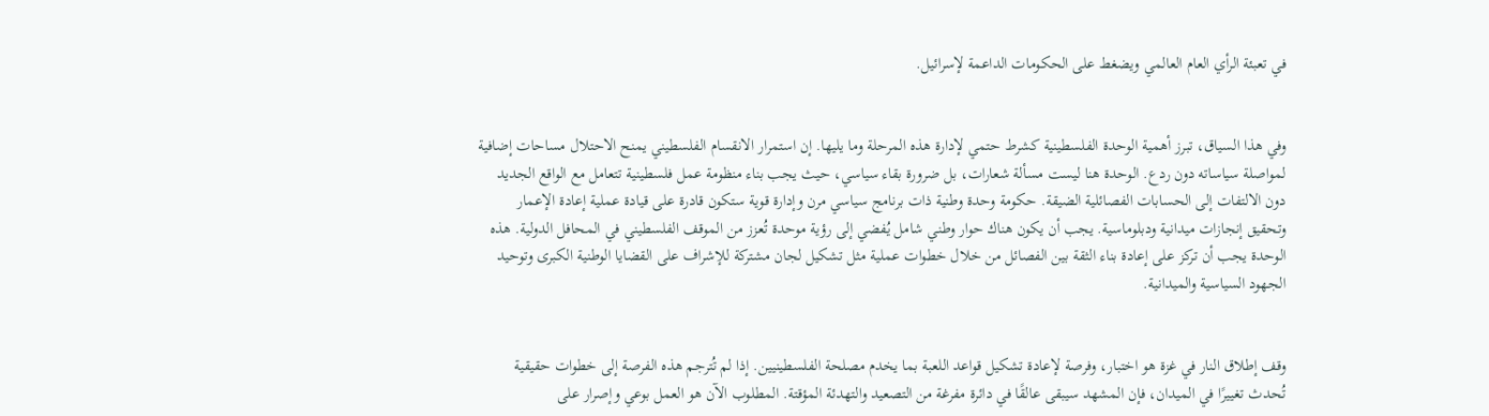في تعبئة الرأي العام العالمي ويضغط على الحكومات الداعمة لإسرائيل.


وفي هذا السياق، تبرز أهمية الوحدة الفلسطينية كشرط حتمي لإدارة هذه المرحلة وما يليها. إن استمرار الانقسام الفلسطيني يمنح الاحتلال مساحات إضافية لمواصلة سياساته دون ردع. الوحدة هنا ليست مسألة شعارات، بل ضرورة بقاء سياسي، حيث يجب بناء منظومة عمل فلسطينية تتعامل مع الواقع الجديد دون الالتفات إلى الحسابات الفصائلية الضيقة. حكومة وحدة وطنية ذات برنامج سياسي مرن وإدارة قوية ستكون قادرة على قيادة عملية إعادة الإعمار وتحقيق إنجازات ميدانية ودبلوماسية. يجب أن يكون هناك حوار وطني شامل يُفضي إلى رؤية موحدة تُعزز من الموقف الفلسطيني في المحافل الدولية. هذه الوحدة يجب أن تركز على إعادة بناء الثقة بين الفصائل من خلال خطوات عملية مثل تشكيل لجان مشتركة للإشراف على القضايا الوطنية الكبرى وتوحيد الجهود السياسية والميدانية.


وقف إطلاق النار في غزة هو اختبار، وفرصة لإعادة تشكيل قواعد اللعبة بما يخدم مصلحة الفلسطينيين. إذا لم تُترجم هذه الفرصة إلى خطوات حقيقية تُحدث تغييرًا في الميدان، فإن المشهد سيبقى عالقًا في دائرة مفرغة من التصعيد والتهدئة المؤقتة. المطلوب الآن هو العمل بوعي وإصرار على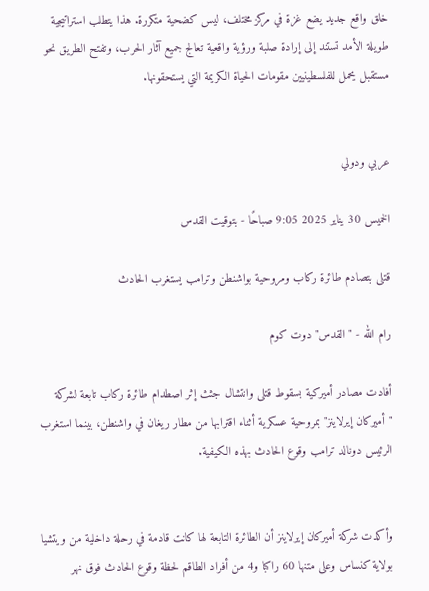خلق واقع جديد يضع غزة في مركز مختلف، ليس كضحية متكررة. هذا يتطلب استراتيجية طويلة الأمد تستند إلى إرادة صلبة ورؤية واقعية تعالج جميع آثار الحرب، وتفتح الطريق نحو مستقبل يحمل للفلسطينيين مقومات الحياة الكريمة التي يستحقونها.


عربي ودولي

الخميس 30 يناير 2025 9:05 صباحًا - بتوقيت القدس

قتلى بتصادم طائرة ركاب ومروحية بواشنطن وترامب يستغرب الحادث

رام الله - "القدس" دوت كوم

أفادت مصادر أميركية بسقوط قتلى وانتشال جثث إثر اصطدام طائرة ركاب تابعة لشركة "أميركان إيرلاينز" بمروحية عسكرية أثناء اقترابها من مطار ريغان في واشنطن، بينما استغرب الرئيس دونالد ترامب وقوع الحادث بهذه الكيفية.


وأكدت شركة أميركان إيرلاينز أن الطائرة التابعة لها كانت قادمة في رحلة داخلية من ويتشيا بولاية كنساس وعلى متنها 60 راكبا و4 من أفراد الطاقم لحظة وقوع الحادث فوق نهر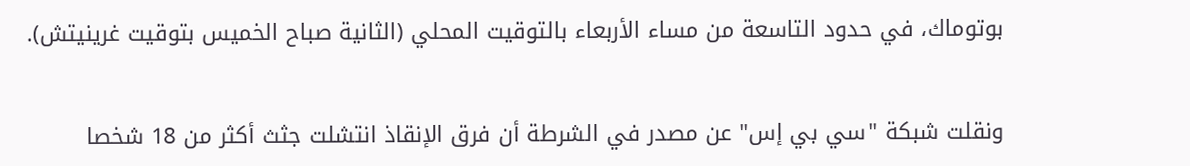بوتوماك، في حدود التاسعة من مساء الأربعاء بالتوقيت المحلي (الثانية صباح الخميس بتوقيت غرينيتش).


ونقلت شبكة "سي بي إس" عن مصدر في الشرطة أن فرق الإنقاذ انتشلت جثث أكثر من 18 شخصا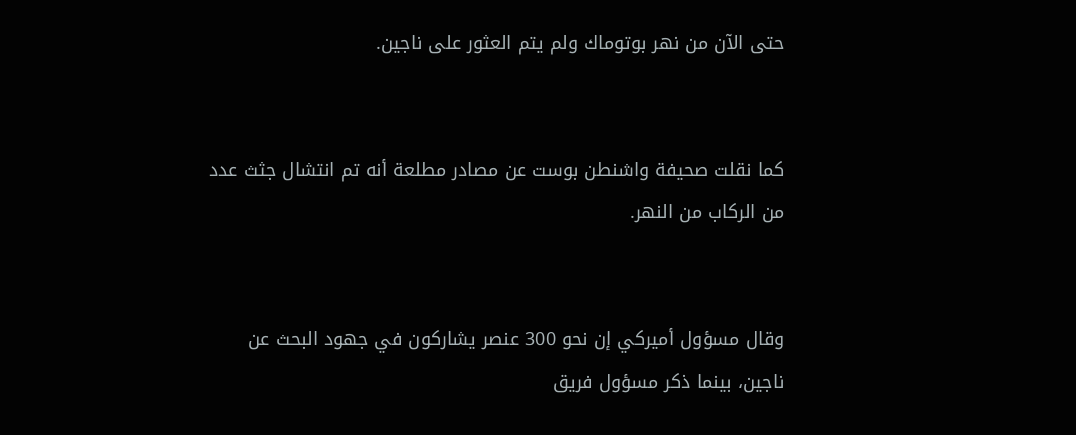حتى الآن من نهر بوتوماك ولم يتم العثور على ناجين.


كما نقلت صحيفة واشنطن بوست عن مصادر مطلعة أنه تم انتشال جثث عدد من الركاب من النهر.


وقال مسؤول أميركي إن نحو 300 عنصر يشاركون في جهود البحث عن ناجين، بينما ذكر مسؤول فريق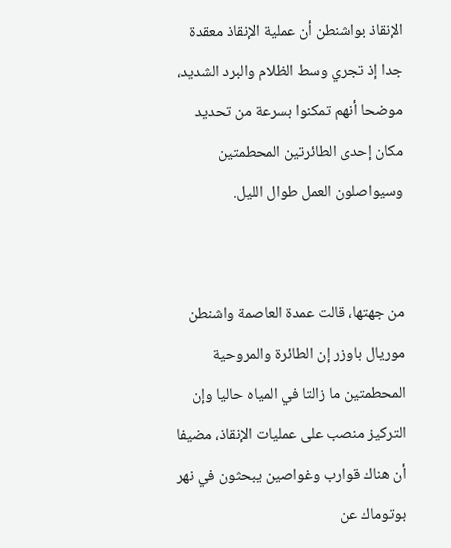الإنقاذ بواشنطن أن عملية الإنقاذ معقدة جدا إذ تجري وسط الظلام والبرد الشديد، موضحا أنهم تمكنوا بسرعة من تحديد مكان إحدى الطائرتين المحطمتين وسيواصلون العمل طوال الليل.


من جهتها، قالت عمدة العاصمة واشنطن موريال باوزر إن الطائرة والمروحية المحطمتين ما زالتا في المياه حاليا وإن التركيز منصب على عمليات الإنقاذ، مضيفا أن هناك قوارب وغواصين يبحثون في نهر بوتوماك عن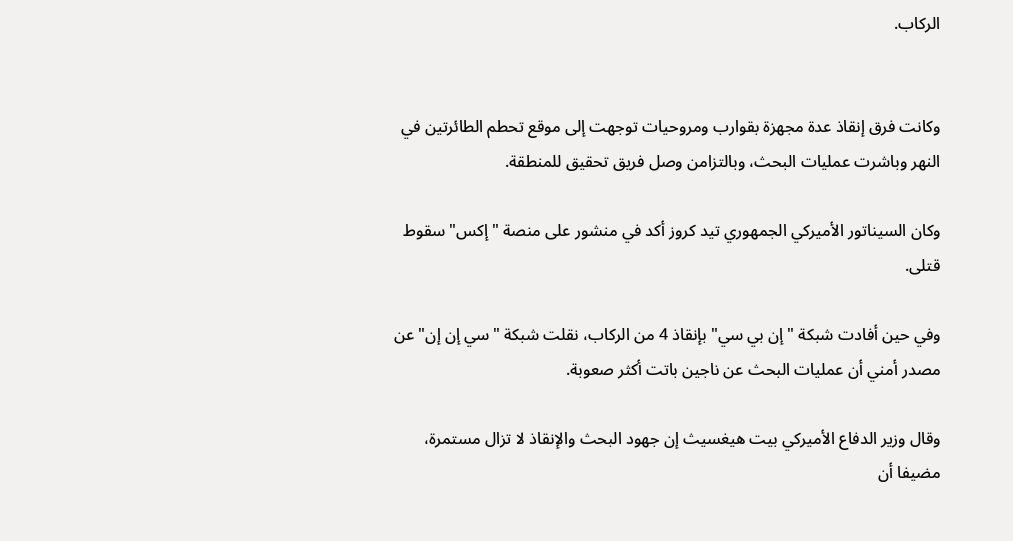الركاب.


وكانت فرق إنقاذ عدة مجهزة بقوارب ومروحيات توجهت إلى موقع تحطم الطائرتين في النهر وباشرت عمليات البحث، وبالتزامن وصل فريق تحقيق للمنطقة.

وكان السيناتور الأميركي الجمهوري تيد كروز أكد في منشور على منصة "إكس" سقوط قتلى.

وفي حين أفادت شبكة "إن بي سي" بإنقاذ 4 من الركاب، نقلت شبكة "سي إن إن" عن مصدر أمني أن عمليات البحث عن ناجين باتت أكثر صعوبة.

وقال وزير الدفاع الأميركي بيت هيغسيث إن جهود البحث والإنقاذ لا تزال مستمرة، مضيفا أن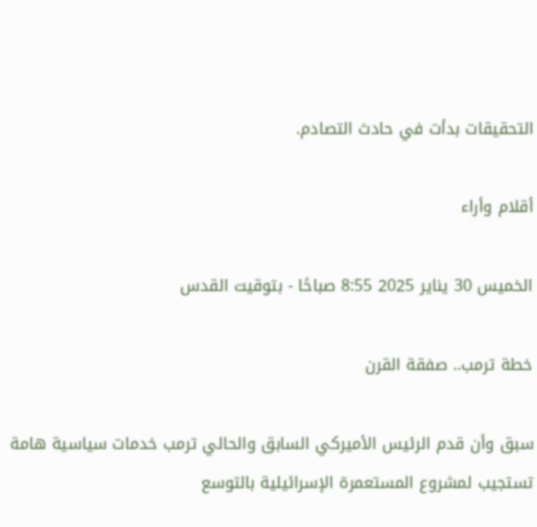التحقيقات بدأت في حادث التصادم.

أقلام وأراء

الخميس 30 يناير 2025 8:55 صباحًا - بتوقيت القدس

خطة ترمب.. صفقة القرن

سبق وأن قدم الرئيس الأميركي السابق والحالي ترمب خدمات سياسية هامة تستجيب لمشروع المستعمرة الإسرائيلية بالتوسع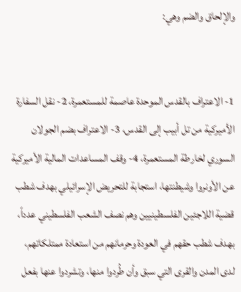والإلحاق والضم وهي:


1- الاعتراف بالقدس الموحدة عاصمة للمستعمرة، 2- نقل السفارة الأميركية من تل أبيب إلى القدس، 3- الاعتراف بضم الجولان السوري لخارطة المستعمرة، 4- وقف المساعدات المالية الأميركية عن الأونروا وشيطنتها، استجابة للتحريض الإسرائيلي بهدف شطب قضية اللاجئين الفلسطينيين وهم نصف الشعب الفلسطيني عدداً، بهدف شطب حقهم في العودة وحرمانهم من استعادة ممتلكاتهم، لدى المدن والقرى التي سبق وأن طُردوا منها، وتشردوا عنها بفعل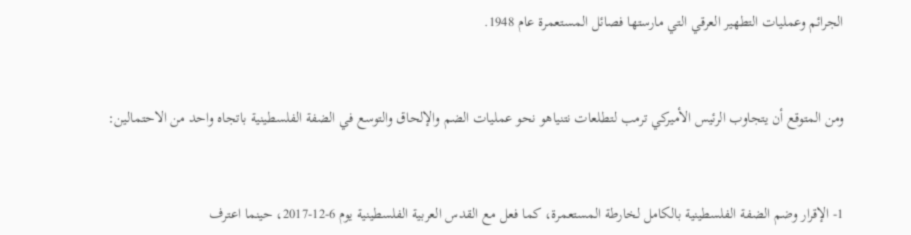الجرائم وعمليات التطهير العرقي التي مارستها فصائل المستعمرة عام 1948.


ومن المتوقع أن يتجاوب الرئيس الأميركي ترمب لتطلعات نتنياهو نحو عمليات الضم والإلحاق والتوسع في الضفة الفلسطينية باتجاه واحد من الاحتمالين:


1- الإقرار وضم الضفة الفلسطينية بالكامل لخارطة المستعمرة، كما فعل مع القدس العربية الفلسطينية يوم 6-12-2017، حينما اعترف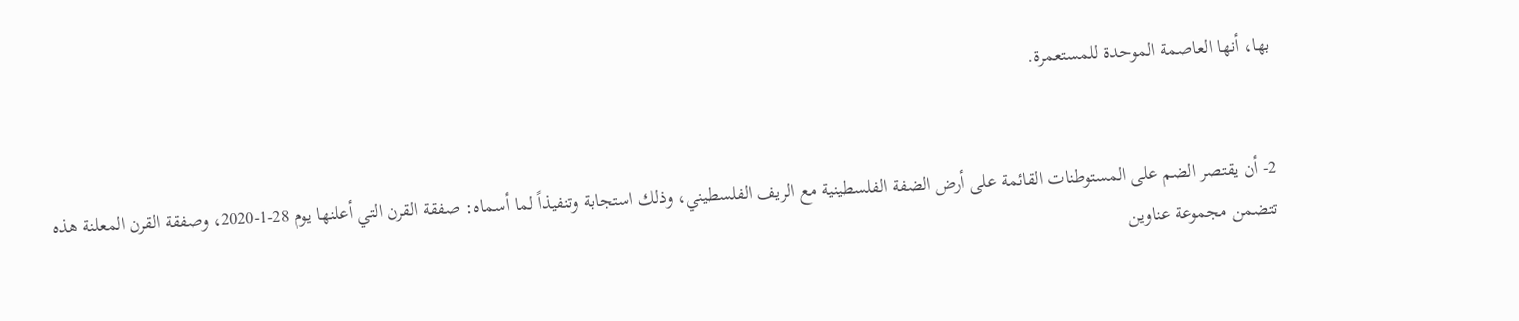بها، أنها العاصمة الموحدة للمستعمرة.


2- أن يقتصر الضم على المستوطنات القائمة على أرض الضفة الفلسطينية مع الريف الفلسطيني، وذلك استجابة وتنفيذاً لما أسماه: صفقة القرن التي أعلنها يوم 28-1-2020، وصفقة القرن المعلنة هذه تتضمن مجموعة عناوين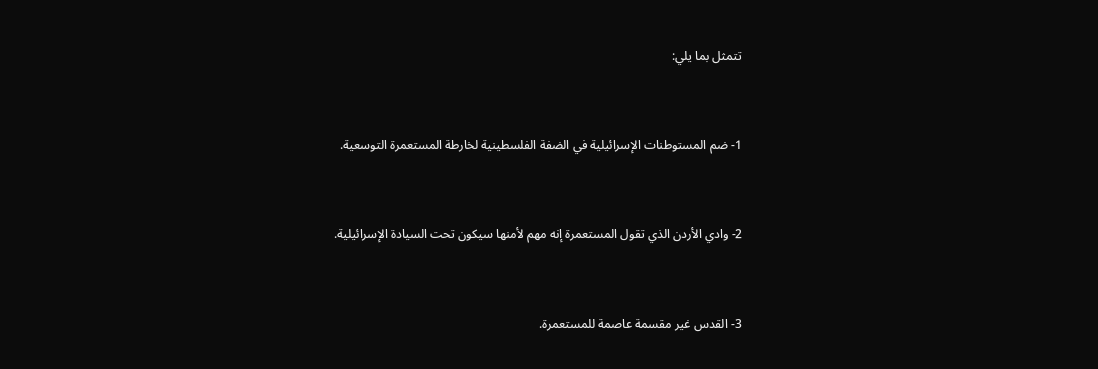تتمثل بما يلي:


1- ضم المستوطنات الإسرائيلية في الضفة الفلسطينية لخارطة المستعمرة التوسعية.


2- وادي الأردن الذي تقول المستعمرة إنه مهم لأمنها سيكون تحت السيادة الإسرائيلية.


3- القدس غير مقسمة عاصمة للمستعمرة.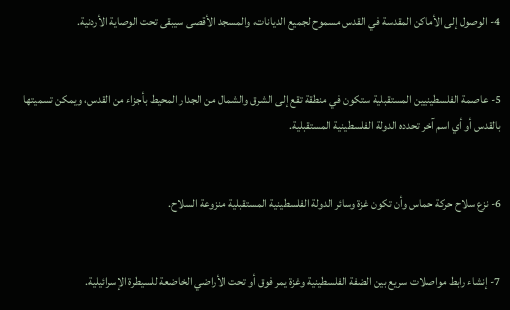4- الوصول إلى الأماكن المقدسة في القدس مسموح لجميع الديانات، والمسجد الأقصى سيبقى تحت الوصاية الأردنية.


5- عاصمة الفلسطينيين المستقبلية ستكون في منطقة تقع إلى الشرق والشمال من الجدار المحيط بأجزاء من القدس، ويمكن تسميتها بالقدس أو أي اسم آخر تحدده الدولة الفلسطينية المستقبلية.


6- نزع سلاح حركة حماس وأن تكون غزة وسائر الدولة الفلسطينية المستقبلية منزوعة السلاح.


7- إنشاء رابط مواصلات سريع بين الضفة الفلسطينية وغزة يمر فوق أو تحت الأراضي الخاضعة للسيطرة الإسرائيلية.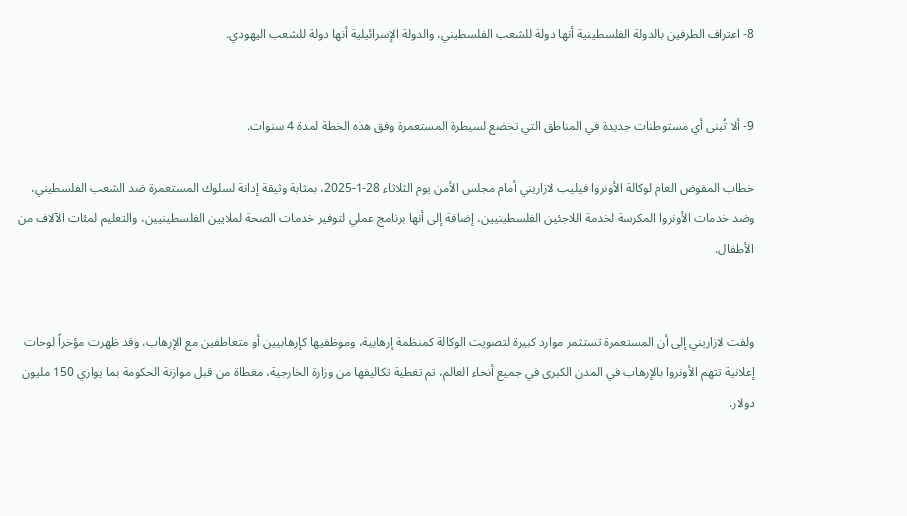8- اعتراف الطرفين بالدولة الفلسطينية أنها دولة للشعب الفلسطيني، والدولة الإسرائيلية أنها دولة للشعب اليهودي.


9- ألا تُبنى أي مستوطنات جديدة في المناطق التي تخضع لسيطرة المستعمرة وفق هذه الخطة لمدة 4 سنوات.

خطاب المفوض العام لوكالة الأونروا فيليب لازاريني أمام مجلس الأمن يوم الثلاثاء 28-1-2025، بمثابة وثيقة إدانة لسلوك المستعمرة ضد الشعب الفلسطيني، وضد خدمات الأونروا المكرسة لخدمة اللاجئين الفلسطينيين، إضافة إلى أنها برنامج عملي لتوفير خدمات الصحة لملايين الفلسطينيين، والتعليم لمئات الآلاف من الأطفال.


ولفت لازاريني إلى أن المستعمرة تستثمر موارد كبيرة لتصويت الوكالة كمنظمة إرهابية، وموظفيها كإرهابيين أو متعاطفين مع الإرهاب، وقد ظهرت مؤخراً لوحات إعلانية تتهم الأونروا بالإرهاب في المدن الكبرى في جميع أنحاء العالم، تم تغطية تكاليفها من وزارة الخارجية، مغطاة من قبل موازنة الحكومة بما يوازي 150 مليون دولار.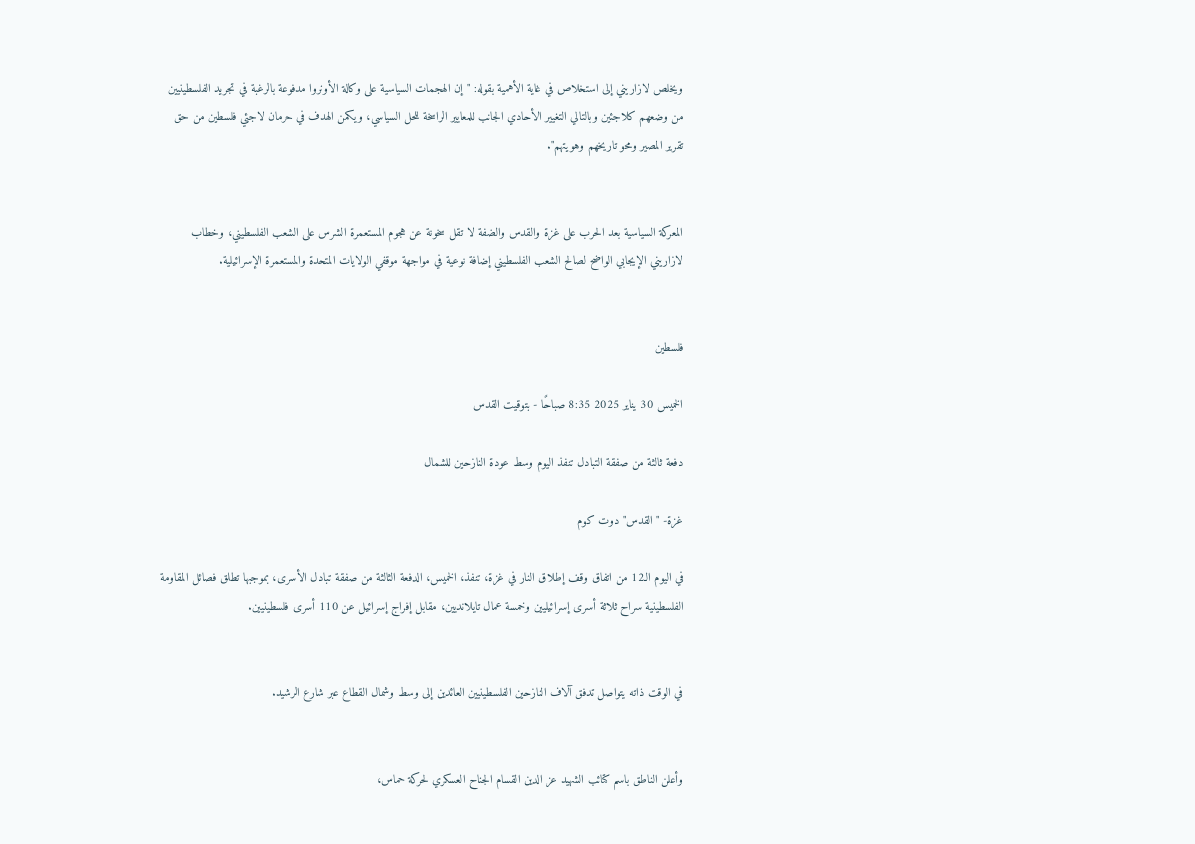ويخلص لازاريني إلى استخلاص في غاية الأهمية بقوله: "إن الهجمات السياسية على وكالة الأونروا مدفوعة بالرغبة في تجريد الفلسطينيين من وضعهم كلاجئين وبالتالي التغيير الأحادي الجانب للمعايير الراسخة للحل السياسي، ويكمن الهدف في حرمان لاجئي فلسطين من حق تقرير المصير ومحو تاريخهم وهويتهم".


المعركة السياسية بعد الحرب على غزة والقدس والضفة لا تقل سخونة عن هجوم المستعمرة الشرس على الشعب الفلسطيني، وخطاب لازاريني الإيجابي الواضح لصالح الشعب الفلسطيني إضافة نوعية في مواجهة موقفي الولايات المتحدة والمستعمرة الإسرائيلية.


فلسطين

الخميس 30 يناير 2025 8:35 صباحًا - بتوقيت القدس

دفعة ثالثة من صفقة التبادل تنفذ اليوم وسط عودة النازحين للشمال

غزة- "القدس" دوت كوم

في اليوم الـ12 من اتفاق وقف إطلاق النار في غزة، تنفذ، الخميس، الدفعة الثالثة من صفقة تبادل الأسرى، بموجبها تطلق فصائل المقاومة الفلسطينية سراح ثلاثة أسرى إسرائيليين وخمسة عمال تايلانديين، مقابل إفراج إسرائيل عن 110 أسرى فلسطينيين.


في الوقت ذاته يتواصل تدفق آلاف النازحين الفلسطينيين العائدين إلى وسط وشمال القطاع عبر شارع الرشيد.


وأعلن الناطق باسم كتائب الشهيد عز الدين القسام الجناح العسكري لحركة حماس،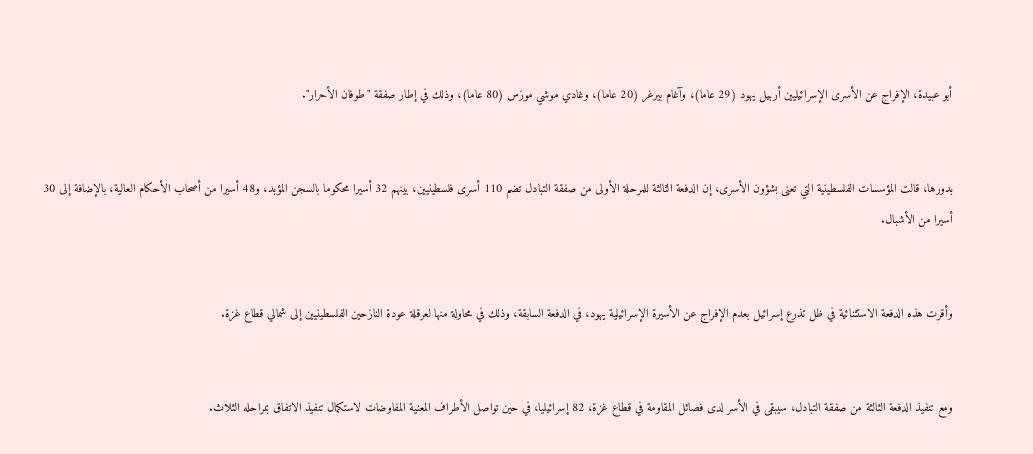أبو عبيدة، الإفراج عن الأسرى الإسرائيليين أربيل يهود (29 عاما)، وآغام بيرغر (20 عاما)، وغادي موشي موزس (80 عاما)، وذلك في إطار صفقة "طوفان الأحرار".


بدورها، قالت المؤسسات الفلسطينية التي تعنى بشؤون الأسرى، إن الدفعة الثالثة للمرحلة الأولى من صفقة التبادل تضم 110 أسرى فلسطينيين، بينهم 32 أسيرا محكوما بالسجن المؤبد، و48 أسيرا من أصحاب الأحكام العالية، بالإضافة إلى 30 أسيرا من الأشبال.


وأقرت هذه الدفعة الاستثنائية في ظل تذرع إسرائيل بعدم الإفراج عن الأسيرة الإسرائيلية يهود، في الدفعة السابقة، وذلك في محاولة منها لعرقلة عودة النازحين الفلسطينيين إلى شمالي قطاع غزة.


ومع تنفيذ الدفعة الثالثة من صفقة التبادل، سيبقى في الأسر لدى فصائل المقاومة في قطاع غزة، 82 إسرائيليا، في حين تواصل الأطراف المعنية المفاوضات لاستكمال تنفيذ الاتفاق بمراحله الثلاث.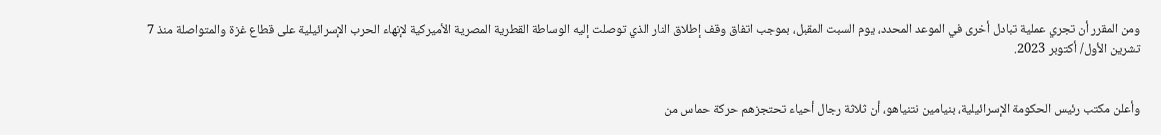ومن المقرر أن تجري عملية تبادل أخرى في الموعد المحدد، يوم السبت المقبل، بموجب اتفاق وقف إطلاق النار الذي توصلت إليه الوساطة القطرية المصرية الأميركية لإنهاء الحرب الإسرائيلية على قطاع غزة والمتواصلة منذ 7 تشرين الأول/ أكتوبر 2023.


وأعلن مكتب رئيس الحكومة الإسرائيلية، بنيامين نتنياهو، أن ثلاثة رجال أحياء تحتجزهم حركة حماس من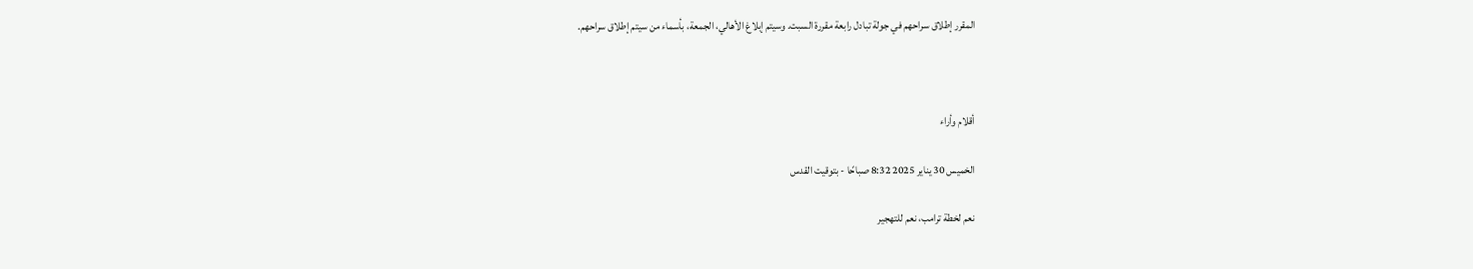المقرر إطلاق سراحهم في جولة تبادل رابعة مقررة السبت. وسيتم إبلاغ الأهالي، الجمعة، بأسماء من سيتم إطلاق سراحهم.



أقلام وأراء

الخميس 30 يناير 2025 8:32 صباحًا - بتوقيت القدس

نعم لخطة ترامب، نعم للتهجير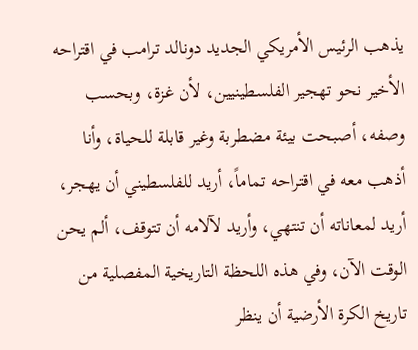يذهب الرئيس الأمريكي الجديد دونالد ترامب في اقتراحه الأخير نحو تهجير الفلسطينيين، لأن غزة، وبحسب وصفه، أصبحت بيئة مضطربة وغير قابلة للحياة، وأنا أذهب معه في اقتراحه تماماً، أريد للفلسطيني أن يهجر، أريد لمعاناته أن تنتهي، وأريد لآلامه أن تتوقف، ألم يحن الوقت الآن، وفي هذه اللحظة التاريخية المفصلية من تاريخ الكرة الأرضية أن ينظر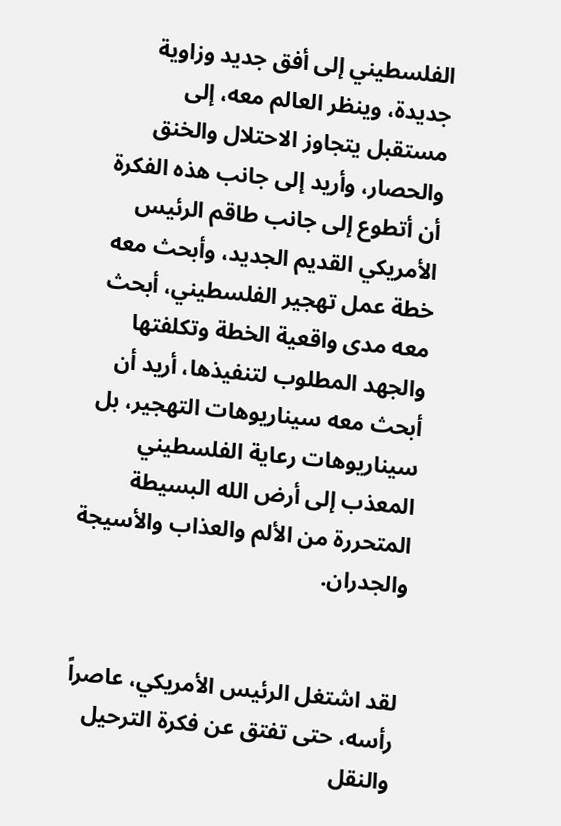الفلسطيني إلى أفق جديد وزاوية جديدة، وينظر العالم معه، إلى مستقبل يتجاوز الاحتلال والخنق والحصار، وأريد إلى جانب هذه الفكرة أن أتطوع إلى جانب طاقم الرئيس الأمريكي القديم الجديد، وأبحث معه خطة عمل تهجير الفلسطيني، أبحث معه مدى واقعية الخطة وتكلفتها والجهد المطلوب لتنفيذها، أريد أن أبحث معه سيناريوهات التهجير، بل سيناريوهات رعاية الفلسطيني المعذب إلى أرض الله البسيطة المتحررة من الألم والعذاب والأسيجة والجدران.


لقد اشتغل الرئيس الأمريكي، عاصراً رأسه، حتى تفتق عن فكرة الترحيل والنقل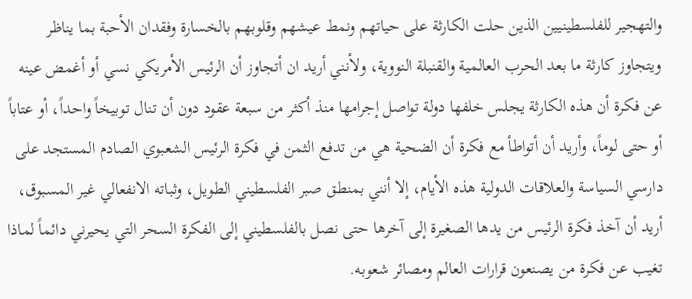والتهجير للفلسطينيين الذين حلت الكارثة على حياتهم ونمط عيشهم وقلوبهم بالخسارة وفقدان الأحبة بما يناظر ويتجاوز كارثة ما بعد الحرب العالمية والقنبلة النووية، ولأنني أريد ان أتجاوز أن الرئيس الأمريكي نسي أو أغمض عينه عن فكرة أن هذه الكارثة يجلس خلفها دولة تواصل إجرامها منذ أكثر من سبعة عقود دون أن تنال توبيخاً واحداً، أو عتاباً أو حتى لوماً، وأريد أن أتواطأ مع فكرة أن الضحية هي من تدفع الثمن في فكرة الرئيس الشعبوي الصادم المستجد على دارسي السياسة والعلاقات الدولية هذه الأيام، إلا أنني بمنطق صبر الفلسطيني الطويل، وثباته الانفعالي غير المسبوق، أريد أن آخذ فكرة الرئيس من يدها الصغيرة إلى آخرها حتى نصل بالفلسطيني إلى الفكرة السحر التي يحيرني دائماً لماذا تغيب عن فكرة من يصنعون قرارات العالم ومصائر شعوبه.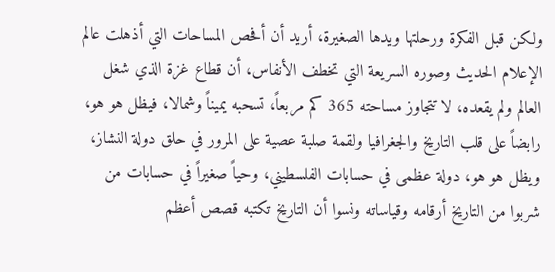ولكن قبل الفكرة ورحلتها ويدها الصغيرة، أريد أن أفحص المساحات التي أذهلت عالم الإعلام الحديث وصوره السريعة التي تخطف الأنفاس، أن قطاع غزة الذي شغل العالم ولم يقعده، لا تتجاوز مساحته 365 كم مربعاً، تسحبه يميناً وشمالا، فيظل هو هو، رابضاً على قلب التاريخ والجغرافيا ولقمة صلبة عصية على المرور في حلق دولة النشاز، ويظل هو هو، دولة عظمى في حسابات الفلسطيني، وحياً صغيراً في حسابات من شربوا من التاريخ أرقامه وقياساته ونسوا أن التاريخ تكتبه قصص أعظم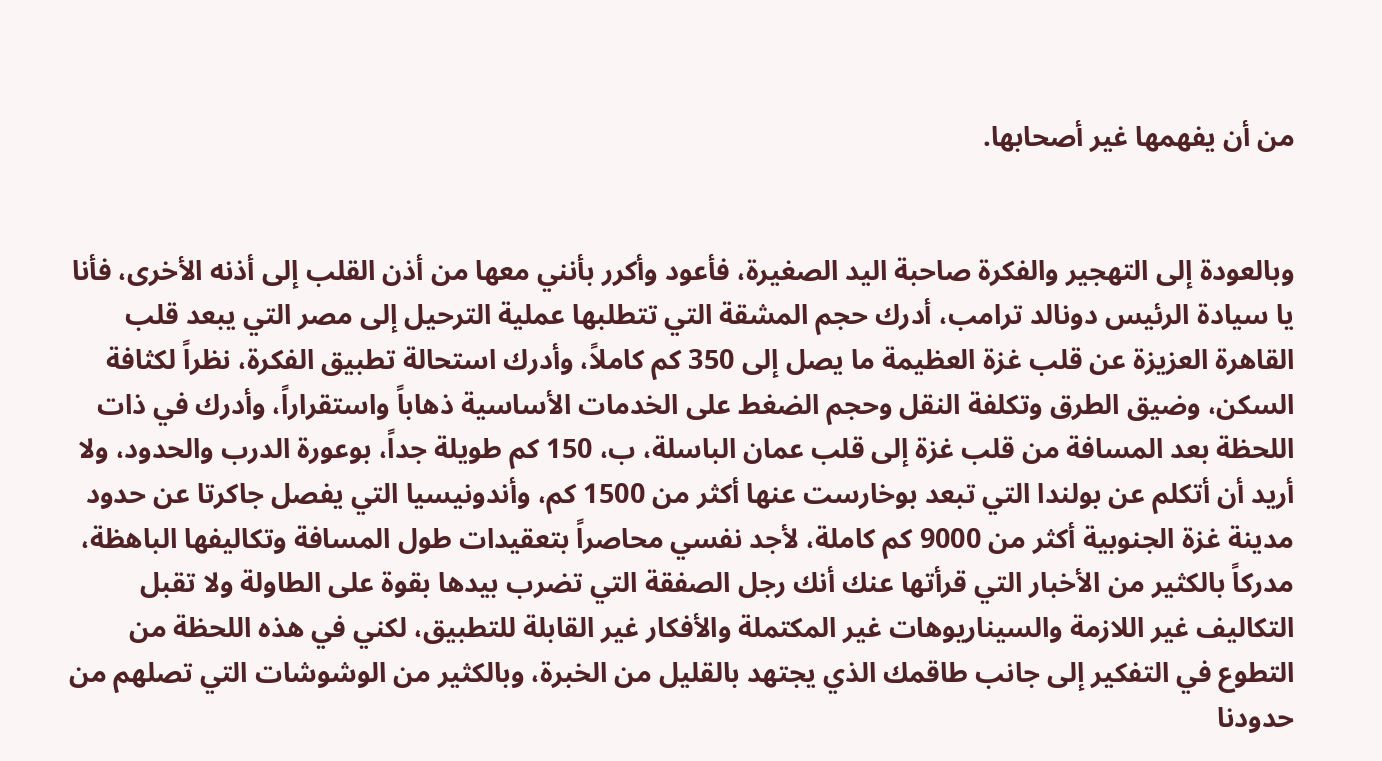من أن يفهمها غير أصحابها.


وبالعودة إلى التهجير والفكرة صاحبة اليد الصغيرة، فأعود وأكرر بأنني معها من أذن القلب إلى أذنه الأخرى، فأنا يا سيادة الرئيس دونالد ترامب، أدرك حجم المشقة التي تتطلبها عملية الترحيل إلى مصر التي يبعد قلب القاهرة العزيزة عن قلب غزة العظيمة ما يصل إلى 350 كم كاملاً، وأدرك استحالة تطبيق الفكرة، نظراً لكثافة السكن، وضيق الطرق وتكلفة النقل وحجم الضغط على الخدمات الأساسية ذهاباً واستقراراً، وأدرك في ذات اللحظة بعد المسافة من قلب غزة إلى قلب عمان الباسلة، ب، 150 كم طويلة جداً، بوعورة الدرب والحدود، ولا أريد أن أتكلم عن بولندا التي تبعد بوخارست عنها أكثر من 1500 كم، وأندونيسيا التي يفصل جاكرتا عن حدود مدينة غزة الجنوبية أكثر من 9000 كم كاملة، لأجد نفسي محاصراً بتعقيدات طول المسافة وتكاليفها الباهظة، مدركاً بالكثير من الأخبار التي قرأتها عنك أنك رجل الصفقة التي تضرب بيدها بقوة على الطاولة ولا تقبل التكاليف غير اللازمة والسيناريوهات غير المكتملة والأفكار غير القابلة للتطبيق، لكني في هذه اللحظة من التطوع في التفكير إلى جانب طاقمك الذي يجتهد بالقليل من الخبرة، وبالكثير من الوشوشات التي تصلهم من حدودنا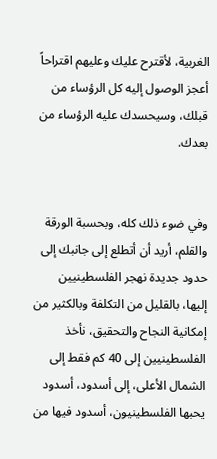الغربية، لأقترح عليك وعليهم اقتراحاً أعجز الوصول إليه كل الرؤساء من قبلك، وسيحسدك عليه الرؤساء من بعدك.


وفي ضوء ذلك كله، وبحسبة الورقة والقلم، أريد أن أتطلع إلى جانبك إلى حدود جديدة نهجر الفلسطينيين إليها، بالقليل من التكلفة وبالكثير من إمكانية النجاح والتحقيق، نأخذ الفلسطينيين إلى 40 كم فقط إلى الشمال الأعلى، إلى أسدود، أسدود يحبها الفلسطينيون، أسدود فيها من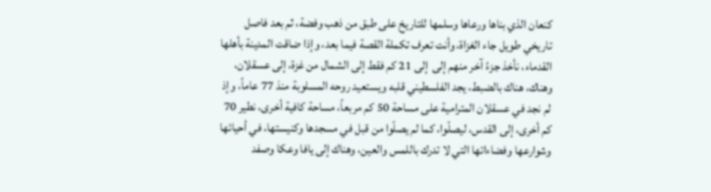كنعان الذي بناها ورعاها وسلمها للتاريخ على طبق من ذهب وفضة، ثم بعد فاصل تاريخي طويل جاء الغزاة، وأنت تعرف تكملة القصة فيما بعد، وإذا ضاقت المدينة بأهلها القدماء، نأخذ جزءً آخر منهم إلى  إلى 21 كم فقط إلى الشمال من غزة، إلى عسقلان، وهناك، هناك بالضبط، يجد الفلسطيني قلبه ويستعيد روحه المسلوبة منذ 77 عاماً، وإذ لم نجد في عسقلان المترامية على مساحة 50 كم مربعاً، مساحة كافية أخرى، نطير 70 كم أخرى، إلى القدس، ليصلّوا، كما لم يصلّوا من قبل في مسجدها وكنيستها، في أحيائها وشوارعها وفضاءاتها التي لا تدرك باللمس والعين، وهناك إلى يافا وعكا وصفد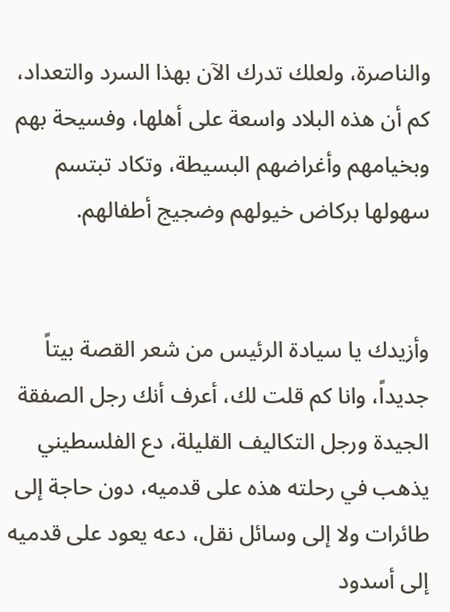والناصرة، ولعلك تدرك الآن بهذا السرد والتعداد، كم أن هذه البلاد واسعة على أهلها، وفسيحة بهم وبخيامهم وأغراضهم البسيطة، وتكاد تبتسم سهولها بركاض خيولهم وضجيج أطفالهم.


وأزيدك يا سيادة الرئيس من شعر القصة بيتاً جديداً، وانا كم قلت لك، أعرف أنك رجل الصفقة الجيدة ورجل التكاليف القليلة، دع الفلسطيني يذهب في رحلته هذه على قدميه، دون حاجة إلى طائرات ولا إلى وسائل نقل، دعه يعود على قدميه إلى أسدود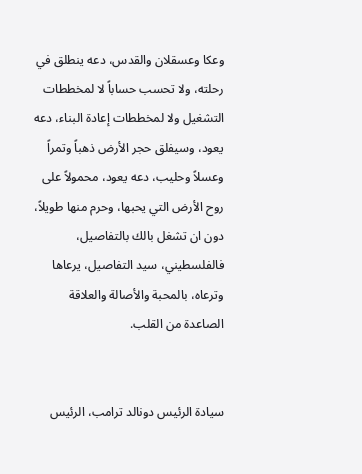وعكا وعسقلان والقدس، دعه ينطلق في رحلته، ولا تحسب حساباً لا لمخططات التشغيل ولا لمخططات إعادة البناء، دعه يعود، وسيفلق حجر الأرض ذهباً وتمراً وعسلاً وحليب، دعه يعود، محمولاً على روح الأرض التي يحبها، وحرم منها طويلاً، دون ان تشغل بالك بالتفاصيل، فالفلسطيني، سيد التفاصيل، يرعاها وترعاه، بالمحبة والأصالة والعلاقة الصاعدة من القلب.


سيادة الرئيس دونالد ترامب، الرئيس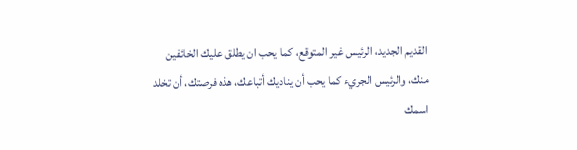القديم الجديد، الرئيس غير المتوقع، كما يحب ان يطلق عليك الخائفين منك، والرئيس الجريء كما يحب أن يناديك أتباعك، هذه فرصتك، أن تخلد اسمك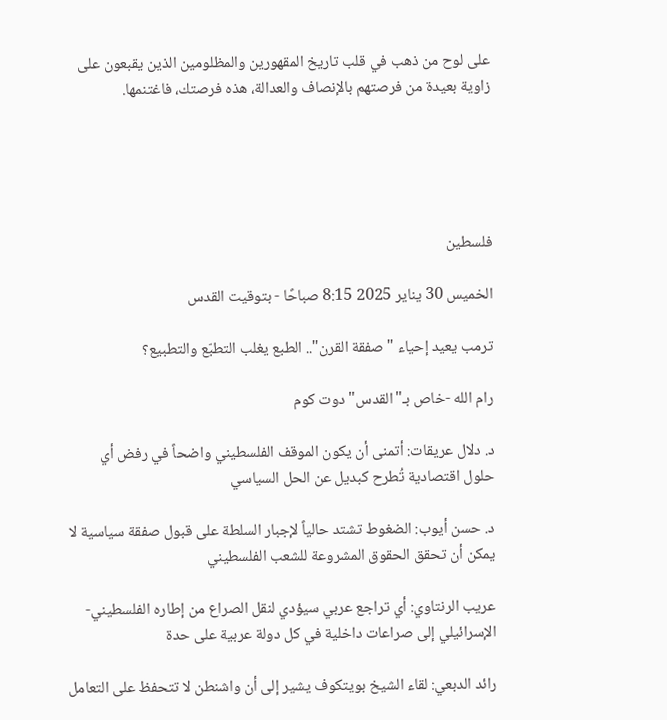على لوح من ذهب في قلب تاريخ المقهورين والمظلومين الذين يقبعون على زاوية بعيدة من فرصتهم بالإنصاف والعدالة، هذه فرصتك، فاغتنمها.





فلسطين

الخميس 30 يناير 2025 8:15 صباحًا - بتوقيت القدس

ترمب يعيد إحياء "صفقة القرن".. الطبع يغلب التطبّع والتطبيع؟

رام الله -خاص بـ"القدس" دوت كوم

د. دلال عريقات: أتمنى أن يكون الموقف الفلسطيني واضحاً في رفض أي حلول اقتصادية تُطرح كبديل عن الحل السياسي

د. حسن أيوب: الضغوط تشتد حالياً لإجبار السلطة على قبول صفقة سياسية لا يمكن أن تحقق الحقوق المشروعة للشعب الفلسطيني

عريب الرنتاوي: أي تراجع عربي سيؤدي لنقل الصراع من إطاره الفلسطيني- الإسرائيلي إلى صراعات داخلية في كل دولة عربية على حدة

رائد الدبعي: لقاء الشيخ بويتكوف يشير إلى أن واشنطن لا تتحفظ على التعامل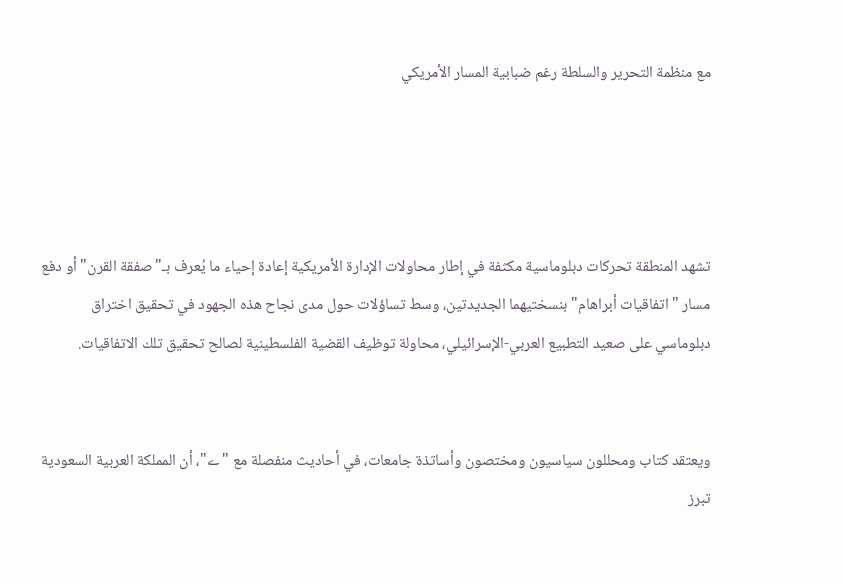مع منظمة التحرير والسلطة رغم ضبابية المسار الأمريكي




تشهد المنطقة تحركات دبلوماسية مكثفة في إطار محاولات الإدارة الأمريكية إعادة إحياء ما يُعرف بـ"صفقة القرن" أو دفع مسار "اتفاقيات أبراهام" بنسختيهما الجديدتين، وسط تساؤلات حول مدى نجاح هذه الجهود في تحقيق اختراق دبلوماسي على صعيد التطبيع العربي-الإسرائيلي، محاولة توظيف القضية الفلسطينية لصالح تحقيق تلك الاتفاقيات.


ويعتقد كتاب ومحللون سياسيون ومختصون وأساتذة جامعات، في أحاديث منفصلة مع "ے"، أن المملكة العربية السعودية تبرز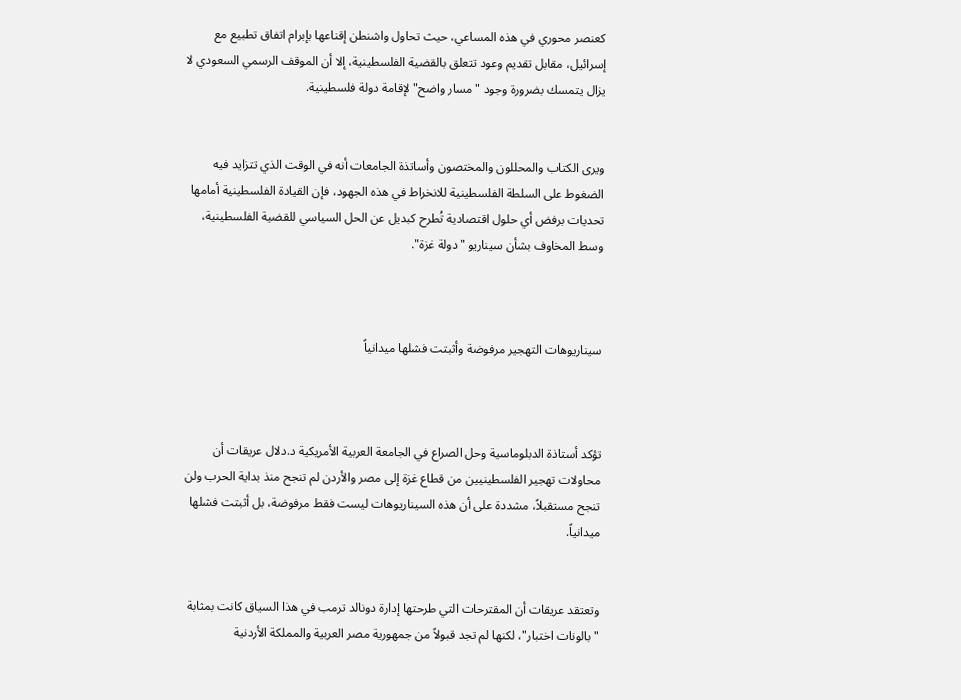كعنصر محوري في هذه المساعي، حيث تحاول واشنطن إقناعها بإبرام اتفاق تطبيع مع إسرائيل، مقابل تقديم وعود تتعلق بالقضية الفلسطينية، إلا أن الموقف الرسمي السعودي لا يزال يتمسك بضرورة وجود "مسار واضح" لإقامة دولة فلسطينية.


ويرى الكتاب والمحللون والمختصون وأساتذة الجامعات أنه في الوقت الذي تتزايد فيه الضغوط على السلطة الفلسطينية للانخراط في هذه الجهود، فإن القيادة الفلسطينية أمامها تحديات برفض أي حلول اقتصادية تُطرح كبديل عن الحل السياسي للقضية الفلسطينية، وسط المخاوف بشأن سيناريو "دولة غزة".



سيناريوهات التهجير مرفوضة وأثبتت فشلها ميدانياً



تؤكد أستاذة الدبلوماسية وحل الصراع في الجامعة العربية الأمريكية د.دلال عريقات أن محاولات تهجير الفلسطينيين من قطاع غزة إلى مصر والأردن لم تنجح منذ بداية الحرب ولن تنجح مستقبلاً، مشددة على أن هذه السيناريوهات ليست فقط مرفوضة، بل أثبتت فشلها ميدانياً.


وتعتقد عريقات أن المقترحات التي طرحتها إدارة دونالد ترمب في هذا السياق كانت بمثابة "بالونات اختبار"، لكنها لم تجد قبولاً من جمهورية مصر العربية والمملكة الأردنية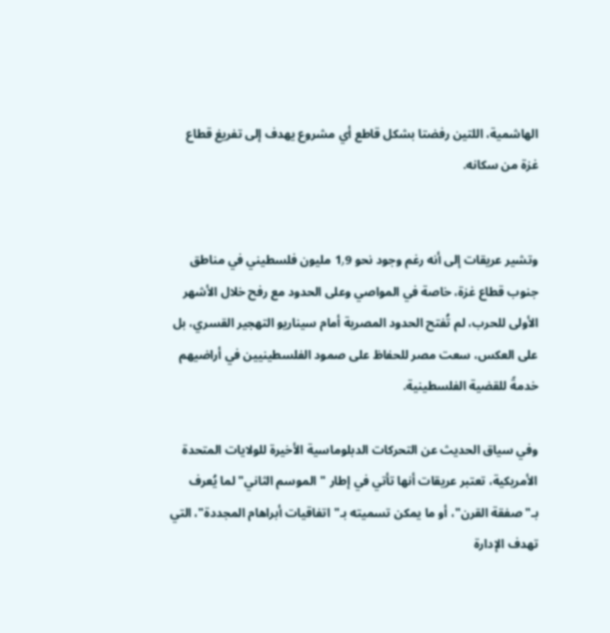الهاشمية، اللتين رفضتا بشكل قاطع أي مشروع يهدف إلى تفريغ قطاع غزة من سكانه.


وتشير عريقات إلى أنه رغم وجود نحو 1٫9 مليون فلسطيني في مناطق جنوب قطاع غزة، خاصة في المواصي وعلى الحدود مع رفح خلال الأشهر الأولى للحرب، لم تُفتح الحدود المصرية أمام سيناريو التهجير القسري، بل على العكس، سعت مصر للحفاظ على صمود الفلسطينيين في أراضيهم خدمةً للقضية الفلسطينية.

وفي سياق الحديث عن التحركات الدبلوماسية الأخيرة للولايات المتحدة الأمريكية، تعتبر عريقات أنها تأتي في إطار "الموسم الثاني" لما يُعرف بـ"صفقة القرن"، أو ما يمكن تسميته بـ"اتفاقيات أبراهام المجددة"، التي تهدف الإدارة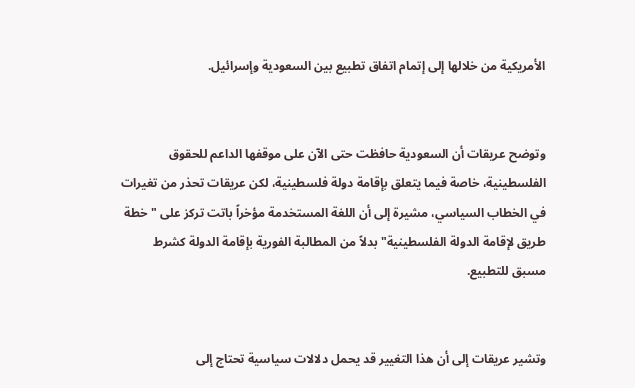الأمريكية من خلالها إلى إتمام اتفاق تطبيع بين السعودية وإسرائيل.


وتوضح عريقات أن السعودية حافظت حتى الآن على موقفها الداعم للحقوق الفلسطينية، خاصة فيما يتعلق بإقامة دولة فلسطينية، لكن عريقات تحذر من تغيرات في الخطاب السياسي، مشيرة إلى أن اللغة المستخدمة مؤخراً باتت تركز على "خطة طريق لإقامة الدولة الفلسطينية" بدلاً من المطالبة الفورية بإقامة الدولة كشرط مسبق للتطبيع.


وتشير عريقات إلى أن هذا التغيير قد يحمل دلالات سياسية تحتاج إلى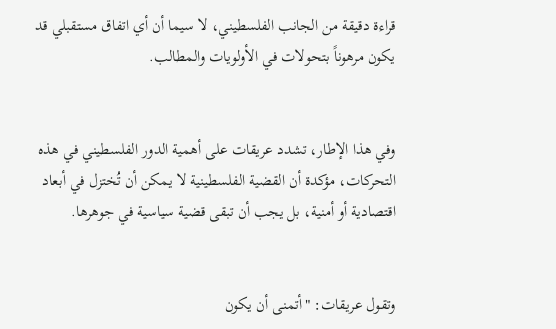قراءة دقيقة من الجانب الفلسطيني، لا سيما أن أي اتفاق مستقبلي قد يكون مرهوناً بتحولات في الأولويات والمطالب.


وفي هذا الإطار، تشدد عريقات على أهمية الدور الفلسطيني في هذه التحركات، مؤكدة أن القضية الفلسطينية لا يمكن أن تُختزل في أبعاد اقتصادية أو أمنية، بل يجب أن تبقى قضية سياسية في جوهرها.


وتقول عريقات: "أتمنى أن يكون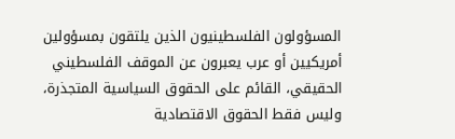المسؤولون الفلسطينيون الذين يلتقون بمسؤولين أمريكيين أو عرب يعبرون عن الموقف الفلسطيني الحقيقي، القائم على الحقوق السياسية المتجذرة، وليس فقط الحقوق الاقتصادية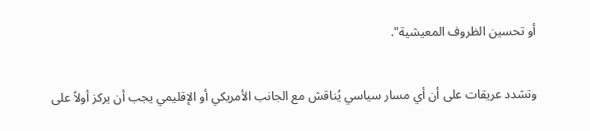أو تحسين الظروف المعيشية".


وتشدد عريقات على أن أي مسار سياسي يُناقش مع الجانب الأمريكي أو الإقليمي يجب أن يركز أولاً على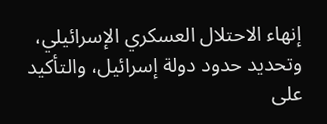إنهاء الاحتلال العسكري الإسرائيلي، وتحديد حدود دولة إسرائيل، والتأكيد على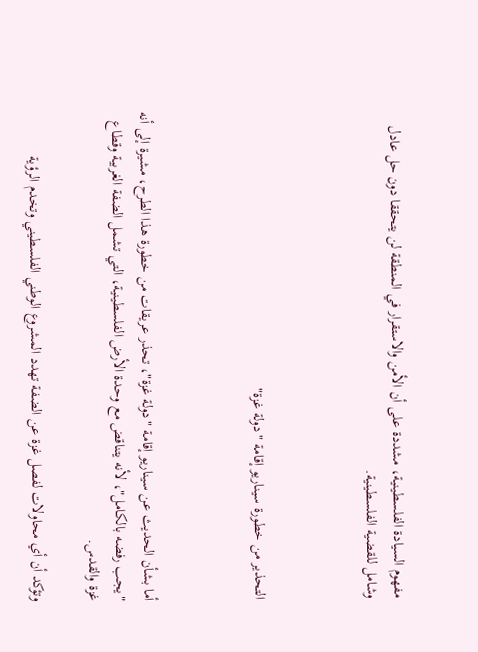مفهوم السيادة الفلسطينية، مشددة على أن الأمن والاستقرار في المنطقة لن يتحققا دون حل عادل وشامل للقضية الفلسطينية.



التحذير من خطورة سيناريو إقامة "دولة غزة"



أما بشأن الحديث عن سيناريو إقامة "دولة غزة"، تحذر عريقات من خطورة هذا الطرح، مشيرة إلى أنه "يجب رفضه بالكامل"، لأنه يتناقض مع وحدة الأرض الفلسطينية، التي تشمل الضفة الغربية وقطاع غزة والقدس.

وتؤكد أن أي محاولات لفصل غزة عن الضفة تهدد المشروع الوطني الفلسطيني وتخدم الرؤية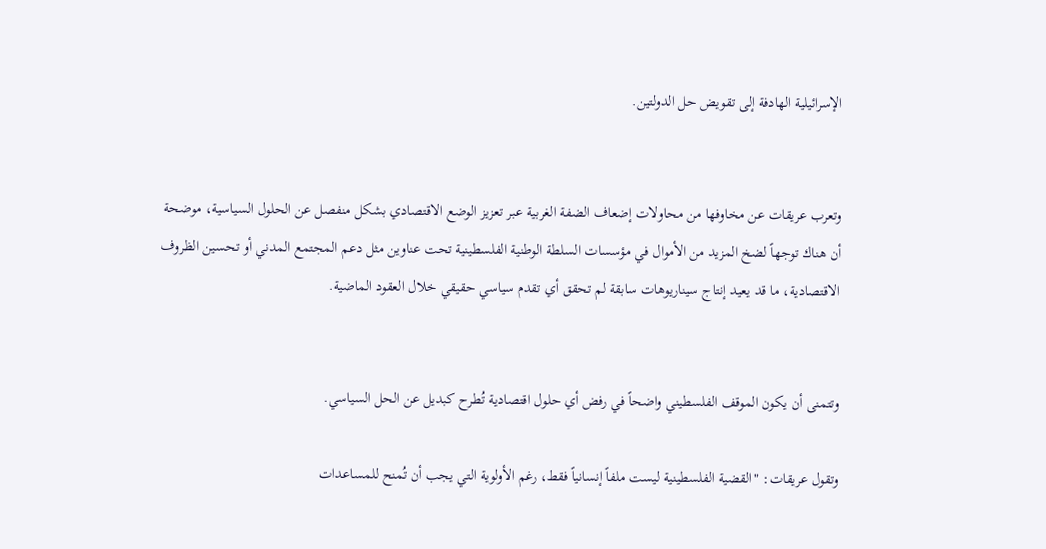الإسرائيلية الهادفة إلى تقويض حل الدولتين.


وتعرب عريقات عن مخاوفها من محاولات إضعاف الضفة الغربية عبر تعزيز الوضع الاقتصادي بشكل منفصل عن الحلول السياسية، موضحة أن هناك توجهاً لضخ المزيد من الأموال في مؤسسات السلطة الوطنية الفلسطينية تحت عناوين مثل دعم المجتمع المدني أو تحسين الظروف الاقتصادية، ما قد يعيد إنتاج سيناريوهات سابقة لم تحقق أي تقدم سياسي حقيقي خلال العقود الماضية.


وتتمنى أن يكون الموقف الفلسطيني واضحاً في رفض أي حلول اقتصادية تُطرح كبديل عن الحل السياسي.

وتقول عريقات: "القضية الفلسطينية ليست ملفاً إنسانياً فقط، رغم الأولوية التي يجب أن تُمنح للمساعدات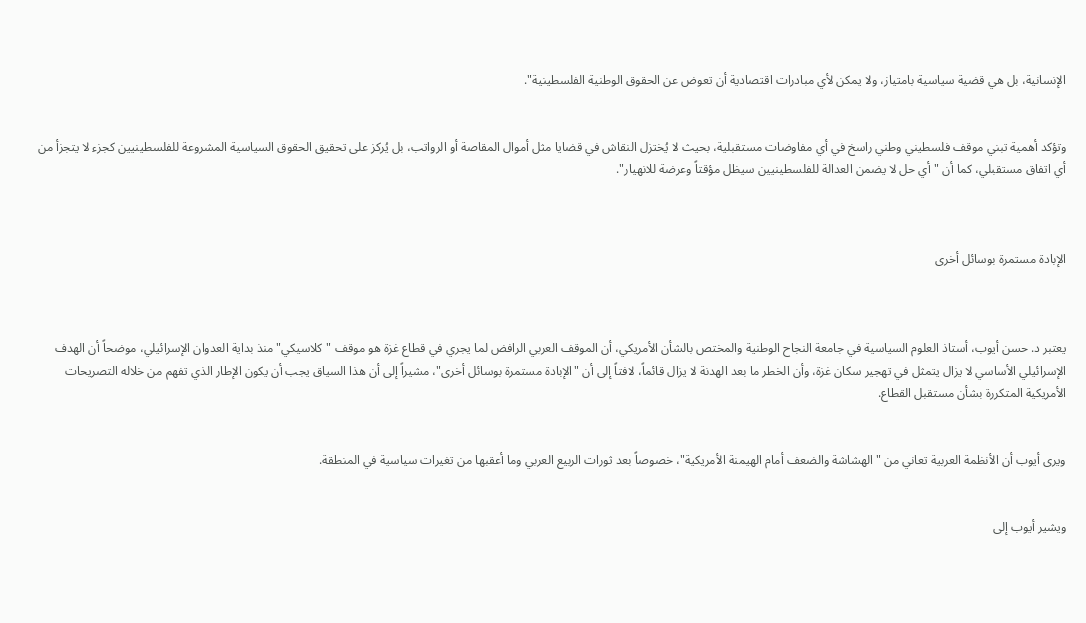الإنسانية، بل هي قضية سياسية بامتياز، ولا يمكن لأي مبادرات اقتصادية أن تعوض عن الحقوق الوطنية الفلسطينية".


وتؤكد أهمية تبني موقف فلسطيني وطني راسخ في أي مفاوضات مستقبلية، بحيث لا يُختزل النقاش في قضايا مثل أموال المقاصة أو الرواتب، بل يُركز على تحقيق الحقوق السياسية المشروعة للفلسطينيين كجزء لا يتجزأ من أي اتفاق مستقبلي، كما أن "أي حل لا يضمن العدالة للفلسطينيين سيظل مؤقتاً وعرضة للانهيار".



الإبادة مستمرة بوسائل أخرى



يعتبر د. حسن أيوب، أستاذ العلوم السياسية في جامعة النجاح الوطنية والمختص بالشأن الأمريكي، أن الموقف العربي الرافض لما يجري في قطاع غزة هو موقف "كلاسيكي" منذ بداية العدوان الإسرائيلي، موضحاً أن الهدف الإسرائيلي الأساسي لا يزال يتمثل في تهجير سكان غزة، وأن الخطر ما بعد الهدنة لا يزال قائماً، لافتاً إلى أن "الإبادة مستمرة بوسائل أخرى"، مشيراً إلى أن هذا السياق يجب أن يكون الإطار الذي تفهم من خلاله التصريحات الأمريكية المتكررة بشأن مستقبل القطاع.


ويرى أيوب أن الأنظمة العربية تعاني من "الهشاشة والضعف أمام الهيمنة الأمريكية"، خصوصاً بعد ثورات الربيع العربي وما أعقبها من تغيرات سياسية في المنطقة.


ويشير أيوب إلى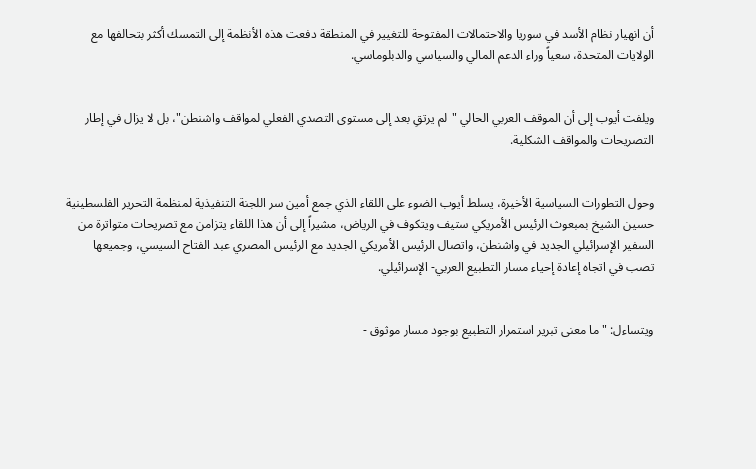أن انهيار نظام الأسد في سوريا والاحتمالات المفتوحة للتغيير في المنطقة دفعت هذه الأنظمة إلى التمسك أكثر بتحالفها مع الولايات المتحدة، سعياً وراء الدعم المالي والسياسي والدبلوماسي.


ويلفت أيوب إلى أن الموقف العربي الحالي "لم يرتقِ بعد إلى مستوى التصدي الفعلي لمواقف واشنطن"، بل لا يزال في إطار التصريحات والمواقف الشكلية.


وحول التطورات السياسية الأخيرة، يسلط أيوب الضوء على اللقاء الذي جمع أمين سر اللجنة التنفيذية لمنظمة التحرير الفلسطينية حسين الشيخ بمبعوث الرئيس الأمريكي ستيف ويتكوف في الرياض، مشيراً إلى أن هذا اللقاء يتزامن مع تصريحات متواترة من السفير الإسرائيلي الجديد في واشنطن، واتصال الرئيس الأمريكي الجديد مع الرئيس المصري عبد الفتاح السيسي، وجميعها تصب في اتجاه إعادة إحياء مسار التطبيع العربي- الإسرائيلي.


ويتساءل: "ما معنى تبرير استمرار التطبيع بوجود مسار موثوق -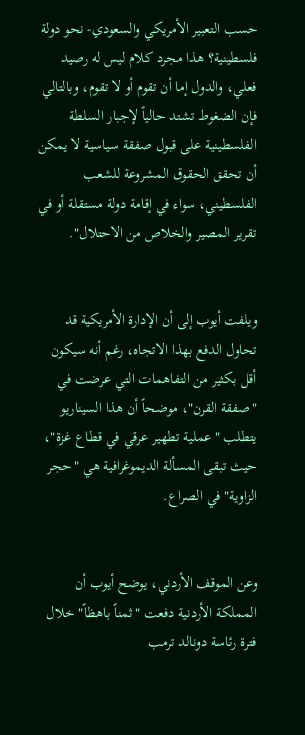حسب التعبير الأمريكي والسعودي- نحو دولة فلسطينية؟ هذا مجرد كلام ليس له رصيد فعلي، والدول إما أن تقوم أو لا تقوم، وبالتالي فإن الضغوط تشتد حالياً لإجبار السلطة الفلسطينية على قبول صفقة سياسية لا يمكن أن تحقق الحقوق المشروعة للشعب الفلسطيني، سواء في إقامة دولة مستقلة أو في تقرير المصير والخلاص من الاحتلال".


ويلفت أيوب إلى أن الإدارة الأمريكية قد تحاول الدفع بهذا الاتجاه، رغم أنه سيكون أقل بكثير من التفاهمات التي عرضت في "صفقة القرن"، موضحاً أن هذا السيناريو يتطلب "عملية تطهير عرقي في قطاع غزة"، حيث تبقى المسألة الديموغرافية هي "حجر الزاوية" في الصراع.


وعن الموقف الأردني، يوضح أيوب أن المملكة الأردنية دفعت "ثمناً باهظاً" خلال فترة رئاسة دونالد ترمب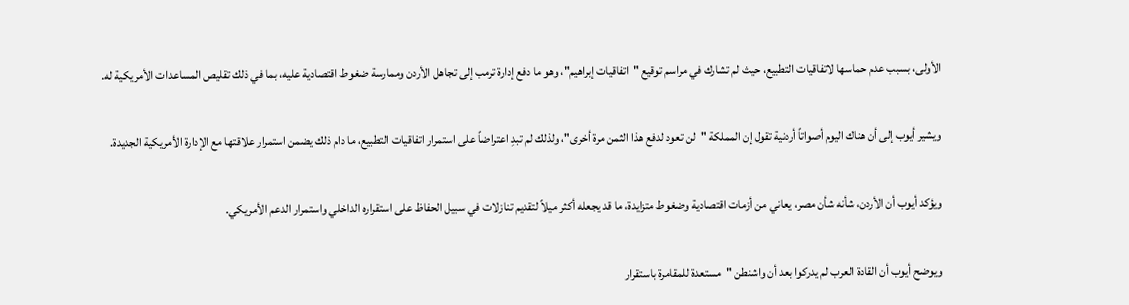الأولى، بسبب عدم حماسها لاتفاقيات التطبيع، حيث لم تشارك في مراسم توقيع "اتفاقيات إبراهيم"، وهو ما دفع إدارة ترمب إلى تجاهل الأردن وممارسة ضغوط اقتصادية عليه، بما في ذلك تقليص المساعدات الأمريكية له.


ويشير أيوب إلى أن هناك اليوم أصواتاً أردنية تقول إن المملكة "لن تعود لدفع هذا الثمن مرة أخرى"، ولذلك لم تبدِ اعتراضاً على استمرار اتفاقيات التطبيع، ما دام ذلك يضمن استمرار علاقتها مع الإدارة الأمريكية الجديدة.


ويؤكد أيوب أن الأردن، شأنه شأن مصر، يعاني من أزمات اقتصادية وضغوط متزايدة، ما قد يجعله أكثر ميلاً لتقديم تنازلات في سبيل الحفاظ على استقراره الداخلي واستمرار الدعم الأمريكي.


ويوضح أيوب أن القادة العرب لم يدركوا بعد أن واشنطن "مستعدة للمقامرة باستقرار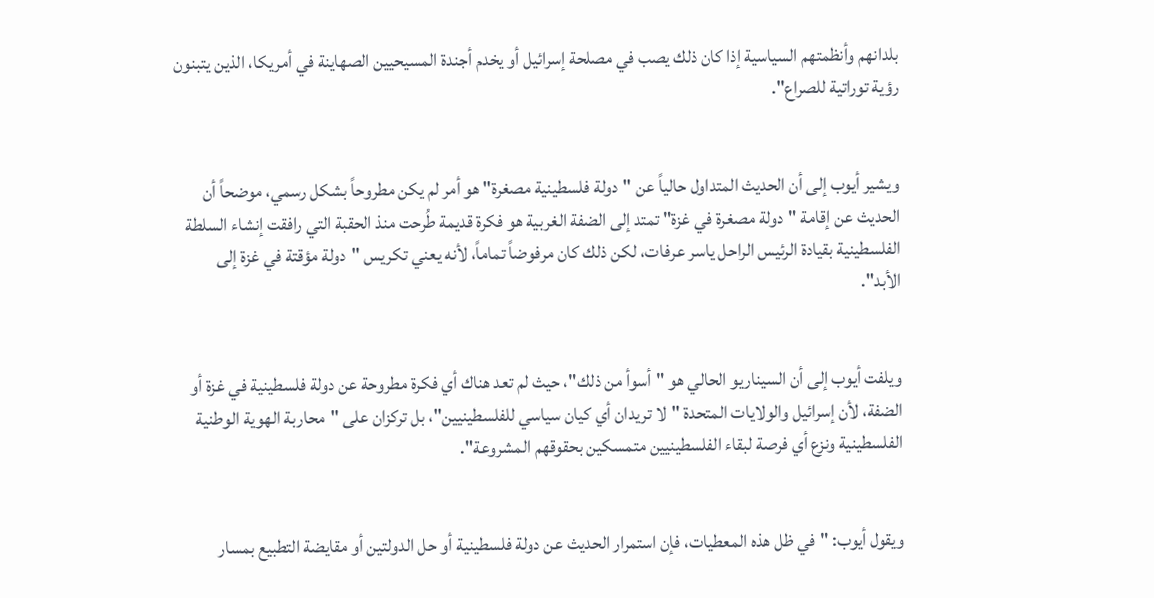بلدانهم وأنظمتهم السياسية إذا كان ذلك يصب في مصلحة إسرائيل أو يخدم أجندة المسيحيين الصهاينة في أمريكا، الذين يتبنون رؤية توراتية للصراع".


ويشير أيوب إلى أن الحديث المتداول حالياً عن "دولة فلسطينية مصغرة" هو أمر لم يكن مطروحاً بشكل رسمي، موضحاً أن الحديث عن إقامة "دولة مصغرة في غزة" تمتد إلى الضفة الغربية هو فكرة قديمة طُرحت منذ الحقبة التي رافقت إنشاء السلطة الفلسطينية بقيادة الرئيس الراحل ياسر عرفات، لكن ذلك كان مرفوضاً تماماً، لأنه يعني تكريس "دولة مؤقتة في غزة إلى الأبد".


ويلفت أيوب إلى أن السيناريو الحالي هو "أسوأ من ذلك"، حيث لم تعد هناك أي فكرة مطروحة عن دولة فلسطينية في غزة أو الضفة، لأن إسرائيل والولايات المتحدة "لا تريدان أي كيان سياسي للفلسطينيين"، بل تركزان على "محاربة الهوية الوطنية الفلسطينية ونزع أي فرصة لبقاء الفلسطينيين متمسكين بحقوقهم المشروعة".


ويقول أيوب: "في ظل هذه المعطيات، فإن استمرار الحديث عن دولة فلسطينية أو حل الدولتين أو مقايضة التطبيع بمسار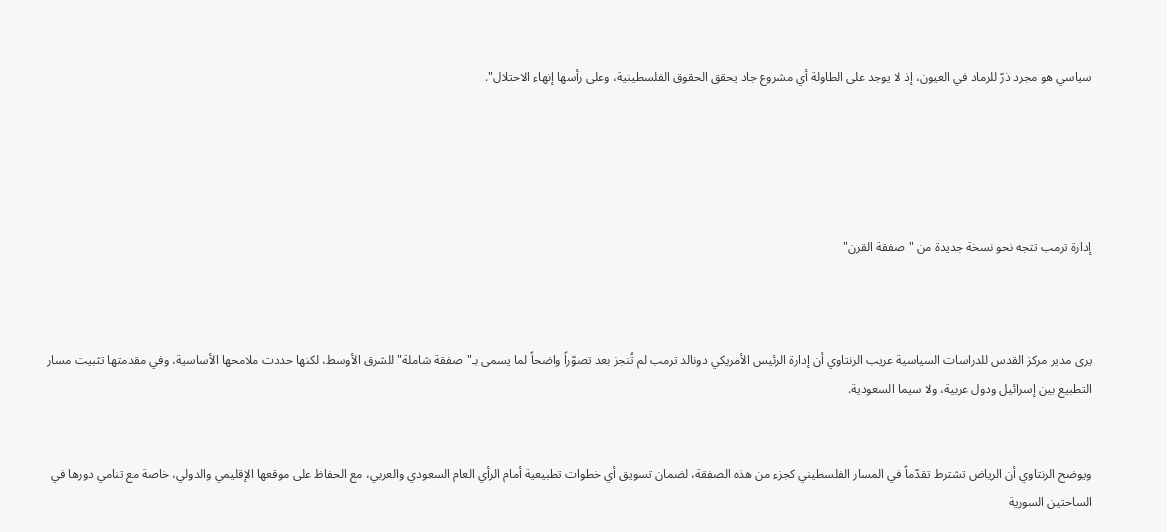سياسي هو مجرد ذرّ للرماد في العيون، إذ لا يوجد على الطاولة أي مشروع جاد يحقق الحقوق الفلسطينية، وعلى رأسها إنهاء الاحتلال".





إدارة ترمب تتجه نحو نسخة جديدة من "صفقة القرن"



يرى مدير مركز القدس للدراسات السياسية عريب الرنتاوي أن إدارة الرئيس الأمريكي دونالد ترمب لم تُنجز بعد تصوّراً واضحاً لما يسمى بـ"صفقة شاملة" للشرق الأوسط، لكنها حددت ملامحها الأساسية، وفي مقدمتها تثبيت مسار التطبيع بين إسرائيل ودول عربية، ولا سيما السعودية.


ويوضح الرنتاوي أن الرياض تشترط تقدّماً في المسار الفلسطيني كجزء من هذه الصفقة، لضمان تسويق أي خطوات تطبيعية أمام الرأي العام السعودي والعربي، مع الحفاظ على موقعها الإقليمي والدولي، خاصة مع تنامي دورها في الساحتين السورية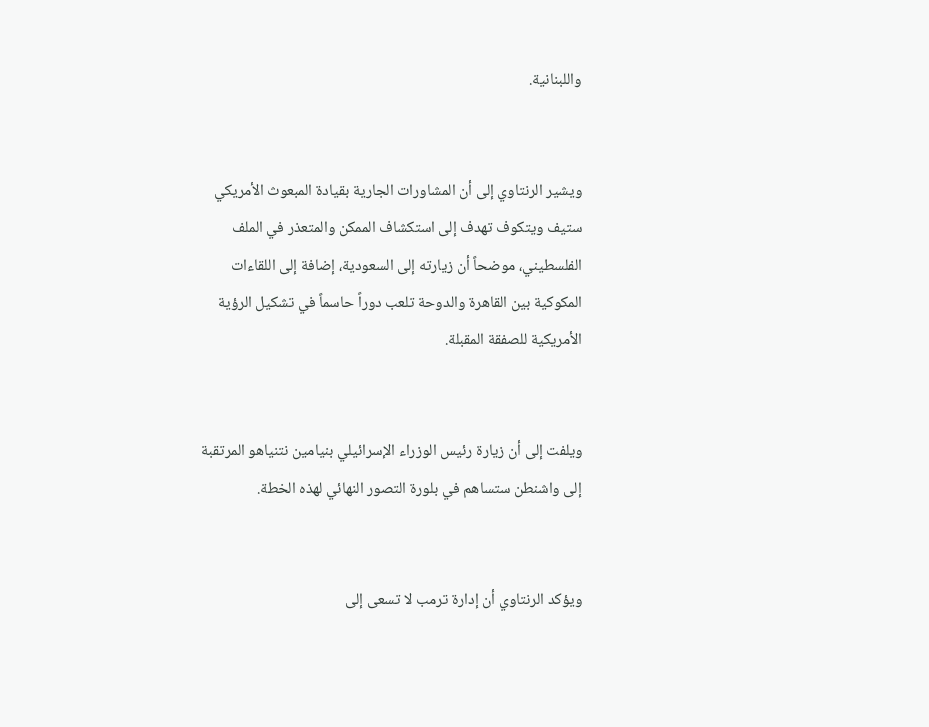واللبنانية.


ويشير الرنتاوي إلى أن المشاورات الجارية بقيادة المبعوث الأمريكي ستيف ويتكوف تهدف إلى استكشاف الممكن والمتعذر في الملف الفلسطيني، موضحاً أن زيارته إلى السعودية، إضافة إلى اللقاءات المكوكية بين القاهرة والدوحة تلعب دوراً حاسماً في تشكيل الرؤية الأمريكية للصفقة المقبلة.


ويلفت إلى أن زيارة رئيس الوزراء الإسرائيلي بنيامين نتنياهو المرتقبة إلى واشنطن ستساهم في بلورة التصور النهائي لهذه الخطة.


ويؤكد الرنتاوي أن إدارة ترمب لا تسعى إلى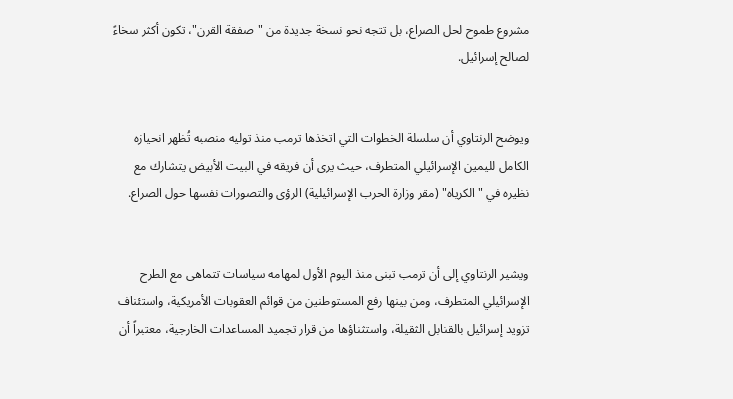مشروع طموح لحل الصراع، بل تتجه نحو نسخة جديدة من "صفقة القرن"، تكون أكثر سخاءً لصالح إسرائيل.


ويوضح الرنتاوي أن سلسلة الخطوات التي اتخذها ترمب منذ توليه منصبه تُظهر انحيازه الكامل لليمين الإسرائيلي المتطرف، حيث يرى أن فريقه في البيت الأبيض يتشارك مع نظيره في "الكرياه" (مقر وزارة الحرب الإسرائيلية) الرؤى والتصورات نفسها حول الصراع.


ويشير الرنتاوي إلى أن ترمب تبنى منذ اليوم الأول لمهامه سياسات تتماهى مع الطرح الإسرائيلي المتطرف، ومن بينها رفع المستوطنين من قوائم العقوبات الأمريكية، واستئناف تزويد إسرائيل بالقنابل الثقيلة، واستثناؤها من قرار تجميد المساعدات الخارجية، معتبراً أن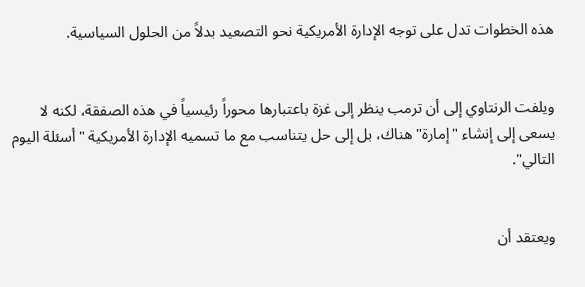هذه الخطوات تدل على توجه الإدارة الأمريكية نحو التصعيد بدلاً من الحلول السياسية.


ويلفت الرنتاوي إلى أن ترمب ينظر إلى غزة باعتبارها محوراً رئيسياً في هذه الصفقة، لكنه لا يسعى إلى إنشاء "إمارة" هناك، بل إلى حل يتناسب مع ما تسميه الإدارة الأمريكية "أسئلة اليوم التالي".


ويعتقد أن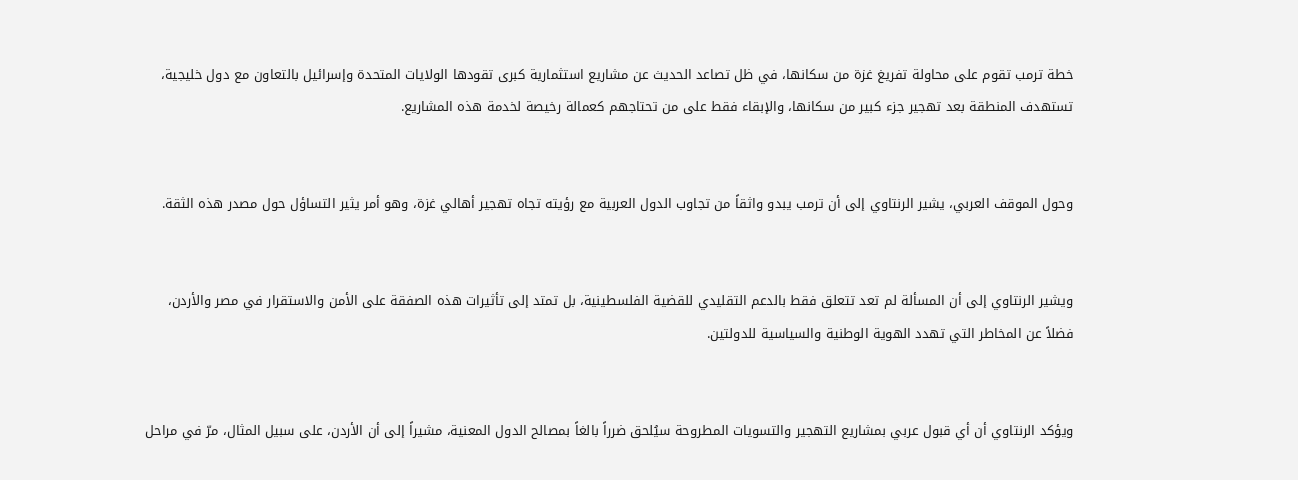خطة ترمب تقوم على محاولة تفريغ غزة من سكانها، في ظل تصاعد الحديث عن مشاريع استثمارية كبرى تقودها الولايات المتحدة وإسرائيل بالتعاون مع دول خليجية، تستهدف المنطقة بعد تهجير جزء كبير من سكانها، والإبقاء فقط على من تحتاجهم كعمالة رخيصة لخدمة هذه المشاريع.


وحول الموقف العربي، يشير الرنتاوي إلى أن ترمب يبدو واثقاً من تجاوب الدول العربية مع رؤيته تجاه تهجير أهالي غزة، وهو أمر يثير التساؤل حول مصدر هذه الثقة.


ويشير الرنتاوي إلى أن المسألة لم تعد تتعلق فقط بالدعم التقليدي للقضية الفلسطينية، بل تمتد إلى تأثيرات هذه الصفقة على الأمن والاستقرار في مصر والأردن، فضلاً عن المخاطر التي تهدد الهوية الوطنية والسياسية للدولتين.


ويؤكد الرنتاوي أن أي قبول عربي بمشاريع التهجير والتسويات المطروحة سيُلحق ضرراً بالغاً بمصالح الدول المعنية، مشيراً إلى أن الأردن، على سبيل المثال، مرّ في مراحل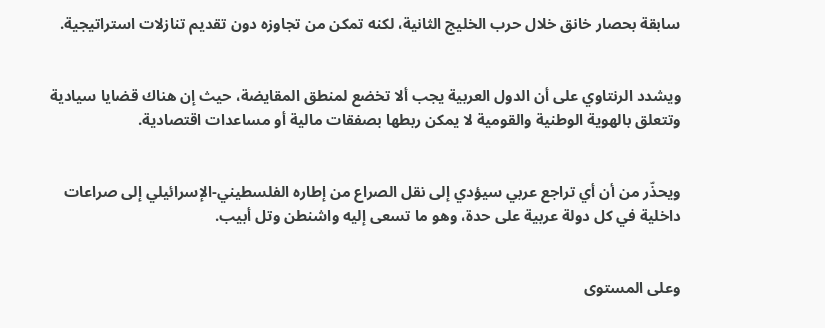سابقة بحصار خانق خلال حرب الخليج الثانية، لكنه تمكن من تجاوزه دون تقديم تنازلات استراتيجية.


ويشدد الرنتاوي على أن الدول العربية يجب ألا تخضع لمنطق المقايضة، حيث إن هناك قضايا سيادية وتتعلق بالهوية الوطنية والقومية لا يمكن ربطها بصفقات مالية أو مساعدات اقتصادية.


ويحذّر من أن أي تراجع عربي سيؤدي إلى نقل الصراع من إطاره الفلسطيني-الإسرائيلي إلى صراعات داخلية في كل دولة عربية على حدة، وهو ما تسعى إليه واشنطن وتل أبيب.


وعلى المستوى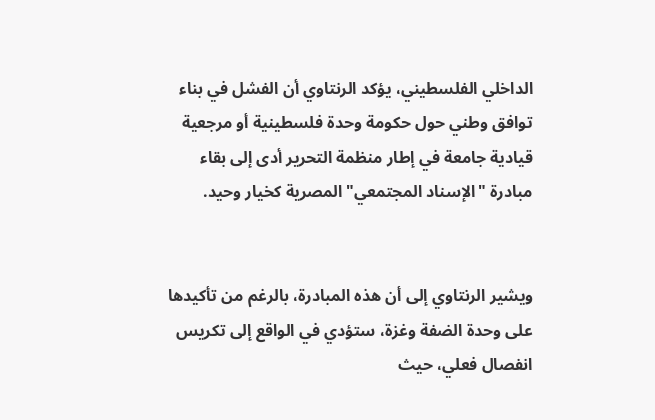الداخلي الفلسطيني، يؤكد الرنتاوي أن الفشل في بناء توافق وطني حول حكومة وحدة فلسطينية أو مرجعية قيادية جامعة في إطار منظمة التحرير أدى إلى بقاء مبادرة "الإسناد المجتمعي" المصرية كخيار وحيد.


ويشير الرنتاوي إلى أن هذه المبادرة، بالرغم من تأكيدها على وحدة الضفة وغزة، ستؤدي في الواقع إلى تكريس انفصال فعلي، حيث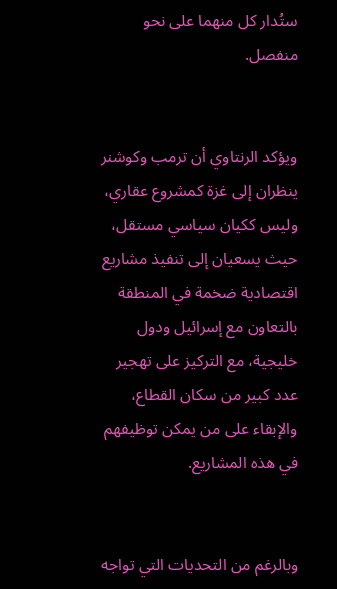ستُدار كل منهما على نحو منفصل.


ويؤكد الرنتاوي أن ترمب وكوشنر ينظران إلى غزة كمشروع عقاري، وليس ككيان سياسي مستقل، حيث يسعيان إلى تنفيذ مشاريع اقتصادية ضخمة في المنطقة بالتعاون مع إسرائيل ودول خليجية، مع التركيز على تهجير عدد كبير من سكان القطاع، والإبقاء على من يمكن توظيفهم في هذه المشاريع.


وبالرغم من التحديات التي تواجه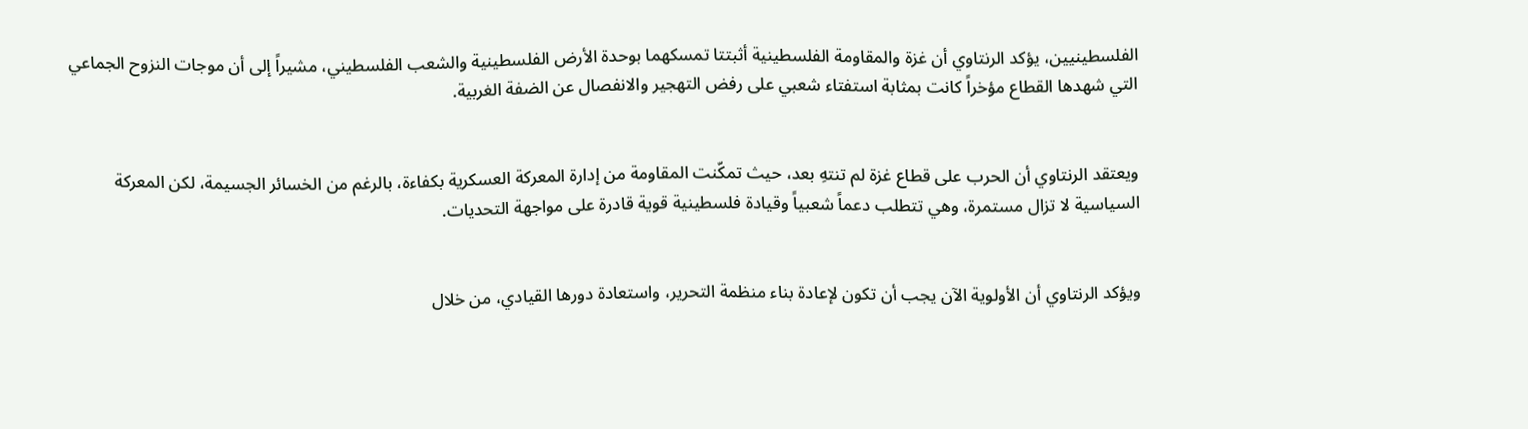الفلسطينيين، يؤكد الرنتاوي أن غزة والمقاومة الفلسطينية أثبتتا تمسكهما بوحدة الأرض الفلسطينية والشعب الفلسطيني، مشيراً إلى أن موجات النزوح الجماعي التي شهدها القطاع مؤخراً كانت بمثابة استفتاء شعبي على رفض التهجير والانفصال عن الضفة الغربية.


ويعتقد الرنتاوي أن الحرب على قطاع غزة لم تنتهِ بعد، حيث تمكّنت المقاومة من إدارة المعركة العسكرية بكفاءة، بالرغم من الخسائر الجسيمة، لكن المعركة السياسية لا تزال مستمرة، وهي تتطلب دعماً شعبياً وقيادة فلسطينية قوية قادرة على مواجهة التحديات.


ويؤكد الرنتاوي أن الأولوية الآن يجب أن تكون لإعادة بناء منظمة التحرير، واستعادة دورها القيادي، من خلال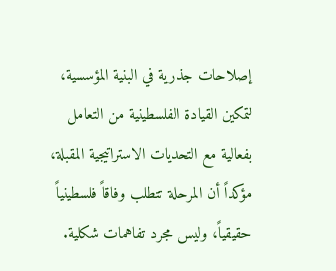إصلاحات جذرية في البنية المؤسسية، لتمكين القيادة الفلسطينية من التعامل بفعالية مع التحديات الاستراتيجية المقبلة، مؤكداً أن المرحلة تتطلب وفاقاً فلسطينياً حقيقياً، وليس مجرد تفاهمات شكلية.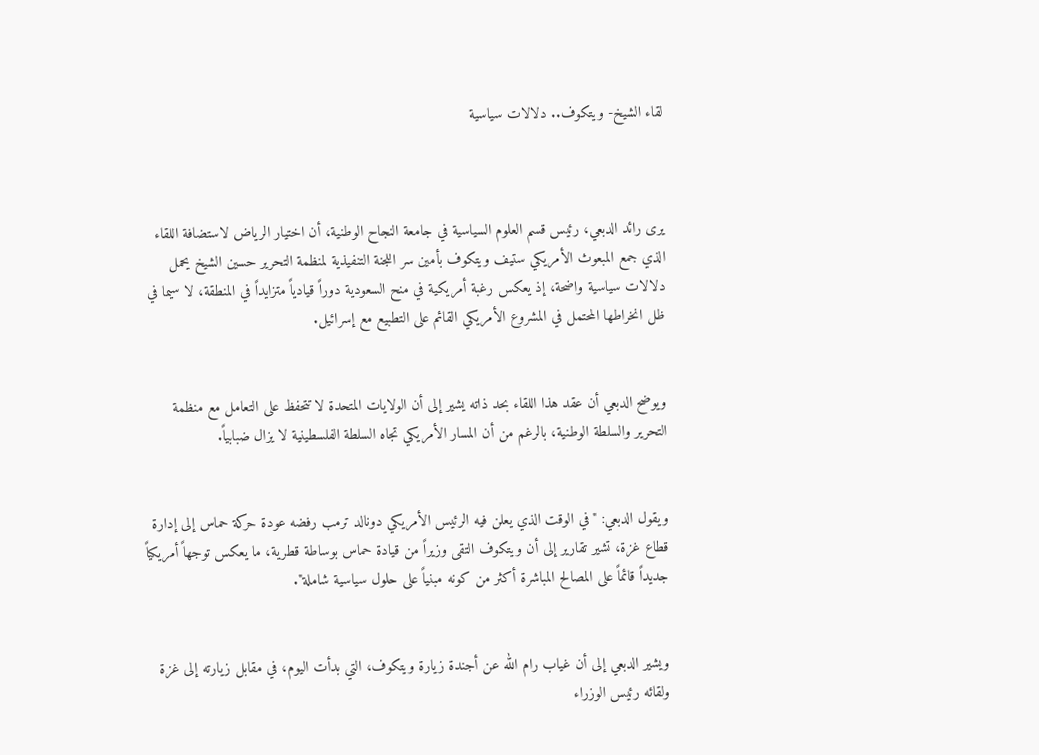لقاء الشيخ- ويتكوف.. دلالات سياسية



يرى رائد الدبعي، رئيس قسم العلوم السياسية في جامعة النجاح الوطنية، أن اختيار الرياض لاستضافة اللقاء الذي جمع المبعوث الأمريكي ستيف ويتكوف بأمين سر اللجنة التنفيذية لمنظمة التحرير حسين الشيخ يحمل دلالات سياسية واضحة، إذ يعكس رغبة أمريكية في منح السعودية دوراً قيادياً متزايداً في المنطقة، لا سيما في ظل انخراطها المحتمل في المشروع الأمريكي القائم على التطبيع مع إسرائيل.


ويوضح الدبعي أن عقد هذا اللقاء بحد ذاته يشير إلى أن الولايات المتحدة لا تتحفظ على التعامل مع منظمة التحرير والسلطة الوطنية، بالرغم من أن المسار الأمريكي تجاه السلطة الفلسطينية لا يزال ضبابياً.


ويقول الدبعي: "في الوقت الذي يعلن فيه الرئيس الأمريكي دونالد ترمب رفضه عودة حركة حماس إلى إدارة قطاع غزة، تشير تقارير إلى أن ويتكوف التقى وزيراً من قيادة حماس بوساطة قطرية، ما يعكس توجهاً أمريكياً جديداً قائماً على المصالح المباشرة أكثر من كونه مبنياً على حلول سياسية شاملة".


ويشير الدبعي إلى أن غياب رام الله عن أجندة زيارة ويتكوف، التي بدأت اليوم، في مقابل زيارته إلى غزة ولقائه رئيس الوزراء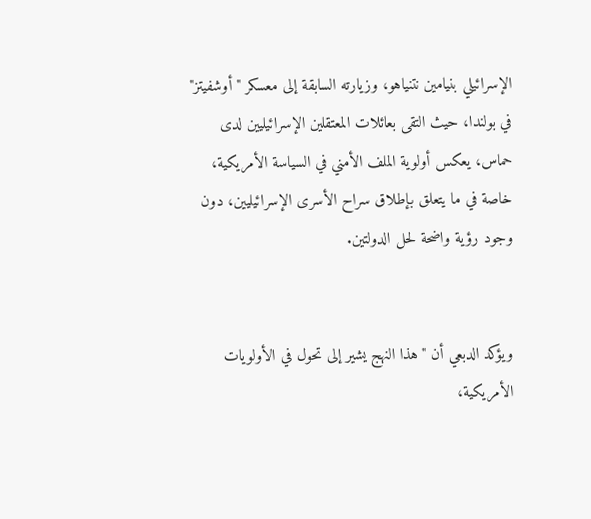الإسرائيلي بنيامين نتنياهو، وزيارته السابقة إلى معسكر "أوشفيتز" في بولندا، حيث التقى بعائلات المعتقلين الإسرائيليين لدى حماس، يعكس أولوية الملف الأمني في السياسة الأمريكية، خاصة في ما يتعلق بإطلاق سراح الأسرى الإسرائيليين، دون وجود رؤية واضحة لحل الدولتين.


ويؤكد الدبعي أن "هذا النهج يشير إلى تحول في الأولويات الأمريكية،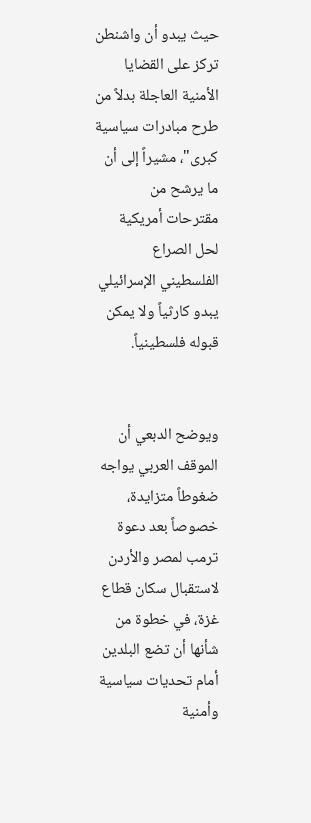حيث يبدو أن واشنطن تركز على القضايا الأمنية العاجلة بدلاً من طرح مبادرات سياسية كبرى"، مشيراً إلى أن ما يرشح من مقترحات أمريكية لحل الصراع الفلسطيني الإسرائيلي يبدو كارثياً ولا يمكن قبوله فلسطينياً.


ويوضح الدبعي أن الموقف العربي يواجه ضغوطاً متزايدة، خصوصاً بعد دعوة ترمب لمصر والأردن لاستقبال سكان قطاع غزة، في خطوة من شأنها أن تضع البلدين أمام تحديات سياسية وأمنية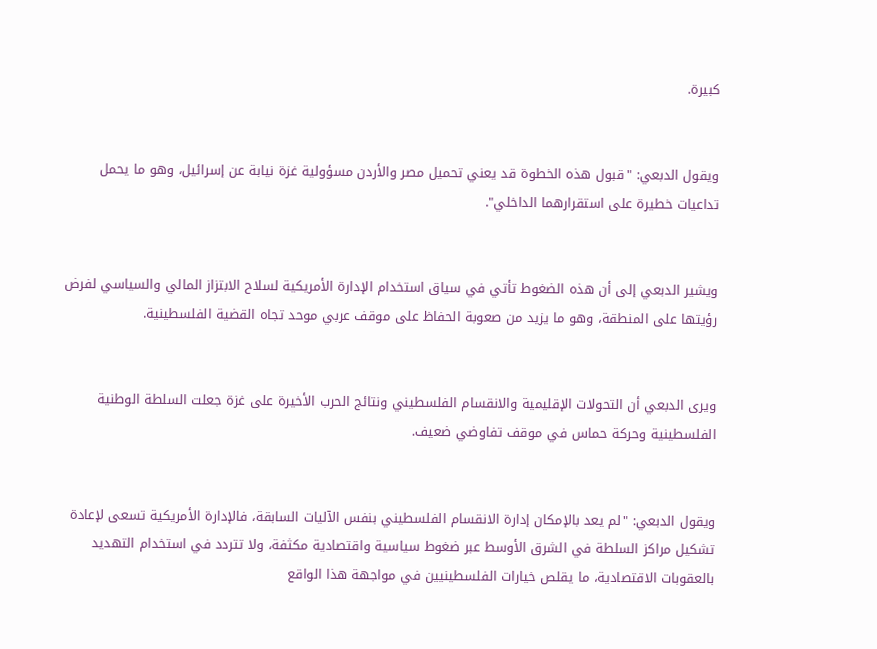كبيرة.


ويقول الدبعي: "قبول هذه الخطوة قد يعني تحميل مصر والأردن مسؤولية غزة نيابة عن إسرائيل، وهو ما يحمل تداعيات خطيرة على استقرارهما الداخلي".


ويشير الدبعي إلى أن هذه الضغوط تأتي في سياق استخدام الإدارة الأمريكية لسلاح الابتزاز المالي والسياسي لفرض رؤيتها على المنطقة، وهو ما يزيد من صعوبة الحفاظ على موقف عربي موحد تجاه القضية الفلسطينية.


ويرى الدبعي أن التحولات الإقليمية والانقسام الفلسطيني ونتائج الحرب الأخيرة على غزة جعلت السلطة الوطنية الفلسطينية وحركة حماس في موقف تفاوضي ضعيف.


ويقول الدبعي: "لم يعد بالإمكان إدارة الانقسام الفلسطيني بنفس الآليات السابقة، فالإدارة الأمريكية تسعى لإعادة تشكيل مراكز السلطة في الشرق الأوسط عبر ضغوط سياسية واقتصادية مكثفة، ولا تتردد في استخدام التهديد بالعقوبات الاقتصادية، ما يقلص خيارات الفلسطينيين في مواجهة هذا الواقع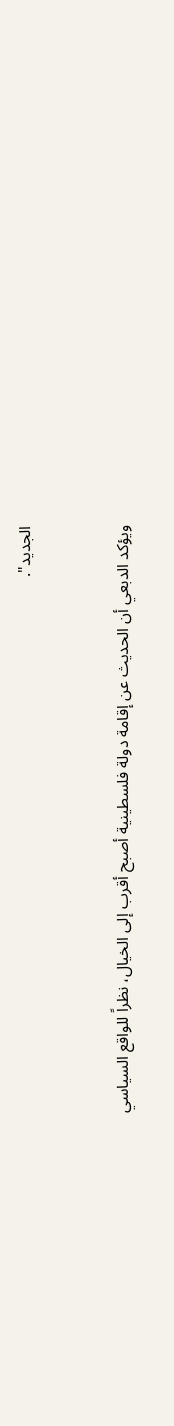الجديد".


ويؤكد الدبعي أن الحديث عن إقامة دولة فلسطينية أصبح أقرب إلى الخيال، نظراً للواقع السياسي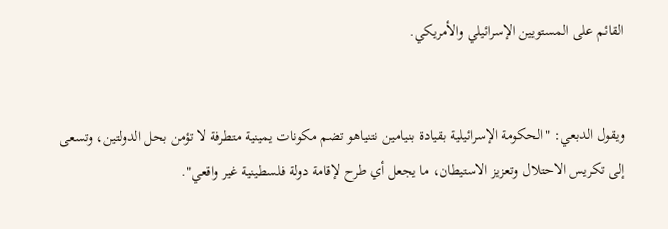القائم على المستويين الإسرائيلي والأمريكي.


ويقول الدبعي: "الحكومة الإسرائيلية بقيادة بنيامين نتنياهو تضم مكونات يمينية متطرفة لا تؤمن بحل الدولتين، وتسعى إلى تكريس الاحتلال وتعزيز الاستيطان، ما يجعل أي طرح لإقامة دولة فلسطينية غير واقعي".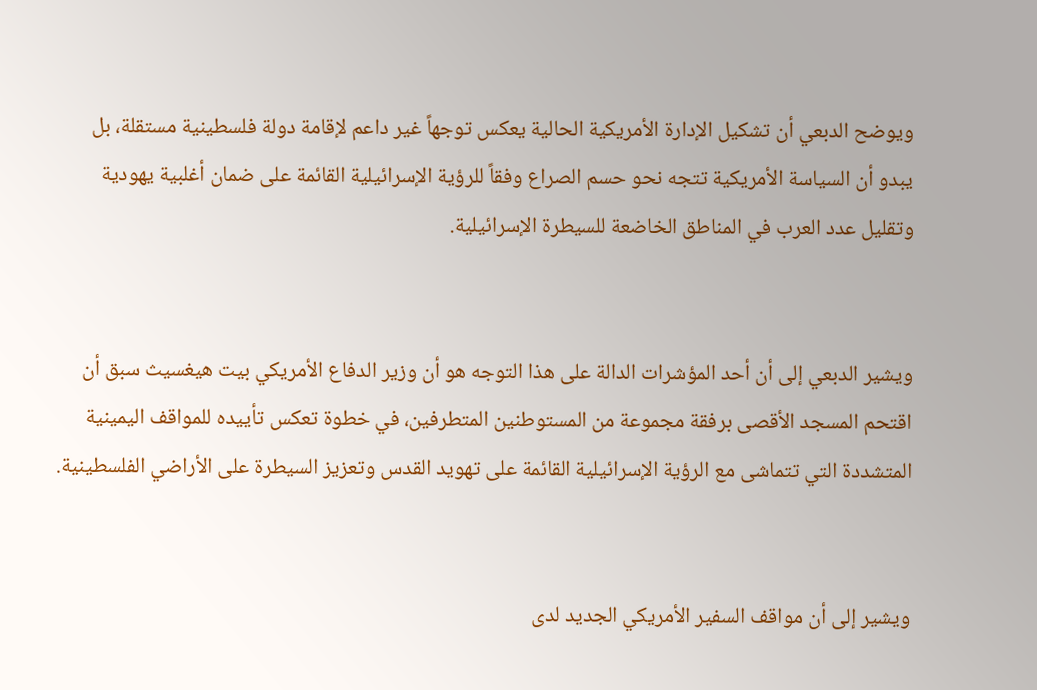ويوضح الدبعي أن تشكيل الإدارة الأمريكية الحالية يعكس توجهاً غير داعم لإقامة دولة فلسطينية مستقلة، بل يبدو أن السياسة الأمريكية تتجه نحو حسم الصراع وفقاً للرؤية الإسرائيلية القائمة على ضمان أغلبية يهودية وتقليل عدد العرب في المناطق الخاضعة للسيطرة الإسرائيلية.


ويشير الدبعي إلى أن أحد المؤشرات الدالة على هذا التوجه هو أن وزير الدفاع الأمريكي بيت هيغسيث سبق أن اقتحم المسجد الأقصى برفقة مجموعة من المستوطنين المتطرفين، في خطوة تعكس تأييده للمواقف اليمينية المتشددة التي تتماشى مع الرؤية الإسرائيلية القائمة على تهويد القدس وتعزيز السيطرة على الأراضي الفلسطينية.


ويشير إلى أن مواقف السفير الأمريكي الجديد لدى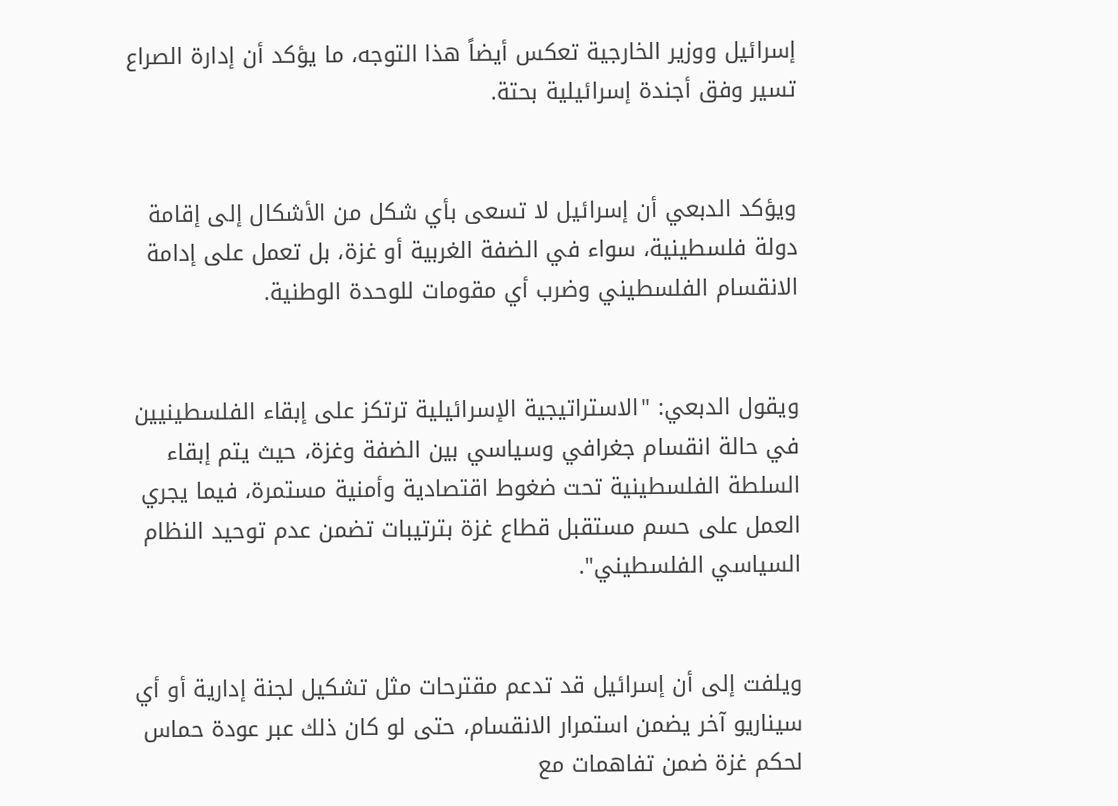إسرائيل ووزير الخارجية تعكس أيضاً هذا التوجه، ما يؤكد أن إدارة الصراع تسير وفق أجندة إسرائيلية بحتة.


ويؤكد الدبعي أن إسرائيل لا تسعى بأي شكل من الأشكال إلى إقامة دولة فلسطينية، سواء في الضفة الغربية أو غزة، بل تعمل على إدامة الانقسام الفلسطيني وضرب أي مقومات للوحدة الوطنية.


ويقول الدبعي: "الاستراتيجية الإسرائيلية ترتكز على إبقاء الفلسطينيين في حالة انقسام جغرافي وسياسي بين الضفة وغزة، حيث يتم إبقاء السلطة الفلسطينية تحت ضغوط اقتصادية وأمنية مستمرة، فيما يجري العمل على حسم مستقبل قطاع غزة بترتيبات تضمن عدم توحيد النظام السياسي الفلسطيني".


ويلفت إلى أن إسرائيل قد تدعم مقترحات مثل تشكيل لجنة إدارية أو أي سيناريو آخر يضمن استمرار الانقسام، حتى لو كان ذلك عبر عودة حماس لحكم غزة ضمن تفاهمات مع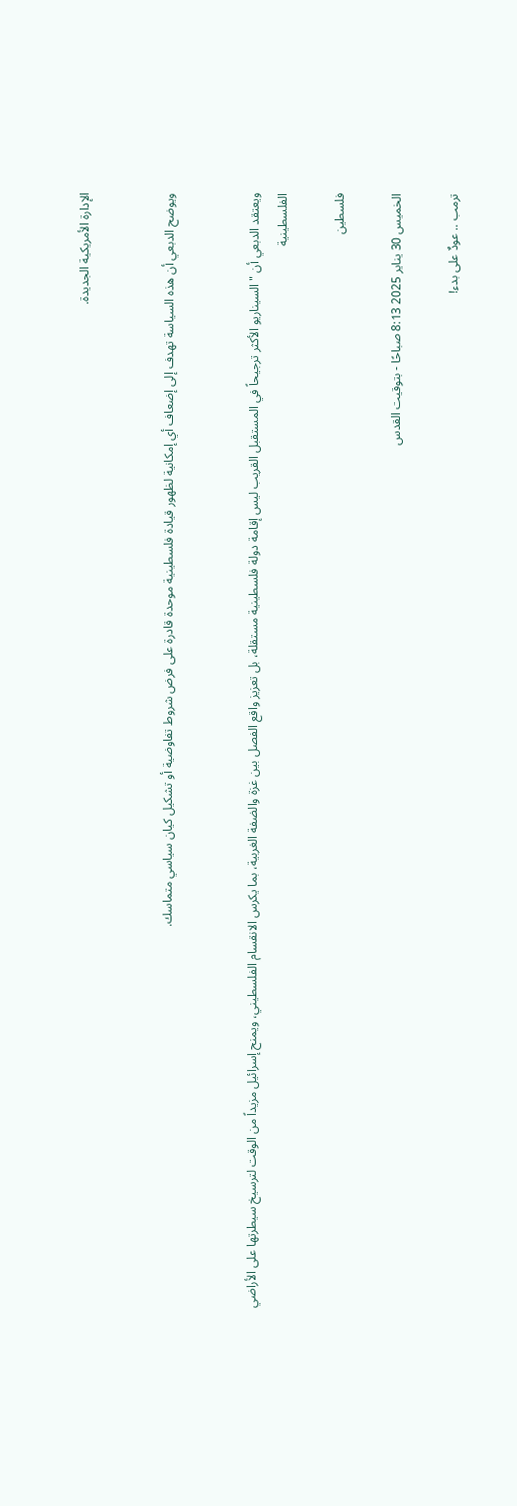الإدارة الأمريكية الجديدة.


ويوضح الدبعي أن هذه السياسة تهدف إلى إضعاف أي إمكانية لظهور قيادة فلسطينية موحدة قادرة على فرض شروط تفاوضية أو تشكيل كيان سياسي متماسك.


ويعتقد الدبعي أن "السيناريو الأكثر ترجيحاً في المستقبل القريب ليس إقامة دولة فلسطينية مستقلة، بل تعزيز واقع الفصل بين غزة والضفة الغربية، بما يكرس الانقسام الفلسطيني، ويمنح إسرائيل مزيداً من الوقت لترسيخ سيطرتها على الأراضي الفلسطينية

فلسطين

الخميس 30 يناير 2025 8:13 صباحًا - بتوقيت القدس

ترمب .. عودٌ على بدء!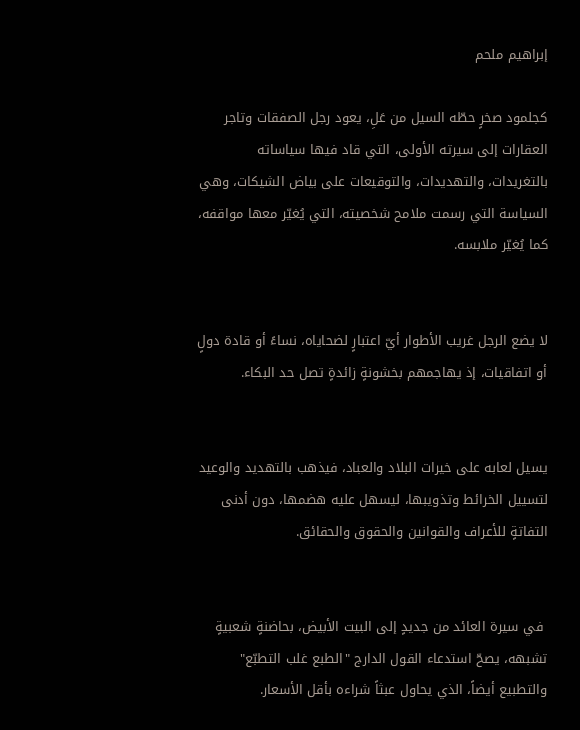إبراهيم ملحم

كجلمود صخرٍ حطّه السيل من عَلِ، يعود رجل الصفقات وتاجر العقارات إلى سيرته الأولى، التي قاد فيها سياساته بالتغريدات، والتهديدات، والتوقيعات على بياض الشيكات، وهي السياسة التي رسمت ملامح شخصيته، التي يُغيّر معها مواقفه، كما يُغيّر ملابسه.


لا يضع الرجل غريب الأطوار أيّ اعتبارٍ لضحاياه، نساءً أو قادة دولٍ أو اتفاقيات، إذ يهاجمهم بخشونةٍ زائدةٍ تصل حد البكاء.


يسيل لعابه على خيرات البلاد والعباد، فيذهب بالتهديد والوعيد لتسييل الخرائط وتذويبها، ليسهل عليه هضمها، دون أدنى التفاتةٍ للأعراف والقوانين والحقوق والحقائق.


 في سيرة العائد من جديدٍ إلى البيت الأبيض، بحاضنةٍ شعبيةٍ تشبهه، يصحّ استدعاء القول الدارج "الطبع غلب التطبّع" والتطبيع أيضاً، الذي يحاول عبثاً شراءه بأقل الأسعار.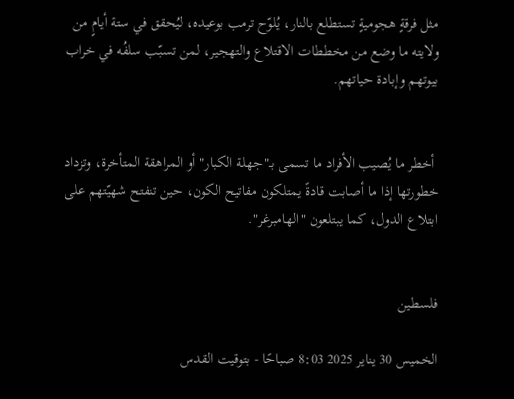مثل فرقةٍ هجوميةٍ تستطلع بالنار، يُلوّح ترمب بوعيده، ليُحقق في ستة أيامٍ من ولايته ما وضع من مخططات الاقتلاع والتهجير، لمن تسبّب سلفُه في خراب بيوتهم وإبادة حياتهم.


 أخطر ما يُصيب الأفراد ما تسمى بـ"جهلة الكبار" أو المراهقة المتأخرة، وتزداد خطورتها إذا ما أصابت قادةً يمتلكون مفاتيح الكون، حين تنفتح شهيّتهم على ابتلاع الدول، كما يبتلعون "الهامبرغر".


فلسطين

الخميس 30 يناير 2025 8:03 صباحًا - بتوقيت القدس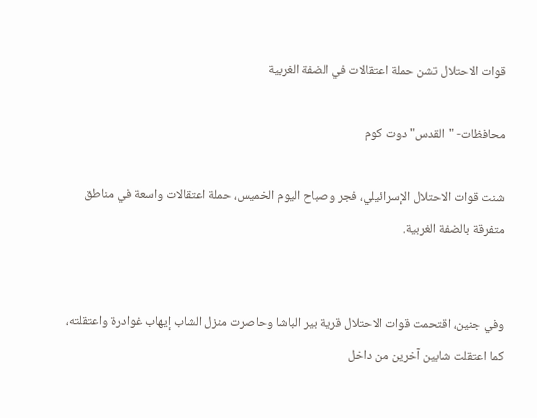قوات الاحتلال تشن حملة اعتقالات في الضفة الغربية

محافظات- "القدس" دوت كوم

شنت قوات الاحتلال الإسرائيلي، فجر وصباح اليوم الخميس، حملة اعتقالات واسعة في مناطق متفرقة بالضفة الغربية.


وفي جنين، اقتحمت قوات الاحتلال قرية بير الباشا وحاصرت منزل الشاب إيهاب غوادرة واعتقلته، كما اعتقلت شابين آخرين من داخل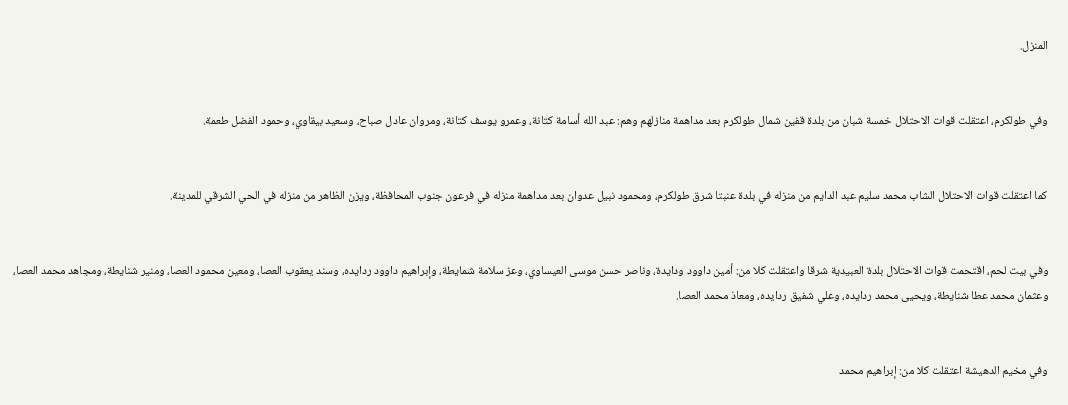المنزل.


وفي طولكرم، اعتقلت قوات الاحتلال خمسة شبان من بلدة قفين شمال طولكرم بعد مداهمة منازلهم وهم: عبد الله أسامة كتانة، وعمرو يوسف كتانة، ومروان عادل صباح، وسعيد بيقاوي، وحمود الفضل طعمة.


كما اعتقلت قوات الاحتلال الشاب محمد سليم عبد الدايم من منزله في بلدة عنبتا شرق طولكرم، ومحمود نبيل عدوان بعد مداهمة منزله في فرعون جنوب المحافظة، ويزن الظاهر من منزله في الحي الشرقي للمدينة.


وفي بيت لحم، اقتحمت قوات الاحتلال بلدة العبيدية شرقا واعتقلت كلا من: أمين داوود ودايدة، وناصر حسن موسى العيساوي، وعز سلامة شمايطة، وإبراهيم داوود ردايده، وسند يعقوب العصا، ومعين محمود العصا، ومنير شنايطة، ومجاهد محمد العصا، وعثمان محمد عطا شنايطة، ويحيى محمد ردايده، وعلي شفيق ردايده، ومعاذ محمد العصا.


وفي مخيم الدهيشة اعتقلت كلا من: إبراهيم محمد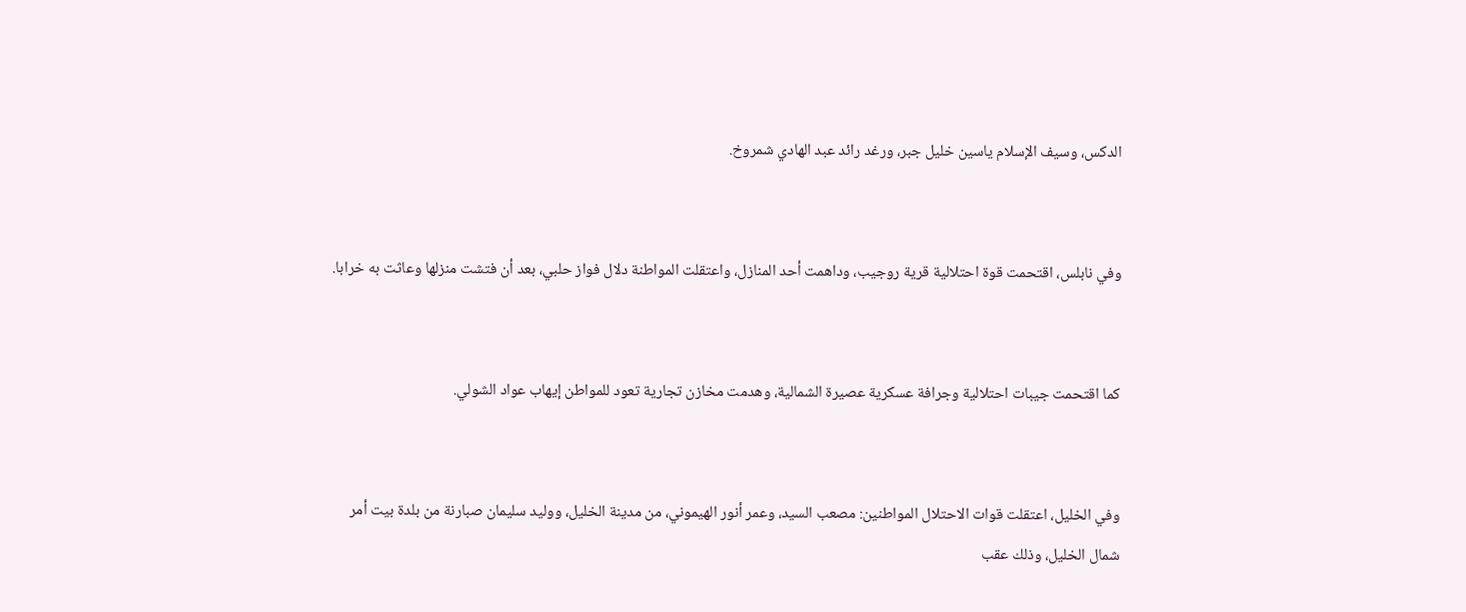الدكس، وسيف الإسلام ياسين خليل جبر، ورغد رائد عبد الهادي شمروخ.


وفي نابلس، اقتحمت قوة احتلالية قرية روجيب، وداهمت أحد المنازل، واعتقلت المواطنة دلال فواز حلبي، بعد أن فتشت منزلها وعاثت به خرابا.


كما اقتحمت جيبات احتلالية وجرافة عسكرية عصيرة الشمالية، وهدمت مخازن تجارية تعود للمواطن إيهاب عواد الشولي.


وفي الخليل، اعتقلت قوات الاحتلال المواطنين: مصعب السيد، وعمر أنور الهيموني، من مدينة الخليل، ووليد سليمان صبارنة من بلدة بيت أمر شمال الخليل، وذلك عقب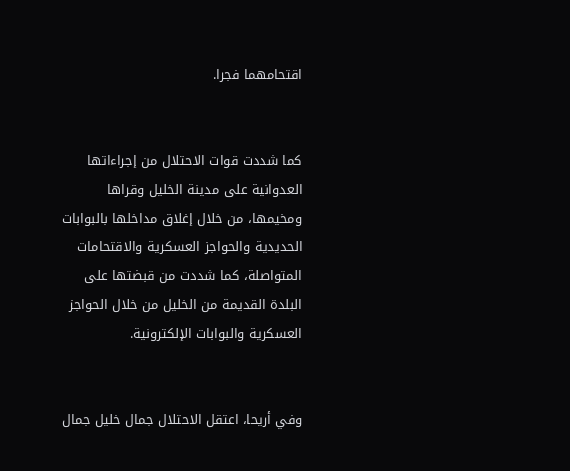اقتحامهما فجرا.


كما شددت قوات الاحتلال من إجراءاتها العدوانية على مدينة الخليل وقراها ومخيمها، من خلال إغلاق مداخلها بالبوابات الحديدية والحواجز العسكرية والاقتحامات المتواصلة، كما شددت من قبضتها على البلدة القديمة من الخليل من خلال الحواجز العسكرية والبوابات الإلكترونية.


وفي أريحا، اعتقل الاحتلال جمال خليل جمال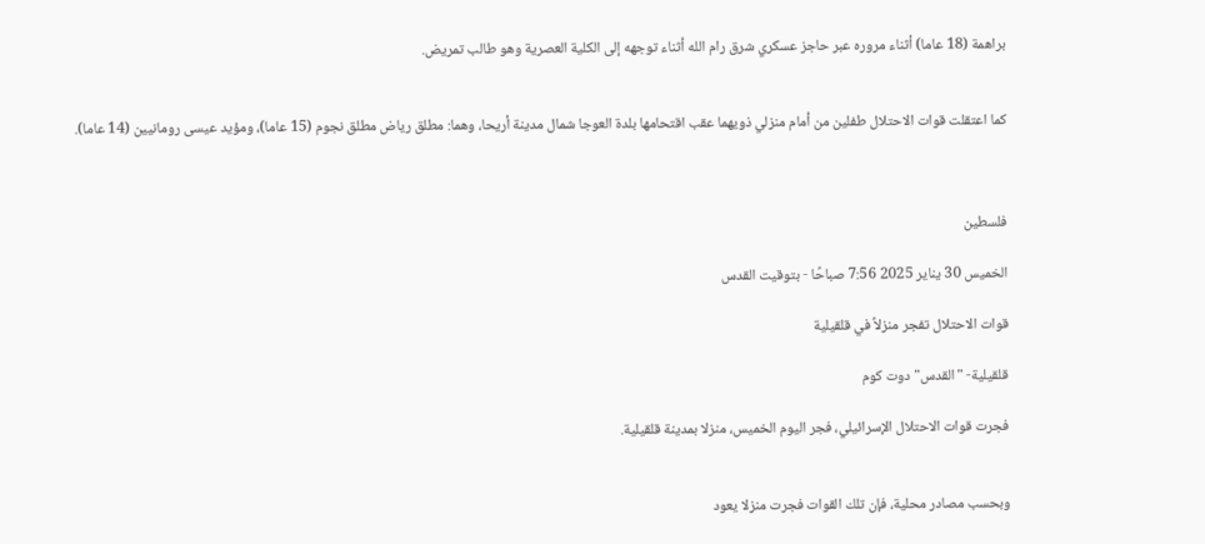براهمة (18 عاما) أثناء مروره عبر حاجز عسكري شرق رام الله أثناء توجهه إلى الكلية العصرية وهو طالب تمريض.


كما اعتقلت قوات الاحتلال طفلين من أمام منزلي ذويهما عقب اقتحامها بلدة العوجا شمال مدينة أريحا، وهما: مطلق رياض مطلق نجوم (15 عاما)، ومؤيد عيسى رومانيين (14 عاما).



فلسطين

الخميس 30 يناير 2025 7:56 صباحًا - بتوقيت القدس

قوات الاحتلال تفجر منزلاً في قلقيلية

قلقيلية- "القدس" دوت كوم

فجرت قوات الاحتلال الإسرائيلي، فجر اليوم الخميس، منزلا بمدينة قلقيلية.


وبحسب مصادر محلية، فإن تلك القوات فجرت منزلا يعود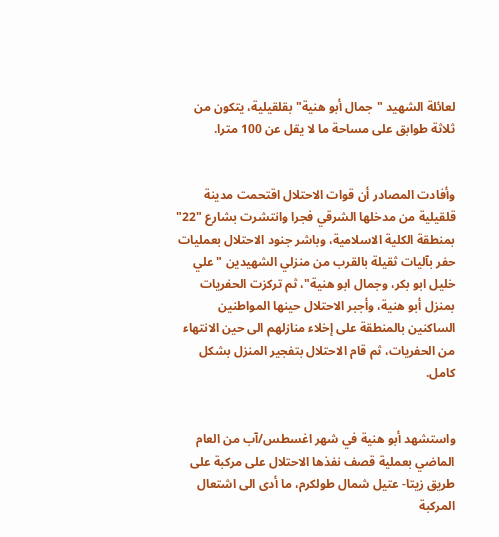لعائلة الشهيد "جمال أبو هنية" بقلقيلية، يتكون من ثلاثة طوابق على مساحة ما لا يقل عن 100 مترا.


وأفادت المصادر أن قوات الاحتلال اقتحمت مدينة قلقيلية من مدخلها الشرقي فجرا وانتشرت بشارع "22" بمنطقة الكلية الاسلامية، وباشر جنود الاحتلال بعمليات حفر بآليات ثقيلة بالقرب من منزلي الشهيدين "علي خليل ابو بكر، وجمال ابو هنية"، ثم تركزت الحفريات بمنزل أبو هنية، وأجبر الاحتلال حينها المواطنين الساكنين بالمنطقة على إخلاء منازلهم الى حين الانتهاء من الحفريات، ثم قام الاحتلال بتفجير المنزل بشكل كامل.


واستشهد أبو هنية في شهر اغسطس/آب من العام الماضي بعملية قصف نفذها الاحتلال على مركبة على طريق زيتا- عتيل شمال طولكرم، ما أدى الى اشتعال المركبة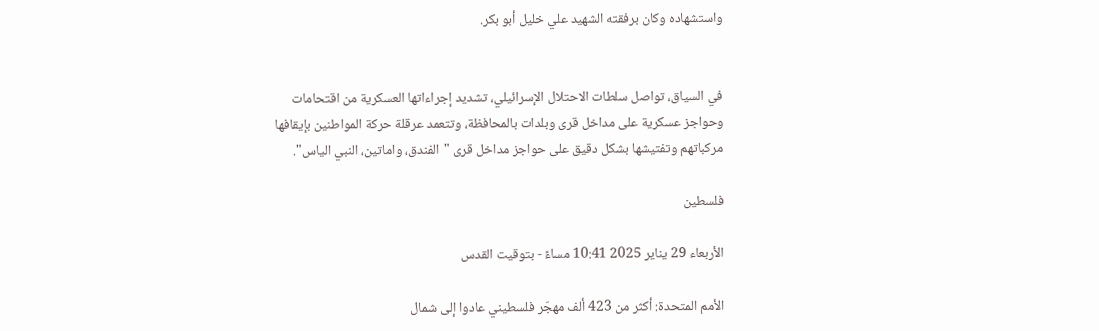واستشهاده وكان برفقته الشهيد علي خليل أبو بكر.


في السياق، تواصل سلطات الاحتلال الإسرائيلي، تشديد إجراءاتها العسكرية من اقتحامات وحواجز عسكرية على مداخل قرى وبلدات بالمحافظة، وتتعمد عرقلة حركة المواطنين بإيقافها مركباتهم وتفتيشها بشكل دقيق على حواجز مداخل قرى "الفندق، واماتين، النبي الياس".

فلسطين

الأربعاء 29 يناير 2025 10:41 مساءً - بتوقيت القدس

الأمم المتحدة: أكثر من 423 ألف مهجّر فلسطيني عادوا إلى شمال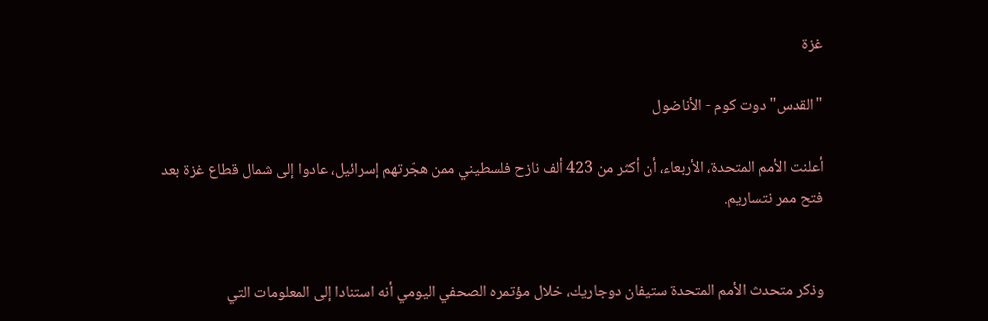غزة

"القدس" دوت كوم - الأناضول

أعلنت الأمم المتحدة، الأربعاء، أن أكثر من 423 ألف نازح فلسطيني ممن هجّرتهم إسرائيل، عادوا إلى شمال قطاع غزة بعد فتح ممر نتساريم.


وذكر متحدث الأمم المتحدة ستيفان دوجاريك، خلال مؤتمره الصحفي اليومي أنه استنادا إلى المعلومات التي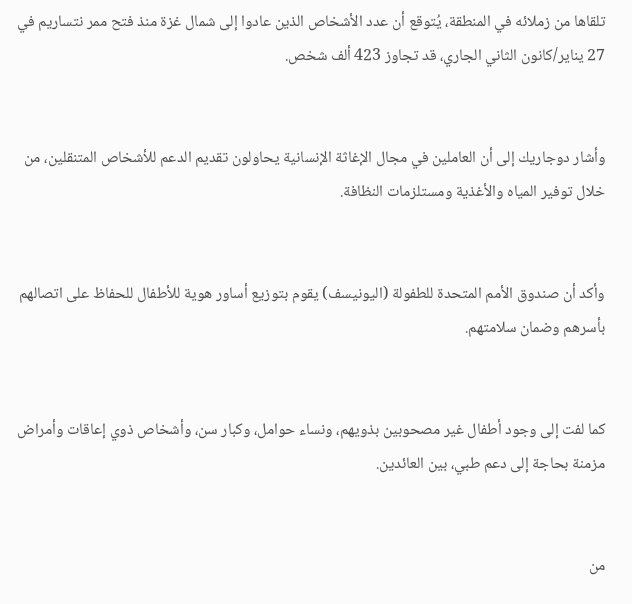تلقاها من زملائه في المنطقة، يُتوقع أن عدد الأشخاص الذين عادوا إلى شمال غزة منذ فتح ممر نتساريم في 27 يناير/كانون الثاني الجاري، قد تجاوز 423 ألف شخص.


وأشار دوجاريك إلى أن العاملين في مجال الإغاثة الإنسانية يحاولون تقديم الدعم للأشخاص المتنقلين، من خلال توفير المياه والأغذية ومستلزمات النظافة.


وأكد أن صندوق الأمم المتحدة للطفولة (اليونيسف) يقوم بتوزيع أساور هوية للأطفال للحفاظ على اتصالهم بأسرهم وضمان سلامتهم.


كما لفت إلى وجود أطفال غير مصحوبين بذويهم، ونساء حوامل، وكبار سن، وأشخاص ذوي إعاقات وأمراض مزمنة بحاجة إلى دعم طبي، بين العائدين.


من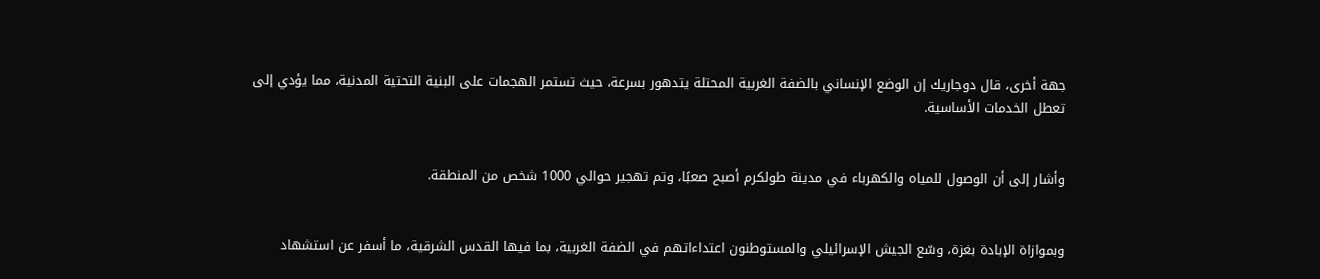جهة أخرى، قال دوجاريك إن الوضع الإنساني بالضفة الغربية المحتلة يتدهور بسرعة، حيث تستمر الهجمات على البنية التحتية المدنية، مما يؤدي إلى تعطل الخدمات الأساسية.


وأشار إلى أن الوصول للمياه والكهرباء في مدينة طولكرم أصبح صعبًا، وتم تهجير حوالي 1000 شخص من المنطقة.


وبموازاة الإبادة بغزة، وسّع الجيش الإسرائيلي والمستوطنون اعتداءاتهم في الضفة الغربية، بما فيها القدس الشرقية، ما أسفر عن استشهاد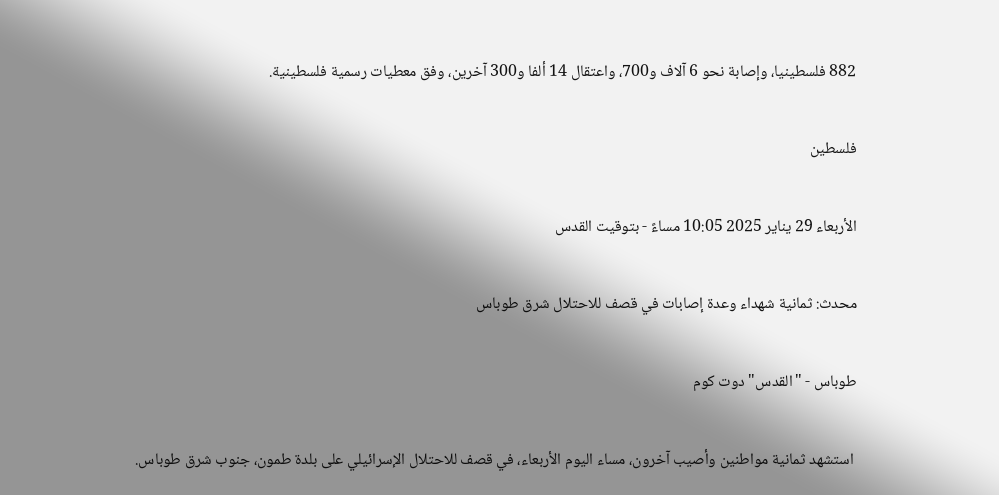882 فلسطينيا، وإصابة نحو 6 آلاف و700، واعتقال 14 ألفا و300 آخرين، وفق معطيات رسمية فلسطينية.

فلسطين

الأربعاء 29 يناير 2025 10:05 مساءً - بتوقيت القدس

محدث: ثمانية شهداء وعدة إصابات في قصف للاحتلال شرق طوباس

طوباس - "القدس" دوت كوم

 استشهد ثمانية مواطنين وأصيب آخرون، مساء اليوم الأربعاء، في قصف للاحتلال الإسرائيلي على بلدة طمون، جنوب شرق طوباس.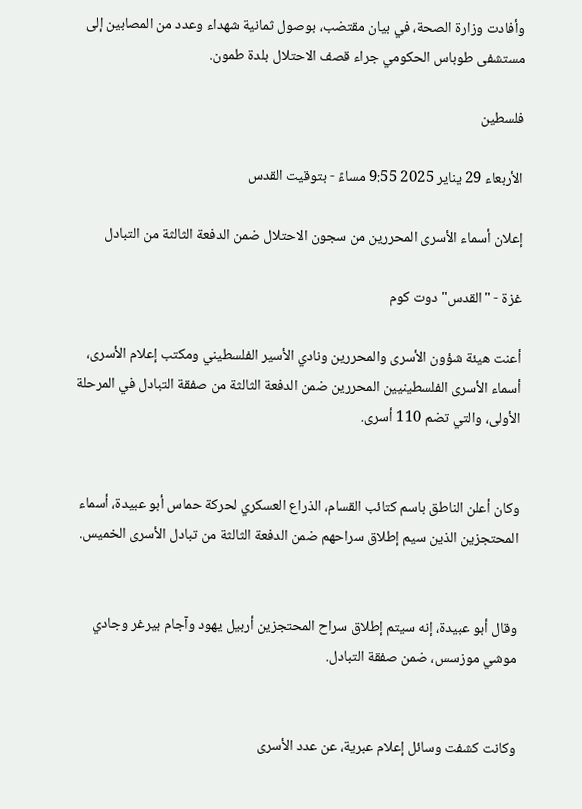وأفادت وزارة الصحة، في بيان مقتضب، بوصول ثمانية شهداء وعدد من المصابين إلى مستشفى طوباس الحكومي جراء قصف الاحتلال بلدة طمون.

فلسطين

الأربعاء 29 يناير 2025 9:55 مساءً - بتوقيت القدس

إعلان أسماء الأسرى المحررين من سجون الاحتلال ضمن الدفعة الثالثة من التبادل

غزة - "القدس" دوت كوم

أعنت هيئة شؤون الأسرى والمحررين ونادي الأسير الفلسطيني ومكتب إعلام الأسرى، أسماء الأسرى الفلسطينيين المحررين ضمن الدفعة الثالثة من صفقة التبادل في المرحلة الأولى، والتي تضم 110 أسرى.


وكان أعلن الناطق باسم كتائب القسام، الذراع العسكري لحركة حماس أبو عبيدة، أسماء المحتجزين الذين سيم إطلاق سراحهم ضمن الدفعة الثالثة من تبادل الأسرى الخميس.


وقال أبو عبيدة، إنه سيتم إطلاق سراح المحتجزين أربيل يهود وآجام بيرغر وجادي موشي موزسس، ضمن صفقة التبادل.


وكانت كشفت وسائل إعلام عبرية، عن عدد الأسرى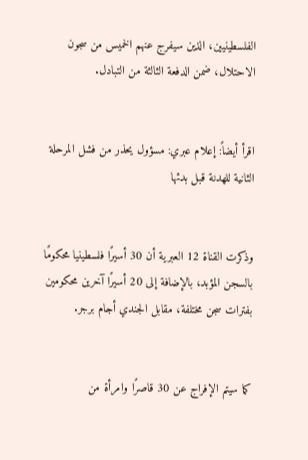الفلسطينيين، الذين سيفرج عنهم الخميس من سجون الاحتلال، ضمن الدفعة الثالثة من التبادل.


اقرأ أيضاً: إعلام عبري: مسؤول يحذر من فشل المرحلة الثانية للهدنة قبل بدئها


وذكرت القناة 12 العبرية أن 30 أسيرًا فلسطينيا محكومًا بالسجن المؤبد، بالإضافة إلى 20 أسيرًا آخرين محكومين بفترات سجن مختلفة، مقابل الجندي أجام برجر.


كما سيتم الإفراج عن 30 قاصرًا وامرأة من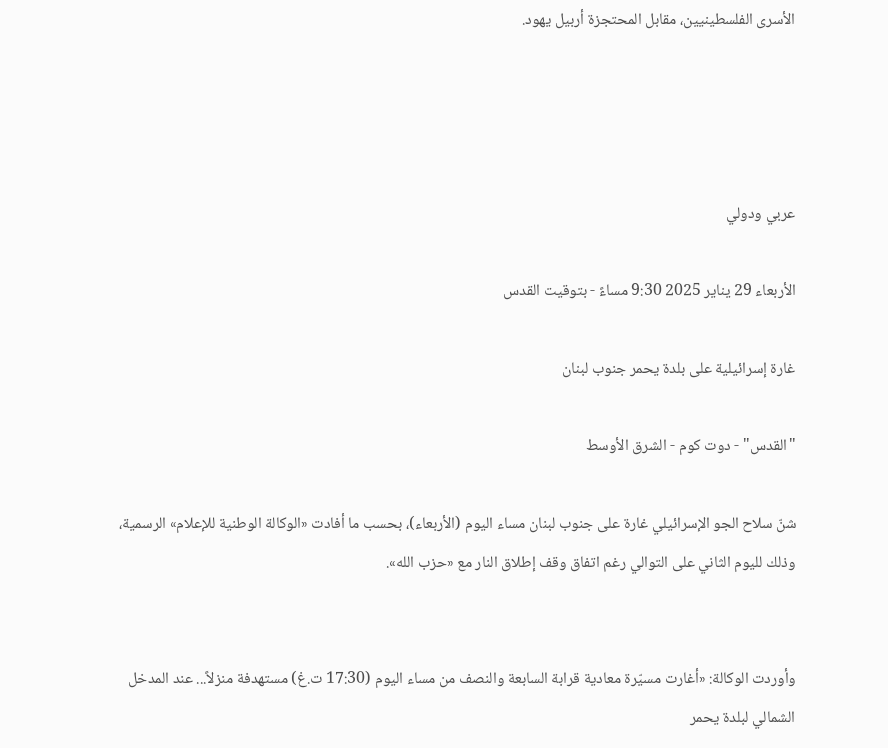الأسرى الفلسطينيين، مقابل المحتجزة أربيل يهود.




عربي ودولي

الأربعاء 29 يناير 2025 9:30 مساءً - بتوقيت القدس

غارة إسرائيلية على بلدة يحمر جنوب لبنان

"القدس" - دوت كوم - الشرق الأوسط

شنّ سلاح الجو الإسرائيلي غارة على جنوب لبنان مساء اليوم (الأربعاء)، بحسب ما أفادت «الوكالة الوطنية للإعلام» الرسمية، وذلك لليوم الثاني على التوالي رغم اتفاق وقف إطلاق النار مع «حزب الله».


وأوردت الوكالة: «أغارت مسيّرة معادية قرابة السابعة والنصف من مساء اليوم (17:30 ت.غ) مستهدفة منزلاً... عند المدخل الشمالي لبلدة يحمر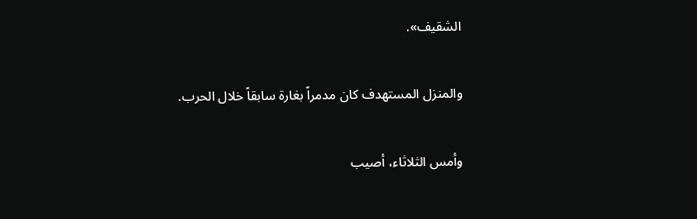الشقيف».


والمنزل المستهدف كان مدمراً بغارة سابقاً خلال الحرب.


وأمس الثلاثاء، أصيب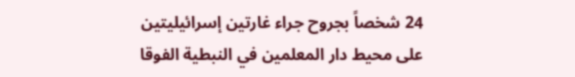24 شخصاً بجروح جراء غارتين إسرائيليتين على محيط دار المعلمين في النبطية الفوقا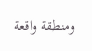ومنطقة واقعة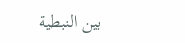بين النبطية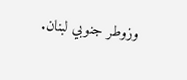وزوطر جنوبي لبنان.